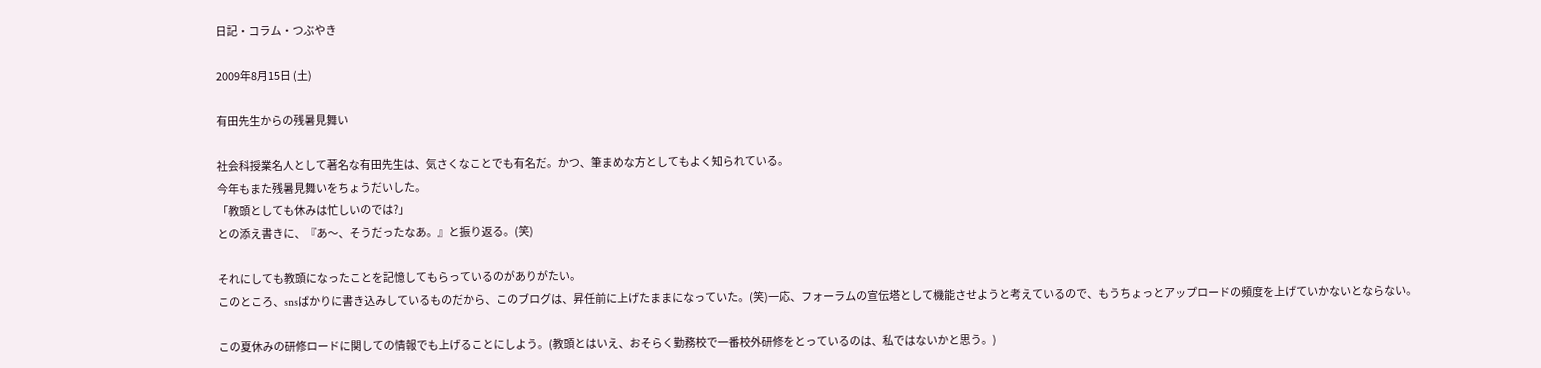日記・コラム・つぶやき

2009年8月15日 (土)

有田先生からの残暑見舞い

社会科授業名人として著名な有田先生は、気さくなことでも有名だ。かつ、筆まめな方としてもよく知られている。
今年もまた残暑見舞いをちょうだいした。
「教頭としても休みは忙しいのでは?」
との添え書きに、『あ〜、そうだったなあ。』と振り返る。(笑)

それにしても教頭になったことを記憶してもらっているのがありがたい。
このところ、snsばかりに書き込みしているものだから、このブログは、昇任前に上げたままになっていた。(笑)一応、フォーラムの宣伝塔として機能させようと考えているので、もうちょっとアップロードの頻度を上げていかないとならない。

この夏休みの研修ロードに関しての情報でも上げることにしよう。(教頭とはいえ、おそらく勤務校で一番校外研修をとっているのは、私ではないかと思う。)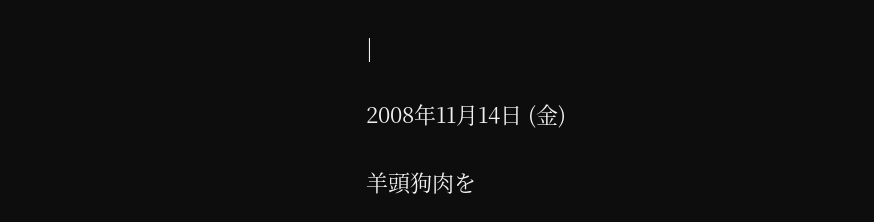|

2008年11月14日 (金)

羊頭狗肉を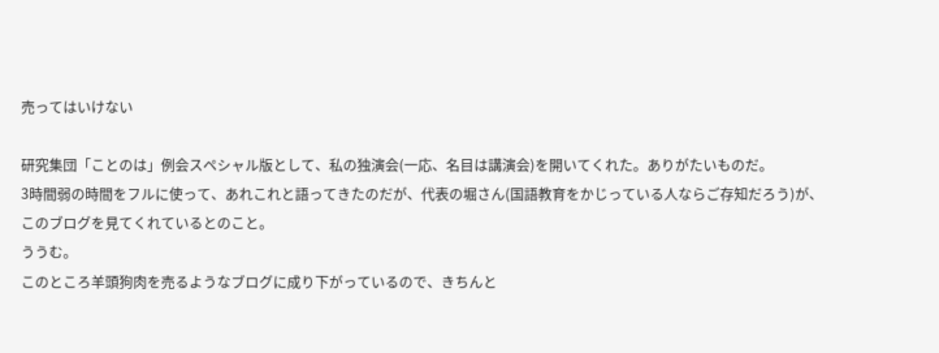売ってはいけない

研究集団「ことのは」例会スペシャル版として、私の独演会(一応、名目は講演会)を開いてくれた。ありがたいものだ。
3時間弱の時間をフルに使って、あれこれと語ってきたのだが、代表の堀さん(国語教育をかじっている人ならご存知だろう)が、このブログを見てくれているとのこと。
ううむ。
このところ羊頭狗肉を売るようなブログに成り下がっているので、きちんと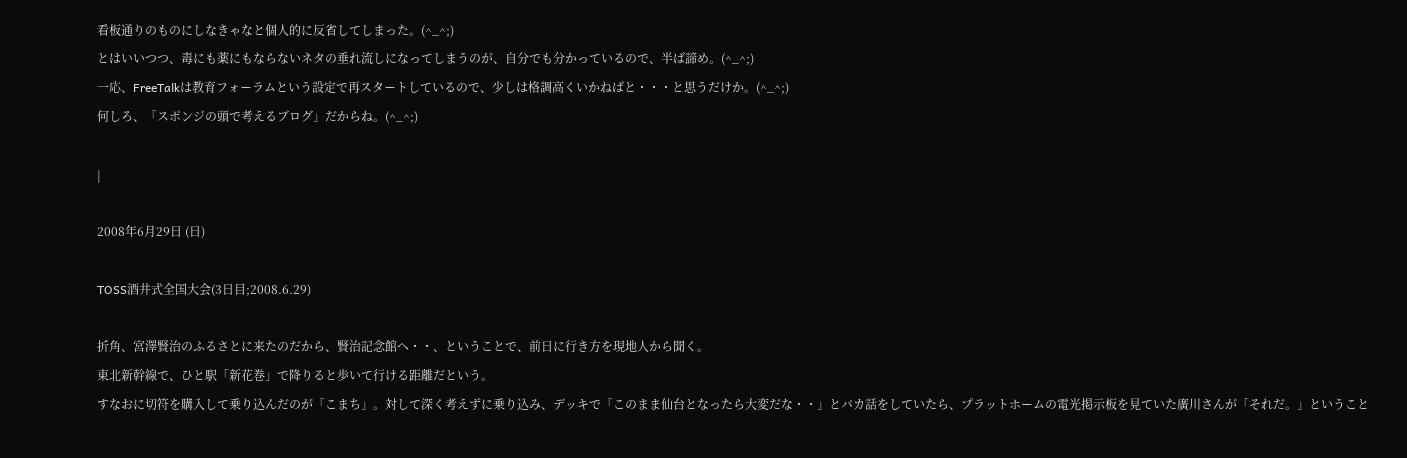看板通りのものにしなきゃなと個人的に反省してしまった。(^_^;)
とはいいつつ、毒にも薬にもならないネタの垂れ流しになってしまうのが、自分でも分かっているので、半ば諦め。(^_^;)
一応、FreeTalkは教育フォーラムという設定で再スタートしているので、少しは格調高くいかねばと・・・と思うだけか。(^_^;)
何しろ、「スポンジの頭で考えるブログ」だからね。(^_^;)

|

2008年6月29日 (日)

TOSS酒井式全国大会(3日目;2008.6.29)

折角、宮澤賢治のふるさとに来たのだから、賢治記念館へ・・、ということで、前日に行き方を現地人から聞く。
東北新幹線で、ひと駅「新花巻」で降りると歩いて行ける距離だという。
すなおに切符を購入して乗り込んだのが「こまち」。対して深く考えずに乗り込み、デッキで「このまま仙台となったら大変だな・・」とバカ話をしていたら、プラットホームの電光掲示板を見ていた廣川さんが「それだ。」ということ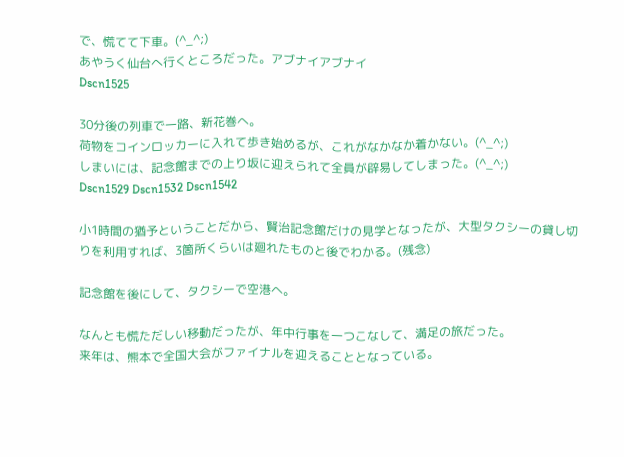で、慌てて下車。(^_^;)
あやうく仙台へ行くところだった。アブナイアブナイ
Dscn1525

30分後の列車で一路、新花巻へ。
荷物をコインロッカーに入れて歩き始めるが、これがなかなか着かない。(^_^;)
しまいには、記念館までの上り坂に迎えられて全員が辟易してしまった。(^_^;)
Dscn1529 Dscn1532 Dscn1542

小1時間の猶予ということだから、賢治記念館だけの見学となったが、大型タクシーの貸し切りを利用すれば、3箇所くらいは廻れたものと後でわかる。(残念)

記念館を後にして、タクシーで空港へ。

なんとも慌ただしい移動だったが、年中行事を一つこなして、満足の旅だった。
来年は、熊本で全国大会がファイナルを迎えることとなっている。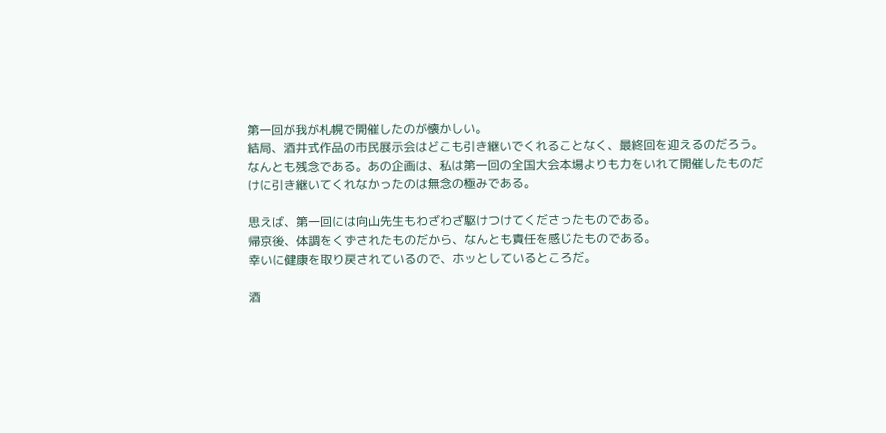第一回が我が札幌で開催したのが懐かしい。
結局、酒井式作品の市民展示会はどこも引き継いでくれることなく、最終回を迎えるのだろう。
なんとも残念である。あの企画は、私は第一回の全国大会本場よりも力をいれて開催したものだけに引き継いてくれなかったのは無念の極みである。

思えば、第一回には向山先生もわざわざ駆けつけてくださったものである。
帰京後、体調をくずされたものだから、なんとも責任を感じたものである。
幸いに健康を取り戻されているので、ホッとしているところだ。

酒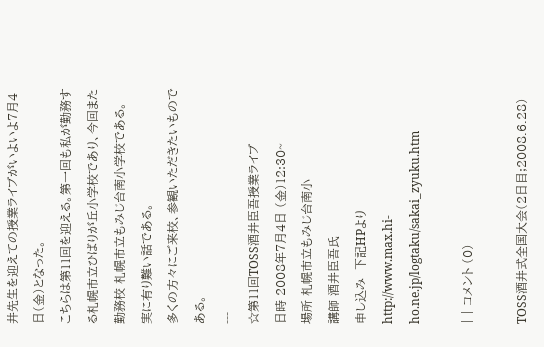井先生を迎えての授業ライブがいよいよ7月4日(金)となった。
こちらは第11回を迎える。第一回も私が勤務する札幌市立ひばりが丘小学校であり、今回また勤務校 札幌市立もみじ台南小学校である。
実に有り難い話である。
多くの方々にご来校、参観いただきたいものである。
---
☆第11回TOSS酒井臣吾授業ライブ
日時 2008年7月4日 (金)12:30~
場所 札幌市立もみじ台南小
講師 酒井臣吾氏
申し込み  下記HPより
http://www.max.hi-ho.ne.jp/logtaku/sakai_zyuku.htm

| | コメント (0)

TOSS酒井式全国大会(2日目;2008.6.28)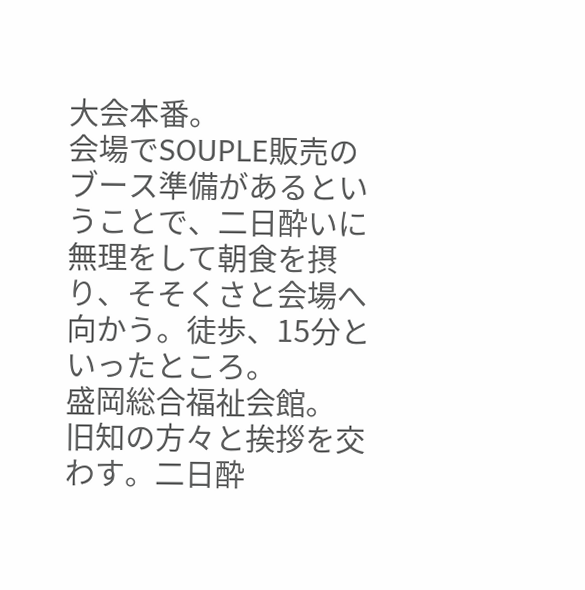大会本番。
会場でSOUPLE販売のブース準備があるということで、二日酔いに無理をして朝食を摂り、そそくさと会場へ向かう。徒歩、15分といったところ。
盛岡総合福祉会館。
旧知の方々と挨拶を交わす。二日酔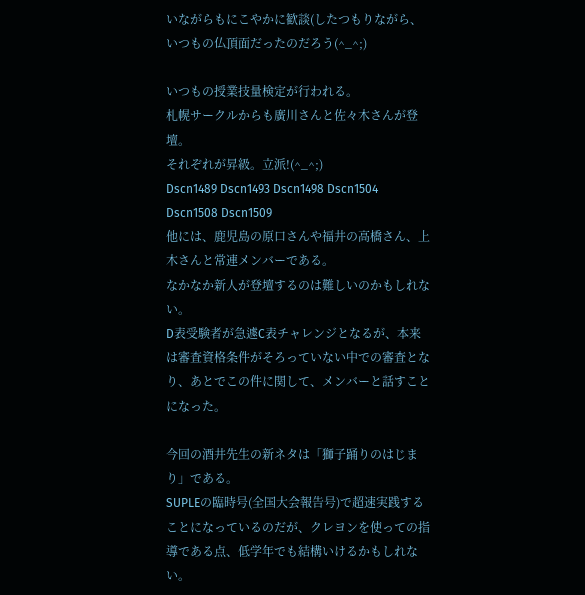いながらもにこやかに歓談(したつもりながら、いつもの仏頂面だったのだろう(^_^;)

いつもの授業技量検定が行われる。
札幌サークルからも廣川さんと佐々木さんが登壇。
それぞれが昇級。立派!(^_^;)
Dscn1489 Dscn1493 Dscn1498 Dscn1504 Dscn1508 Dscn1509
他には、鹿児島の原口さんや福井の高橋さん、上木さんと常連メンバーである。
なかなか新人が登壇するのは難しいのかもしれない。
D表受験者が急遽C表チャレンジとなるが、本来は審査資格条件がそろっていない中での審査となり、あとでこの件に関して、メンバーと話すことになった。

今回の酒井先生の新ネタは「獅子踊りのはじまり」である。
SUPLEの臨時号(全国大会報告号)で超速実践することになっているのだが、クレヨンを使っての指導である点、低学年でも結構いけるかもしれない。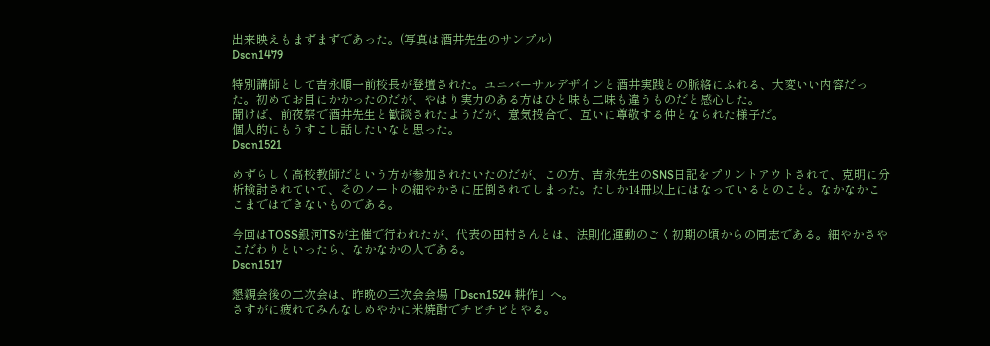出来映えもまずまずであった。(写真は酒井先生のサンプル)
Dscn1479

特別講師として吉永順一前校長が登壇された。ユニバーサルデザインと酒井実践との脈絡にふれる、大変いい内容だった。初めてお目にかかったのだが、やはり実力のある方はひと味も二味も違うものだと感心した。
聞けば、前夜祭で酒井先生と歓談されたようだが、意気投合で、互いに尊敬する仲となられた様子だ。
個人的にもうすこし話したいなと思った。
Dscn1521

めずらしく高校教師だという方が参加されたいたのだが、この方、吉永先生のSNS日記をプリントアウトされて、克明に分析検討されていて、そのノートの細やかさに圧倒されてしまった。たしか14冊以上にはなっているとのこと。なかなかここまではできないものである。

今回はTOSS銀河TSが主催で行われたが、代表の田村さんとは、法則化運動のごく初期の頃からの同志である。細やかさやこだわりといったら、なかなかの人である。
Dscn1517

懇親会後の二次会は、昨晩の三次会会場「Dscn1524 耕作」へ。
さすがに疲れてみんなしめやかに米焼酎でチビチビとやる。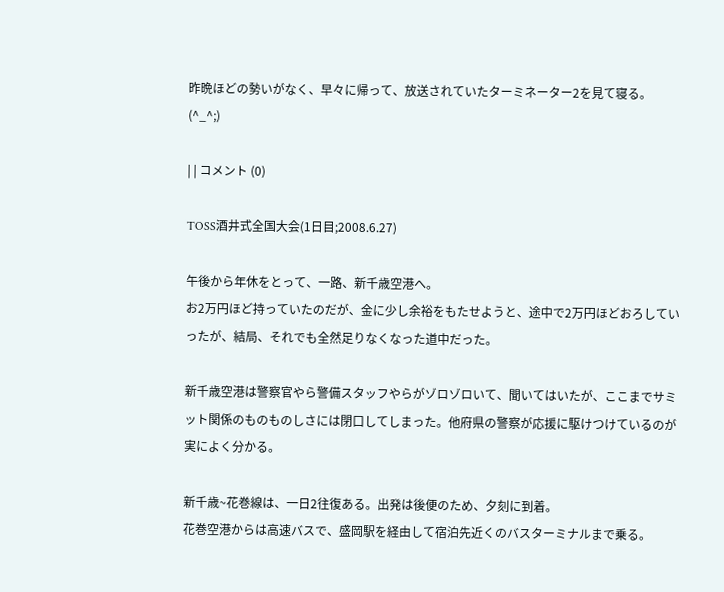昨晩ほどの勢いがなく、早々に帰って、放送されていたターミネーター2を見て寝る。
(^_^;)

| | コメント (0)

TOSS酒井式全国大会(1日目;2008.6.27)

午後から年休をとって、一路、新千歳空港へ。
お2万円ほど持っていたのだが、金に少し余裕をもたせようと、途中で2万円ほどおろしていったが、結局、それでも全然足りなくなった道中だった。

新千歳空港は警察官やら警備スタッフやらがゾロゾロいて、聞いてはいたが、ここまでサミット関係のものものしさには閉口してしまった。他府県の警察が応援に駆けつけているのが実によく分かる。

新千歳~花巻線は、一日2往復ある。出発は後便のため、夕刻に到着。
花巻空港からは高速バスで、盛岡駅を経由して宿泊先近くのバスターミナルまで乗る。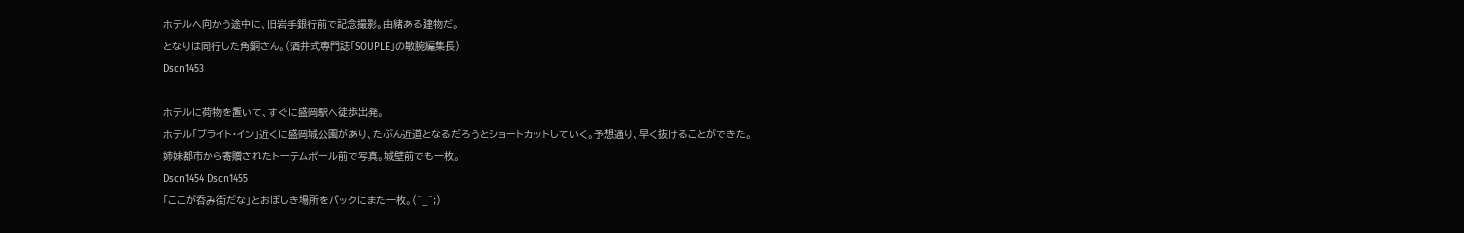ホテルへ向かう途中に、旧岩手銀行前で記念撮影。由緒ある建物だ。
となりは同行した角銅さん。(酒井式専門誌「SOUPLE」の敏腕編集長)
Dscn1453

ホテルに荷物を置いて、すぐに盛岡駅へ徒歩出発。
ホテル「ブライト・イン」近くに盛岡城公園があり、たぶん近道となるだろうとショートカットしていく。予想通り、早く抜けることができた。
姉妹都市から寄贈されたトーテムポール前で写真。城壁前でも一枚。
Dscn1454 Dscn1455
「ここが呑み街だな」とおぼしき場所をバックにまた一枚。(^_^;)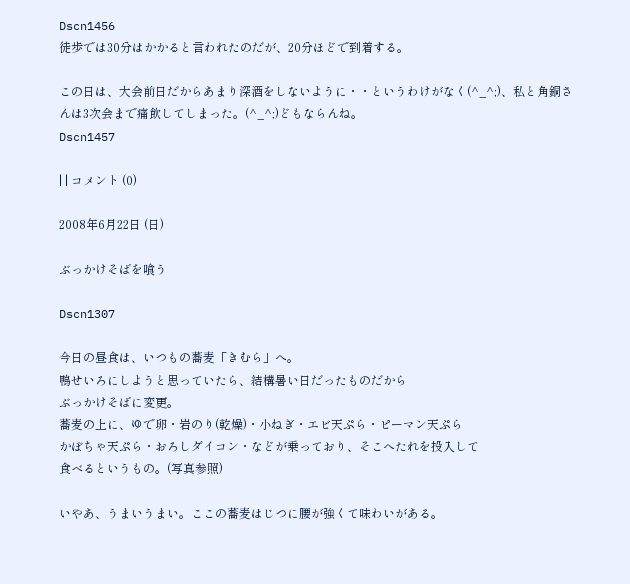Dscn1456
徒歩では30分はかかると言われたのだが、20分ほどで到着する。

この日は、大会前日だからあまり深酒をしないように・・というわけがなく(^_^;)、私と角銅さんは3次会まで痛飲してしまった。(^_^;)どもならんね。
Dscn1457

| | コメント (0)

2008年6月22日 (日)

ぶっかけそばを喰う

Dscn1307

今日の昼食は、いつもの蕎麦「きむら」へ。
鴨せいろにしようと思っていたら、結構暑い日だったものだから
ぶっかけそばに変更。
蕎麦の上に、ゆで卵・岩のり(乾燥)・小ねぎ・エビ天ぷら・ピーマン天ぷら
かぼちゃ天ぷら・おろしダイコン・などが乗っており、そこへたれを投入して
食べるというもの。(写真参照)

いやあ、うまいうまい。ここの蕎麦はじつに腰が強くて味わいがある。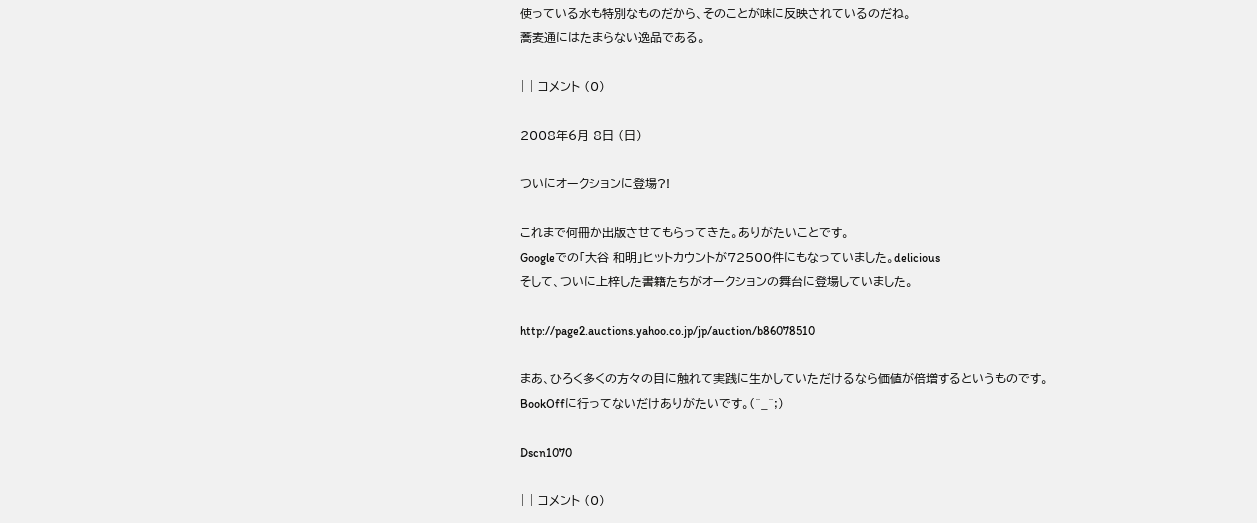使っている水も特別なものだから、そのことが味に反映されているのだね。
蕎麦通にはたまらない逸品である。

| | コメント (0)

2008年6月 8日 (日)

ついにオークションに登場?!

これまで何冊か出版させてもらってきた。ありがたいことです。
Googleでの「大谷 和明」ヒットカウントが72500件にもなっていました。delicious
そして、ついに上梓した書籍たちがオークションの舞台に登場していました。

http://page2.auctions.yahoo.co.jp/jp/auction/b86078510

まあ、ひろく多くの方々の目に触れて実践に生かしていただけるなら価値が倍増するというものです。BookOffに行ってないだけありがたいです。(^_^;)

Dscn1070

| | コメント (0)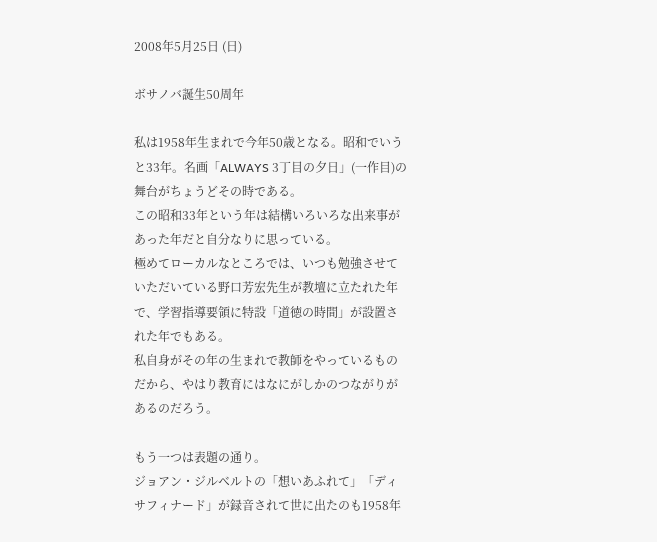2008年5月25日 (日)

ボサノバ誕生50周年

私は1958年生まれで今年50歳となる。昭和でいうと33年。名画「ALWAYS 3丁目の夕日」(一作目)の舞台がちょうどその時である。
この昭和33年という年は結構いろいろな出来事があった年だと自分なりに思っている。
極めてローカルなところでは、いつも勉強させていただいている野口芳宏先生が教壇に立たれた年で、学習指導要領に特設「道徳の時間」が設置された年でもある。
私自身がその年の生まれで教師をやっているものだから、やはり教育にはなにがしかのつながりがあるのだろう。

もう一つは表題の通り。
ジョアン・ジルベルトの「想いあふれて」「ディサフィナード」が録音されて世に出たのも1958年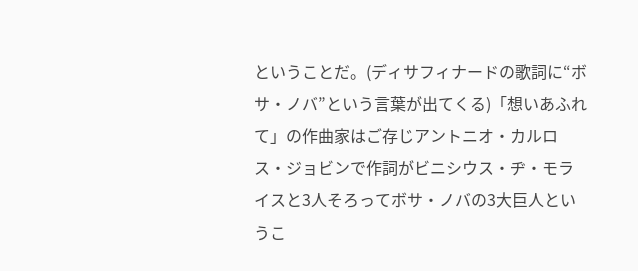ということだ。(ディサフィナードの歌詞に“ボサ・ノバ”という言葉が出てくる)「想いあふれて」の作曲家はご存じアントニオ・カルロス・ジョビンで作詞がビニシウス・ヂ・モライスと3人そろってボサ・ノバの3大巨人というこ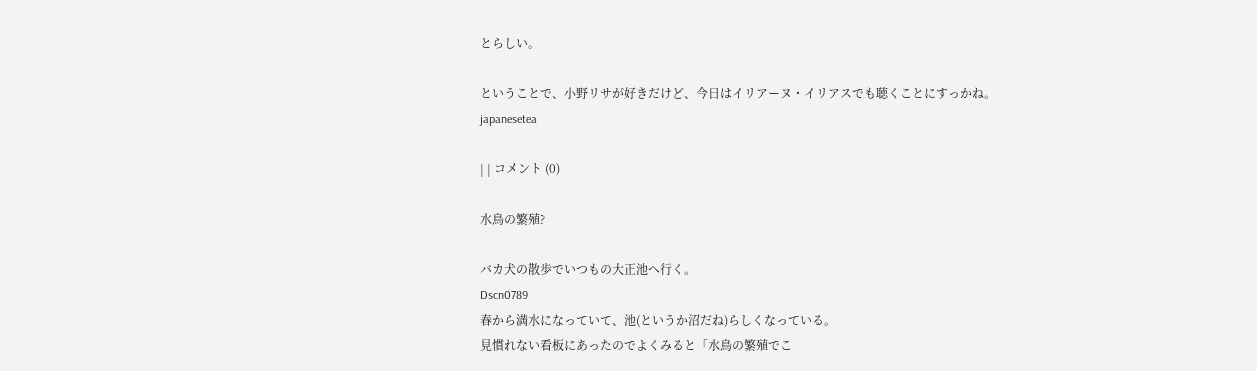とらしい。

ということで、小野リサが好きだけど、今日はイリアーヌ・イリアスでも聴くことにすっかね。japanesetea

| | コメント (0)

水鳥の繁殖?

バカ犬の散歩でいつもの大正池へ行く。
Dscn0789
春から満水になっていて、池(というか沼だね)らしくなっている。
見慣れない看板にあったのでよくみると「水鳥の繁殖でこ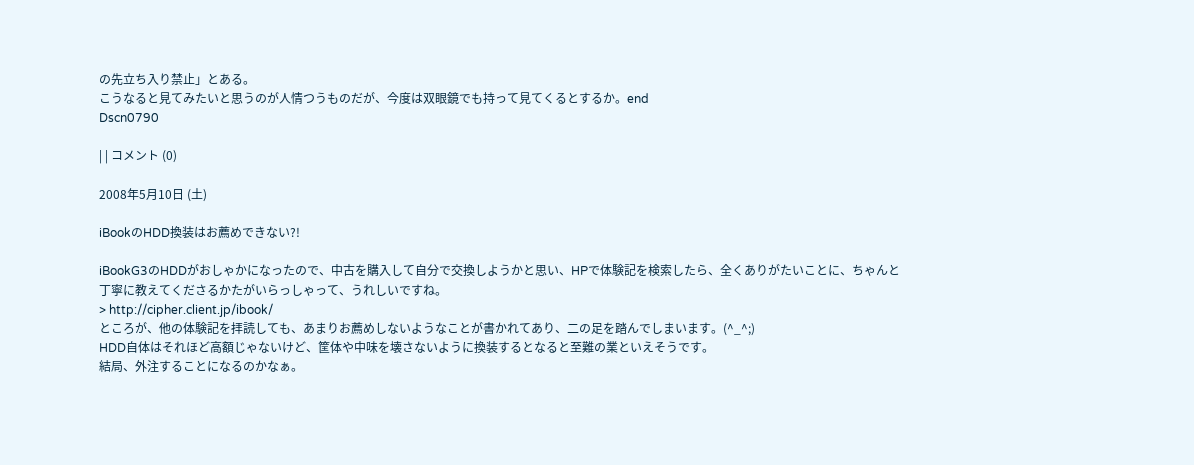の先立ち入り禁止」とある。
こうなると見てみたいと思うのが人情つうものだが、今度は双眼鏡でも持って見てくるとするか。end
Dscn0790

| | コメント (0)

2008年5月10日 (土)

iBookのHDD換装はお薦めできない?!

iBookG3のHDDがおしゃかになったので、中古を購入して自分で交換しようかと思い、HPで体験記を検索したら、全くありがたいことに、ちゃんと丁寧に教えてくださるかたがいらっしゃって、うれしいですね。
> http://cipher.client.jp/ibook/
ところが、他の体験記を拝読しても、あまりお薦めしないようなことが書かれてあり、二の足を踏んでしまいます。(^_^;)
HDD自体はそれほど高額じゃないけど、筐体や中味を壊さないように換装するとなると至難の業といえそうです。
結局、外注することになるのかなぁ。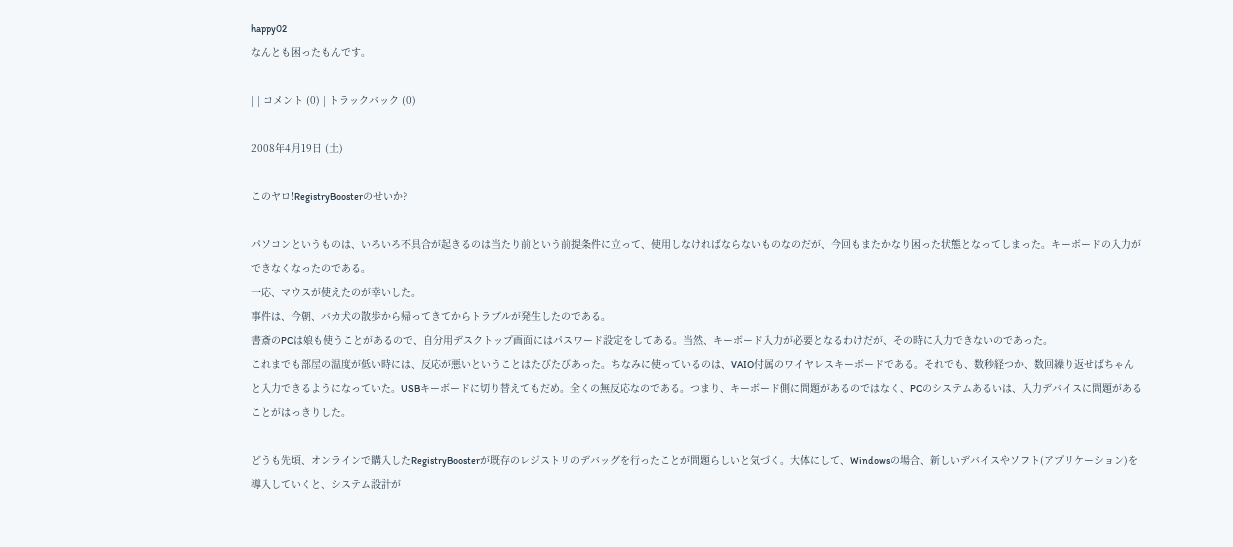happy02
なんとも困ったもんです。

| | コメント (0) | トラックバック (0)

2008年4月19日 (土)

このヤロ!RegistryBoosterのせいか?

パソコンというものは、いろいろ不具合が起きるのは当たり前という前提条件に立って、使用しなければならないものなのだが、今回もまたかなり困った状態となってしまった。キーボードの入力ができなくなったのである。
一応、マウスが使えたのが幸いした。
事件は、今朝、バカ犬の散歩から帰ってきてからトラブルが発生したのである。
書斎のPCは娘も使うことがあるので、自分用デスクトップ画面にはパスワード設定をしてある。当然、キーボード入力が必要となるわけだが、その時に入力できないのであった。
これまでも部屋の温度が低い時には、反応が悪いということはたびたびあった。ちなみに使っているのは、VAIO付属のワイヤレスキーボードである。それでも、数秒経つか、数回繰り返せばちゃんと入力できるようになっていた。USBキーボードに切り替えてもだめ。全くの無反応なのである。つまり、キーボード側に問題があるのではなく、PCのシステムあるいは、入力デバイスに問題があることがはっきりした。

どうも先頃、オンラインで購入したRegistryBoosterが既存のレジストリのデバッグを行ったことが問題らしいと気づく。大体にして、Windowsの場合、新しいデバイスやソフト(アプリケーション)を導入していくと、システム設計が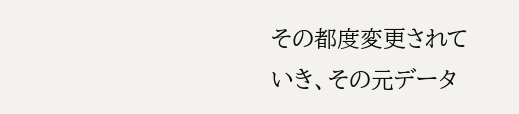その都度変更されていき、その元データ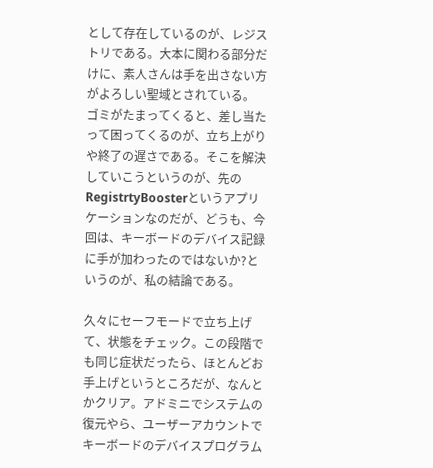として存在しているのが、レジストリである。大本に関わる部分だけに、素人さんは手を出さない方がよろしい聖域とされている。
ゴミがたまってくると、差し当たって困ってくるのが、立ち上がりや終了の遅さである。そこを解決していこうというのが、先のRegistrtyBoosterというアプリケーションなのだが、どうも、今回は、キーボードのデバイス記録に手が加わったのではないか?というのが、私の結論である。

久々にセーフモードで立ち上げて、状態をチェック。この段階でも同じ症状だったら、ほとんどお手上げというところだが、なんとかクリア。アドミニでシステムの復元やら、ユーザーアカウントでキーボードのデバイスプログラム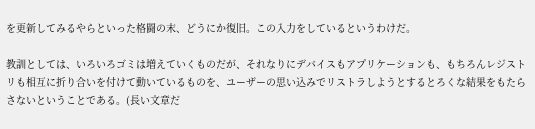を更新してみるやらといった格闘の末、どうにか復旧。この入力をしているというわけだ。

教訓としては、いろいろゴミは増えていくものだが、それなりにデバイスもアプリケーションも、もちろんレジストリも相互に折り合いを付けて動いているものを、ユーザーの思い込みでリストラしようとするとろくな結果をもたらさないということである。(長い文章だ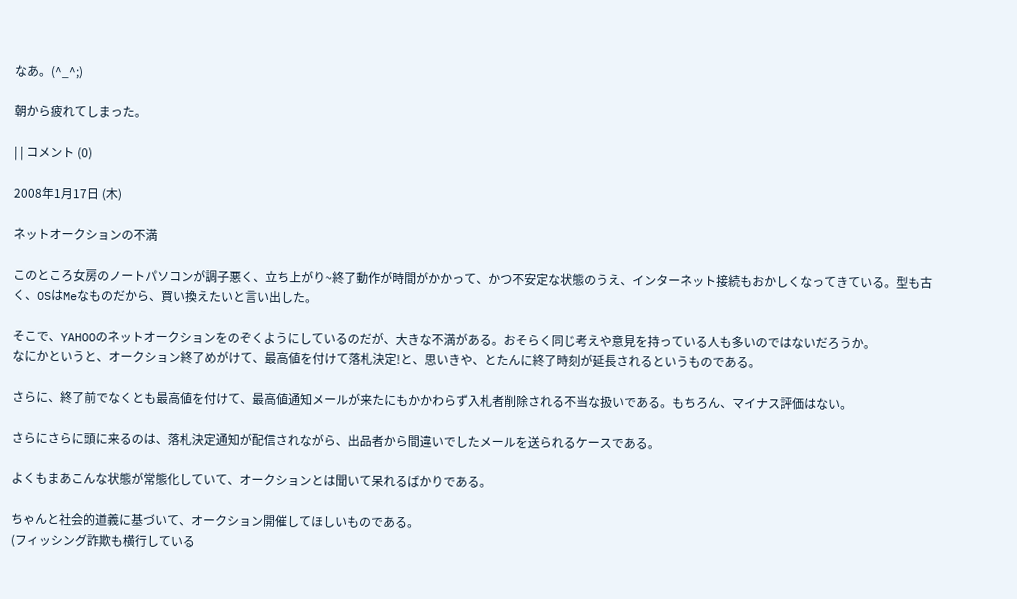なあ。(^_^;)

朝から疲れてしまった。

| | コメント (0)

2008年1月17日 (木)

ネットオークションの不満

このところ女房のノートパソコンが調子悪く、立ち上がり~終了動作が時間がかかって、かつ不安定な状態のうえ、インターネット接続もおかしくなってきている。型も古く、OSはMeなものだから、買い換えたいと言い出した。

そこで、YAHOOのネットオークションをのぞくようにしているのだが、大きな不満がある。おそらく同じ考えや意見を持っている人も多いのではないだろうか。
なにかというと、オークション終了めがけて、最高値を付けて落札決定!と、思いきや、とたんに終了時刻が延長されるというものである。

さらに、終了前でなくとも最高値を付けて、最高値通知メールが来たにもかかわらず入札者削除される不当な扱いである。もちろん、マイナス評価はない。

さらにさらに頭に来るのは、落札決定通知が配信されながら、出品者から間違いでしたメールを送られるケースである。

よくもまあこんな状態が常態化していて、オークションとは聞いて呆れるばかりである。

ちゃんと社会的道義に基づいて、オークション開催してほしいものである。
(フィッシング詐欺も横行している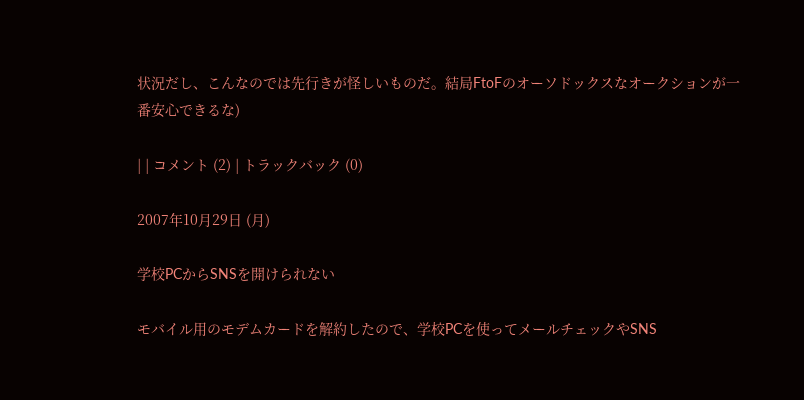状況だし、こんなのでは先行きが怪しいものだ。結局FtoFのオーソドックスなオークションが一番安心できるな)

| | コメント (2) | トラックバック (0)

2007年10月29日 (月)

学校PCからSNSを開けられない

モバイル用のモデムカードを解約したので、学校PCを使ってメールチェックやSNS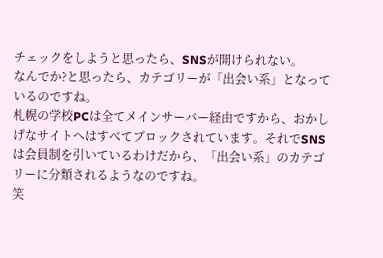チェックをしようと思ったら、SNSが開けられない。
なんでか?と思ったら、カテゴリーが「出会い系」となっているのですね。
札幌の学校PCは全てメインサーバー経由ですから、おかしげなサイトへはすべてブロックされています。それでSNSは会員制を引いているわけだから、「出会い系」のカテゴリーに分類されるようなのですね。
笑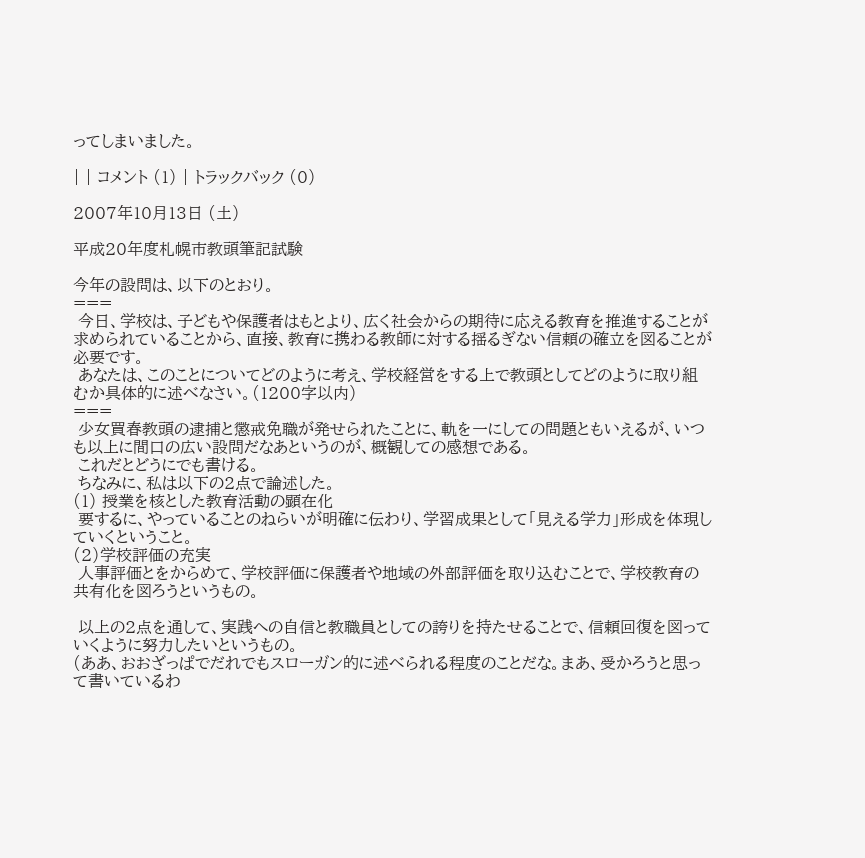ってしまいました。

| | コメント (1) | トラックバック (0)

2007年10月13日 (土)

平成20年度札幌市教頭筆記試験

今年の設問は、以下のとおり。
===
 今日、学校は、子どもや保護者はもとより、広く社会からの期待に応える教育を推進することが求められていることから、直接、教育に携わる教師に対する揺るぎない信頼の確立を図ることが必要です。
 あなたは、このことについてどのように考え、学校経営をする上で教頭としてどのように取り組むか具体的に述べなさい。(1200字以内)
===
 少女買春教頭の逮捕と懲戒免職が発せられたことに、軌を一にしての問題ともいえるが、いつも以上に間口の広い設問だなあというのが、概観しての感想である。
 これだとどうにでも書ける。
 ちなみに、私は以下の2点で論述した。
(1) 授業を核とした教育活動の顕在化
 要するに、やっていることのねらいが明確に伝わり、学習成果として「見える学力」形成を体現していくということ。
(2)学校評価の充実
 人事評価とをからめて、学校評価に保護者や地域の外部評価を取り込むことで、学校教育の共有化を図ろうというもの。

 以上の2点を通して、実践への自信と教職員としての誇りを持たせることで、信頼回復を図っていくように努力したいというもの。
(ああ、おおざっぱでだれでもスローガン的に述べられる程度のことだな。まあ、受かろうと思って書いているわ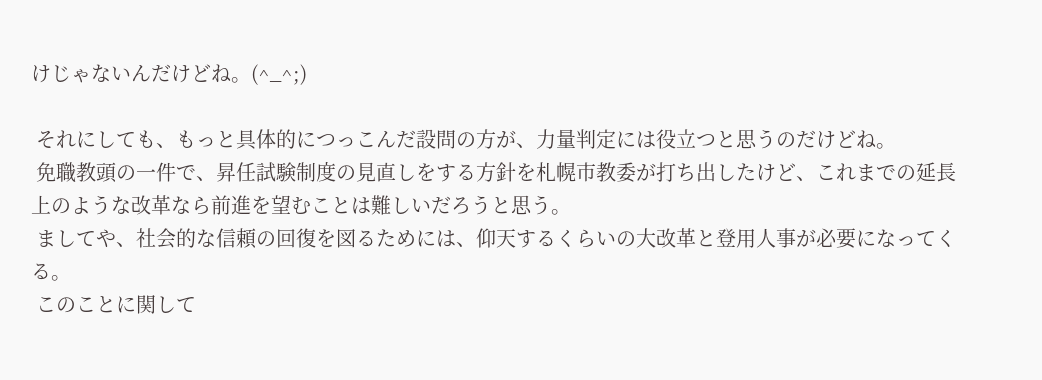けじゃないんだけどね。(^_^;)

 それにしても、もっと具体的につっこんだ設問の方が、力量判定には役立つと思うのだけどね。
 免職教頭の一件で、昇任試験制度の見直しをする方針を札幌市教委が打ち出したけど、これまでの延長上のような改革なら前進を望むことは難しいだろうと思う。
 ましてや、社会的な信頼の回復を図るためには、仰天するくらいの大改革と登用人事が必要になってくる。
 このことに関して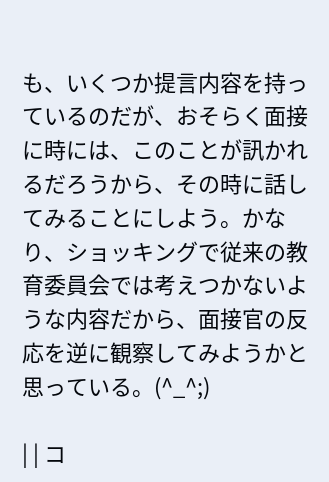も、いくつか提言内容を持っているのだが、おそらく面接に時には、このことが訊かれるだろうから、その時に話してみることにしよう。かなり、ショッキングで従来の教育委員会では考えつかないような内容だから、面接官の反応を逆に観察してみようかと思っている。(^_^;)

| | コ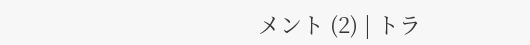メント (2) | トラ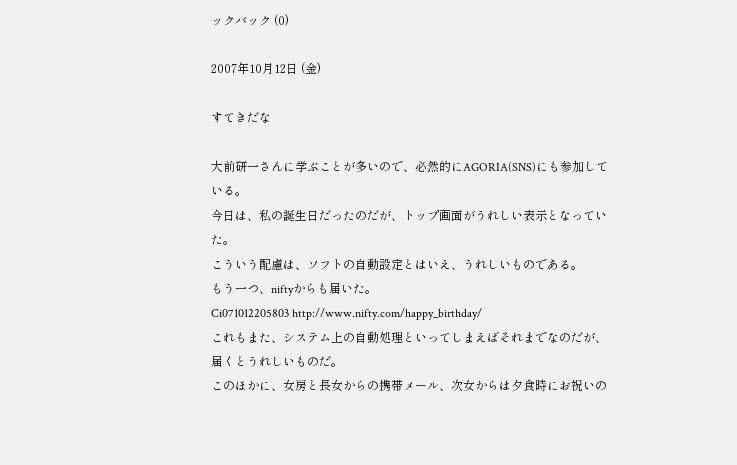ックバック (0)

2007年10月12日 (金)

すてきだな

大前研一さんに学ぶことが多いので、必然的にAGORIA(SNS)にも参加している。
今日は、私の誕生日だったのだが、トップ画面がうれしい表示となっていた。
こういう配慮は、ソフトの自動設定とはいえ、うれしいものである。
もう一つ、niftyからも届いた。
Ci071012205803 http://www.nifty.com/happy_birthday/
これもまた、システム上の自動処理といってしまえばそれまでなのだが、届くとうれしいものだ。
このほかに、女房と長女からの携帯メール、次女からは夕食時にお祝いの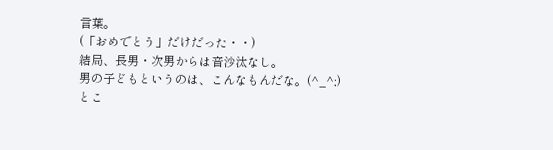言葉。
(「おめでとう」だけだった・・)
結局、長男・次男からは音沙汰なし。
男の子どもというのは、こんなもんだな。(^_^;)
とこ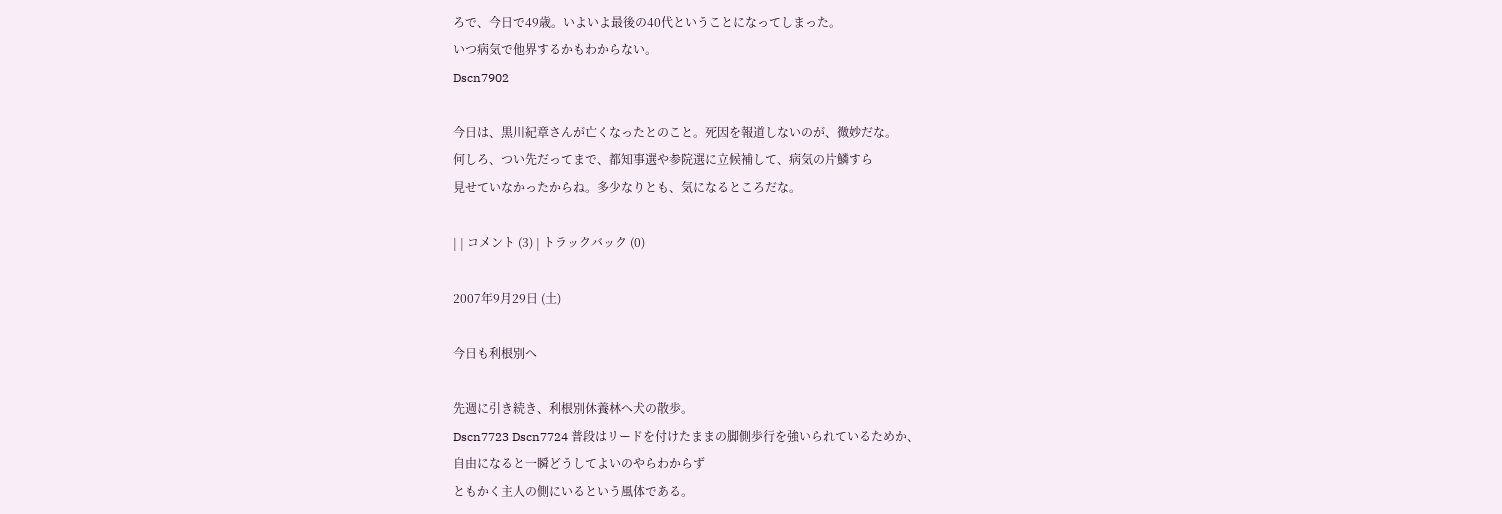ろで、今日で49歳。いよいよ最後の40代ということになってしまった。
いつ病気で他界するかもわからない。
Dscn7902

今日は、黒川紀章さんが亡くなったとのこと。死因を報道しないのが、微妙だな。
何しろ、つい先だってまで、都知事選や参院選に立候補して、病気の片鱗すら
見せていなかったからね。多少なりとも、気になるところだな。

| | コメント (3) | トラックバック (0)

2007年9月29日 (土)

今日も利根別へ

先週に引き続き、利根別休養林へ犬の散歩。
Dscn7723 Dscn7724 普段はリードを付けたままの脚側歩行を強いられているためか、
自由になると一瞬どうしてよいのやらわからず
ともかく主人の側にいるという風体である。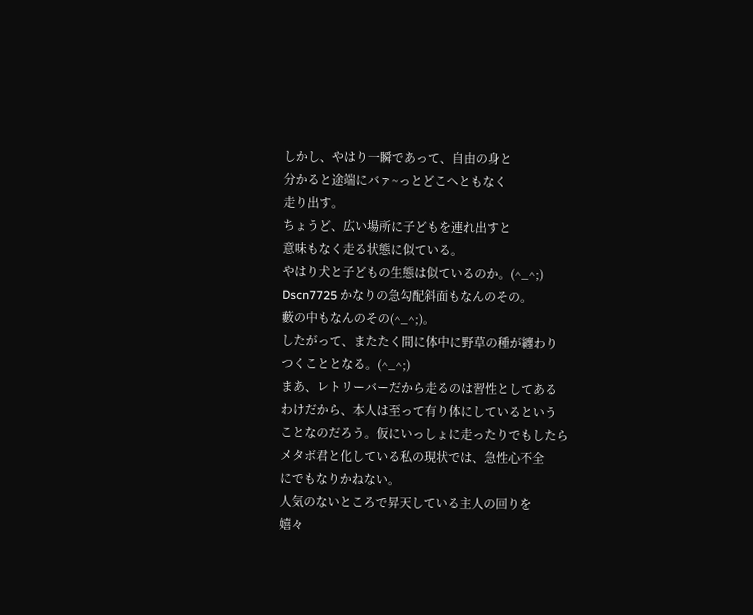しかし、やはり一瞬であって、自由の身と
分かると途端にバァ~っとどこへともなく
走り出す。
ちょうど、広い場所に子どもを連れ出すと
意味もなく走る状態に似ている。
やはり犬と子どもの生態は似ているのか。(^_^;)
Dscn7725 かなりの急勾配斜面もなんのその。
藪の中もなんのその(^_^;)。
したがって、またたく間に体中に野草の種が纏わり
つくこととなる。(^_^;)
まあ、レトリーバーだから走るのは習性としてある
わけだから、本人は至って有り体にしているという
ことなのだろう。仮にいっしょに走ったりでもしたら
メタボ君と化している私の現状では、急性心不全
にでもなりかねない。
人気のないところで昇天している主人の回りを
嬉々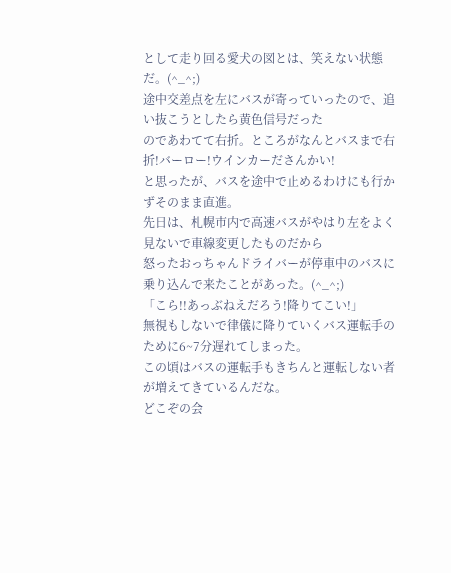として走り回る愛犬の図とは、笑えない状態だ。(^_^;)
途中交差点を左にバスが寄っていったので、追い抜こうとしたら黄色信号だった
のであわてて右折。ところがなんとバスまで右折!バーロー!ウインカーださんかい!
と思ったが、バスを途中で止めるわけにも行かずそのまま直進。
先日は、札幌市内で高速バスがやはり左をよく見ないで車線変更したものだから
怒ったおっちゃんドライバーが停車中のバスに乗り込んで来たことがあった。(^_^;)
「こら!!あっぶねえだろう!降りてこい!」
無視もしないで律儀に降りていくバス運転手のために6~7分遅れてしまった。
この頃はバスの運転手もきちんと運転しない者が増えてきているんだな。
どこぞの会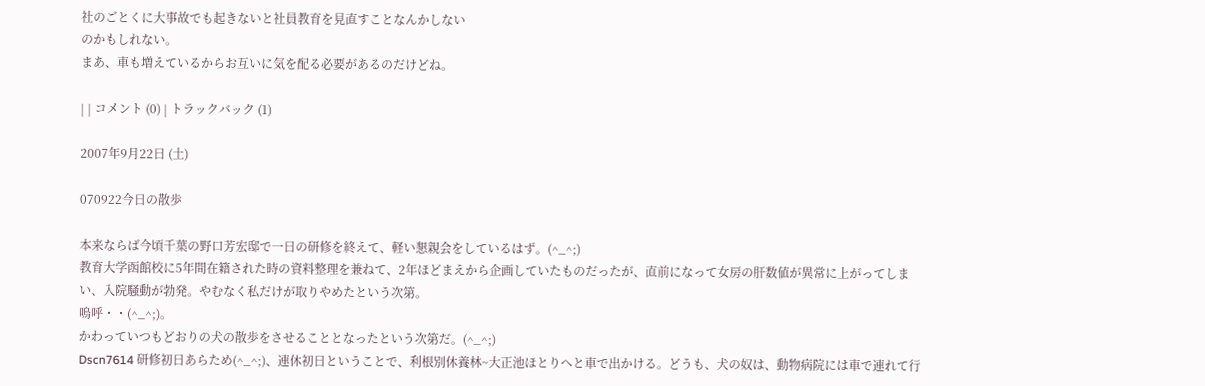社のごとくに大事故でも起きないと社員教育を見直すことなんかしない
のかもしれない。
まあ、車も増えているからお互いに気を配る必要があるのだけどね。

| | コメント (0) | トラックバック (1)

2007年9月22日 (土)

070922今日の散歩

本来ならば今頃千葉の野口芳宏邸で一日の研修を終えて、軽い懇親会をしているはず。(^_^;)
教育大学函館校に5年間在籍された時の資料整理を兼ねて、2年ほどまえから企画していたものだったが、直前になって女房の肝数値が異常に上がってしまい、入院騒動が勃発。やむなく私だけが取りやめたという次第。
嗚呼・・(^_^;)。
かわっていつもどおりの犬の散歩をさせることとなったという次第だ。(^_^;)
Dscn7614 研修初日あらため(^_^;)、連休初日ということで、利根別休養林~大正池ほとりへと車で出かける。どうも、犬の奴は、動物病院には車で連れて行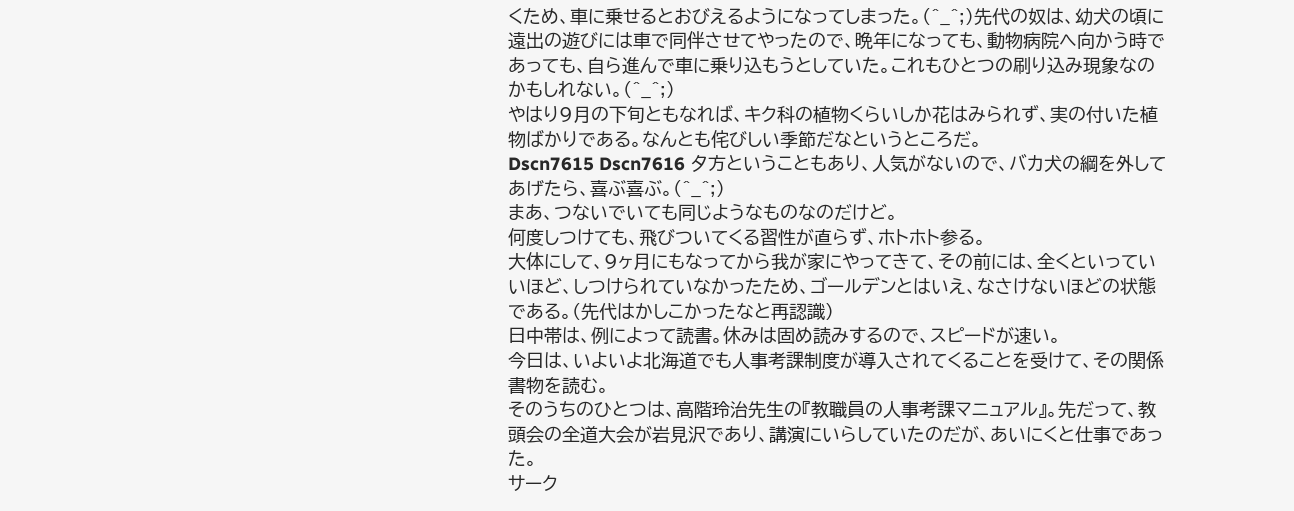くため、車に乗せるとおびえるようになってしまった。(^_^;)先代の奴は、幼犬の頃に遠出の遊びには車で同伴させてやったので、晩年になっても、動物病院へ向かう時であっても、自ら進んで車に乗り込もうとしていた。これもひとつの刷り込み現象なのかもしれない。(^_^;)
やはり9月の下旬ともなれば、キク科の植物くらいしか花はみられず、実の付いた植物ばかりである。なんとも侘びしい季節だなというところだ。
Dscn7615 Dscn7616 夕方ということもあり、人気がないので、バカ犬の綱を外してあげたら、喜ぶ喜ぶ。(^_^;)
まあ、つないでいても同じようなものなのだけど。
何度しつけても、飛びついてくる習性が直らず、ホトホト参る。
大体にして、9ヶ月にもなってから我が家にやってきて、その前には、全くといっていいほど、しつけられていなかったため、ゴールデンとはいえ、なさけないほどの状態である。(先代はかしこかったなと再認識)
日中帯は、例によって読書。休みは固め読みするので、スピードが速い。
今日は、いよいよ北海道でも人事考課制度が導入されてくることを受けて、その関係書物を読む。
そのうちのひとつは、高階玲治先生の『教職員の人事考課マニュアル』。先だって、教頭会の全道大会が岩見沢であり、講演にいらしていたのだが、あいにくと仕事であった。
サーク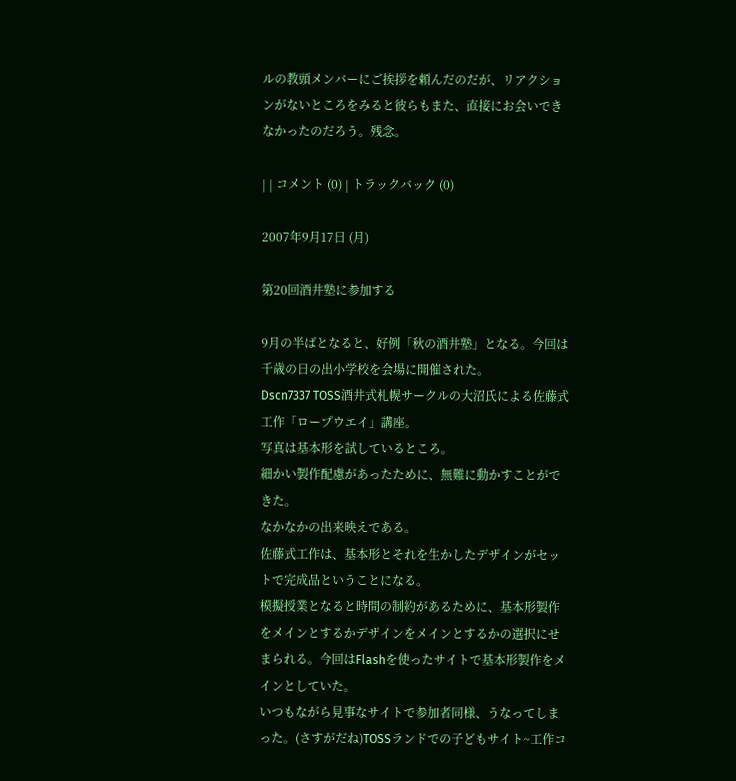ルの教頭メンバーにご挨拶を頼んだのだが、リアクションがないところをみると彼らもまた、直接にお会いできなかったのだろう。残念。

| | コメント (0) | トラックバック (0)

2007年9月17日 (月)

第20回酒井塾に参加する

9月の半ばとなると、好例「秋の酒井塾」となる。今回は千歳の日の出小学校を会場に開催された。
Dscn7337 TOSS酒井式札幌サークルの大沼氏による佐藤式工作「ロープウエイ」講座。
写真は基本形を試しているところ。
細かい製作配慮があったために、無難に動かすことができた。
なかなかの出来映えである。
佐藤式工作は、基本形とそれを生かしたデザインがセットで完成品ということになる。
模擬授業となると時間の制約があるために、基本形製作をメインとするかデザインをメインとするかの選択にせまられる。今回はFlashを使ったサイトで基本形製作をメインとしていた。
いつもながら見事なサイトで参加者同様、うなってしまった。(さすがだね)TOSSランドでの子どもサイト~工作コ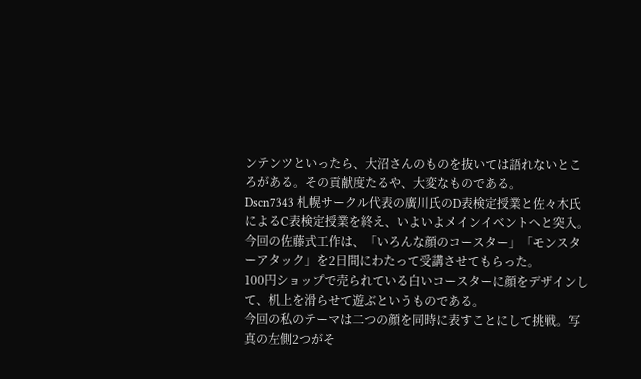ンテンツといったら、大沼さんのものを抜いては語れないところがある。その貢献度たるや、大変なものである。
Dscn7343 札幌サークル代表の廣川氏のD表検定授業と佐々木氏によるC表検定授業を終え、いよいよメインイベントへと突入。
今回の佐藤式工作は、「いろんな顔のコースター」「モンスターアタック」を2日間にわたって受講させてもらった。
100円ショップで売られている白いコースターに顔をデザインして、机上を滑らせて遊ぶというものである。
今回の私のテーマは二つの顔を同時に表すことにして挑戦。写真の左側2つがそ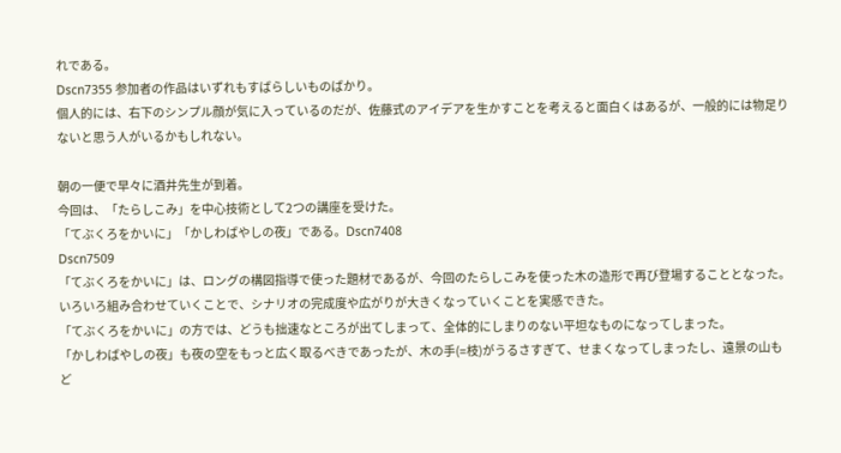れである。
Dscn7355 参加者の作品はいずれもすばらしいものばかり。
個人的には、右下のシンプル顔が気に入っているのだが、佐藤式のアイデアを生かすことを考えると面白くはあるが、一般的には物足りないと思う人がいるかもしれない。

朝の一便で早々に酒井先生が到着。
今回は、「たらしこみ」を中心技術として2つの講座を受けた。
「てぶくろをかいに」「かしわばやしの夜」である。Dscn7408
Dscn7509
「てぶくろをかいに」は、ロングの構図指導で使った題材であるが、今回のたらしこみを使った木の造形で再び登場することとなった。
いろいろ組み合わせていくことで、シナリオの完成度や広がりが大きくなっていくことを実感できた。
「てぶくろをかいに」の方では、どうも拙速なところが出てしまって、全体的にしまりのない平坦なものになってしまった。
「かしわばやしの夜」も夜の空をもっと広く取るべきであったが、木の手(=枝)がうるさすぎて、せまくなってしまったし、遠景の山もど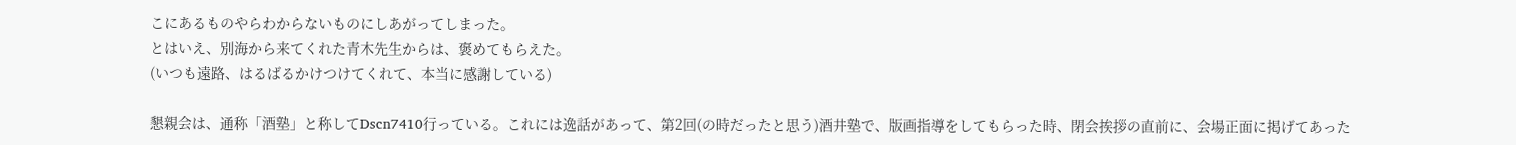こにあるものやらわからないものにしあがってしまった。
とはいえ、別海から来てくれた青木先生からは、褒めてもらえた。
(いつも遠路、はるばるかけつけてくれて、本当に感謝している)

懇親会は、通称「酒塾」と称してDscn7410行っている。これには逸話があって、第2回(の時だったと思う)酒井塾で、版画指導をしてもらった時、閉会挨拶の直前に、会場正面に掲げてあった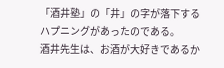「酒井塾」の「井」の字が落下するハプニングがあったのである。
酒井先生は、お酒が大好きであるか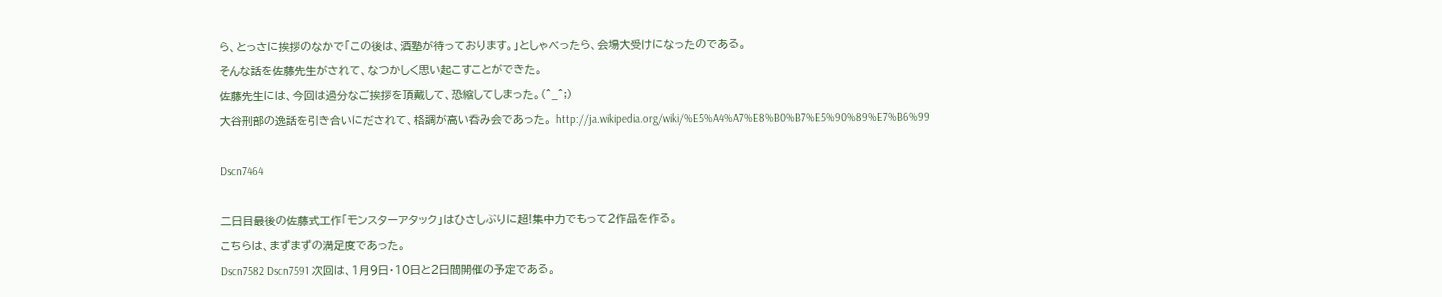ら、とっさに挨拶のなかで「この後は、酒塾が待っております。」としゃべったら、会場大受けになったのである。
そんな話を佐藤先生がされて、なつかしく思い起こすことができた。
佐藤先生には、今回は過分なご挨拶を頂戴して、恐縮してしまった。(^_^;)
大谷刑部の逸話を引き合いにだされて、格調が高い呑み会であった。 http://ja.wikipedia.org/wiki/%E5%A4%A7%E8%B0%B7%E5%90%89%E7%B6%99

Dscn7464

二日目最後の佐藤式工作「モンスターアタック」はひさしぶりに超!集中力でもって2作品を作る。
こちらは、まずまずの満足度であった。
Dscn7582 Dscn7591 次回は、1月9日・10日と2日間開催の予定である。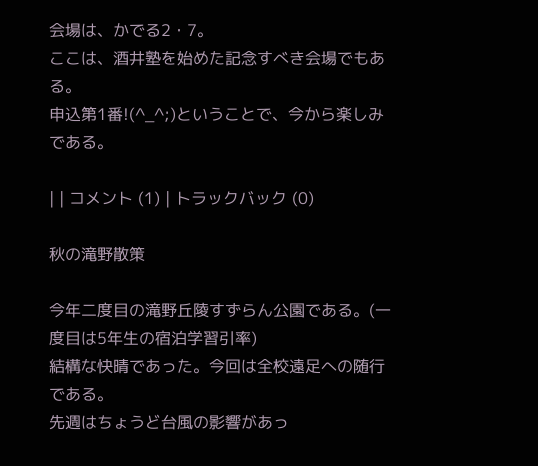会場は、かでる2・7。
ここは、酒井塾を始めた記念すべき会場でもある。
申込第1番!(^_^;)ということで、今から楽しみである。

| | コメント (1) | トラックバック (0)

秋の滝野散策

今年二度目の滝野丘陵すずらん公園である。(一度目は5年生の宿泊学習引率)
結構な快晴であった。今回は全校遠足への随行である。
先週はちょうど台風の影響があっ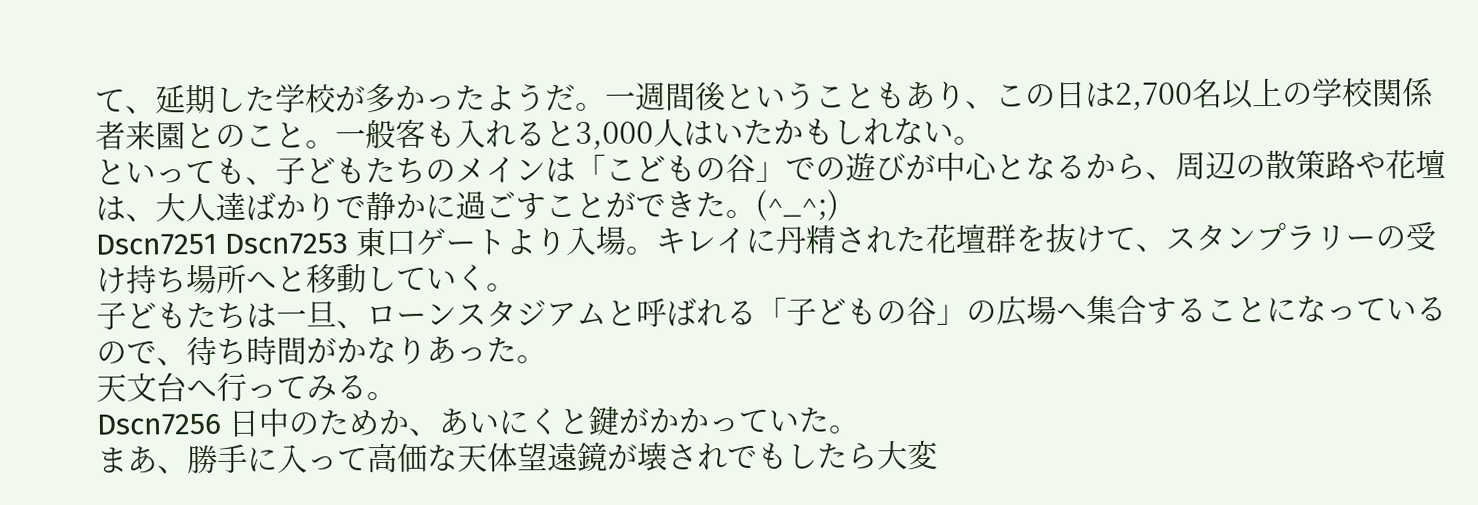て、延期した学校が多かったようだ。一週間後ということもあり、この日は2,700名以上の学校関係者来園とのこと。一般客も入れると3,000人はいたかもしれない。
といっても、子どもたちのメインは「こどもの谷」での遊びが中心となるから、周辺の散策路や花壇は、大人達ばかりで静かに過ごすことができた。(^_^;)
Dscn7251 Dscn7253 東口ゲートより入場。キレイに丹精された花壇群を抜けて、スタンプラリーの受け持ち場所へと移動していく。
子どもたちは一旦、ローンスタジアムと呼ばれる「子どもの谷」の広場へ集合することになっているので、待ち時間がかなりあった。
天文台へ行ってみる。
Dscn7256 日中のためか、あいにくと鍵がかかっていた。
まあ、勝手に入って高価な天体望遠鏡が壊されでもしたら大変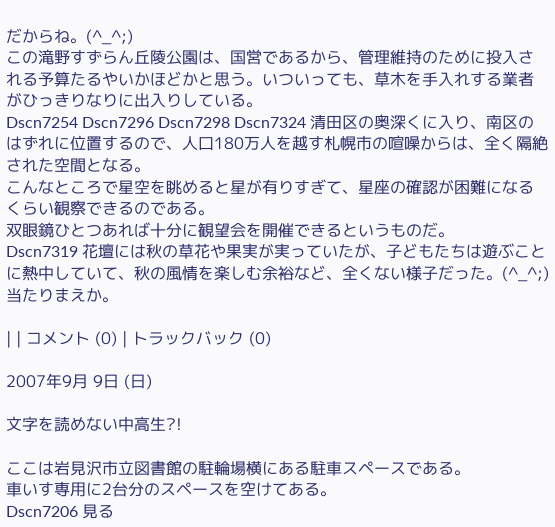だからね。(^_^;)
この滝野すずらん丘陵公園は、国営であるから、管理維持のために投入される予算たるやいかほどかと思う。いついっても、草木を手入れする業者がひっきりなりに出入りしている。
Dscn7254 Dscn7296 Dscn7298 Dscn7324 清田区の奥深くに入り、南区のはずれに位置するので、人口180万人を越す札幌市の喧噪からは、全く隔絶された空間となる。
こんなところで星空を眺めると星が有りすぎて、星座の確認が困難になるくらい観察できるのである。
双眼鏡ひとつあれば十分に観望会を開催できるというものだ。
Dscn7319 花壇には秋の草花や果実が実っていたが、子どもたちは遊ぶことに熱中していて、秋の風情を楽しむ余裕など、全くない様子だった。(^_^;)当たりまえか。

| | コメント (0) | トラックバック (0)

2007年9月 9日 (日)

文字を読めない中高生?!

ここは岩見沢市立図書館の駐輪場横にある駐車スペースである。
車いす専用に2台分のスペースを空けてある。
Dscn7206 見る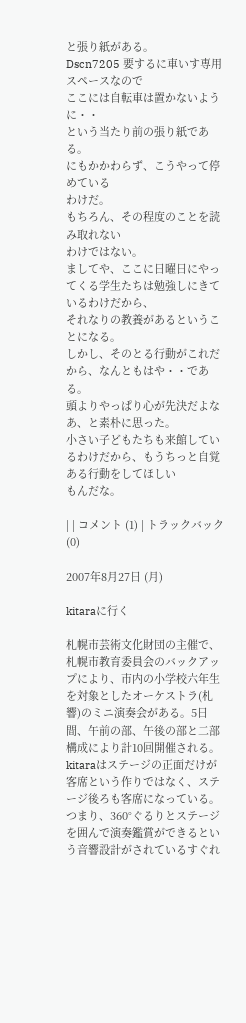と張り紙がある。
Dscn7205 要するに車いす専用スペースなので
ここには自転車は置かないように・・
という当たり前の張り紙である。
にもかかわらず、こうやって停めている
わけだ。
もちろん、その程度のことを読み取れない
わけではない。
ましてや、ここに日曜日にやってくる学生たちは勉強しにきているわけだから、
それなりの教養があるということになる。
しかし、そのとる行動がこれだから、なんともはや・・である。
頭よりやっぱり心が先決だよなあ、と素朴に思った。
小さい子どもたちも来館しているわけだから、もうちっと自覚ある行動をしてほしい
もんだな。

| | コメント (1) | トラックバック (0)

2007年8月27日 (月)

kitaraに行く

札幌市芸術文化財団の主催で、札幌市教育委員会のバックアップにより、市内の小学校六年生を対象としたオーケストラ(札響)のミニ演奏会がある。5日間、午前の部、午後の部と二部構成により計10回開催される。
kitaraはステージの正面だけが客席という作りではなく、ステージ後ろも客席になっている。つまり、360°ぐるりとステージを囲んで演奏鑑賞ができるという音響設計がされているすぐれ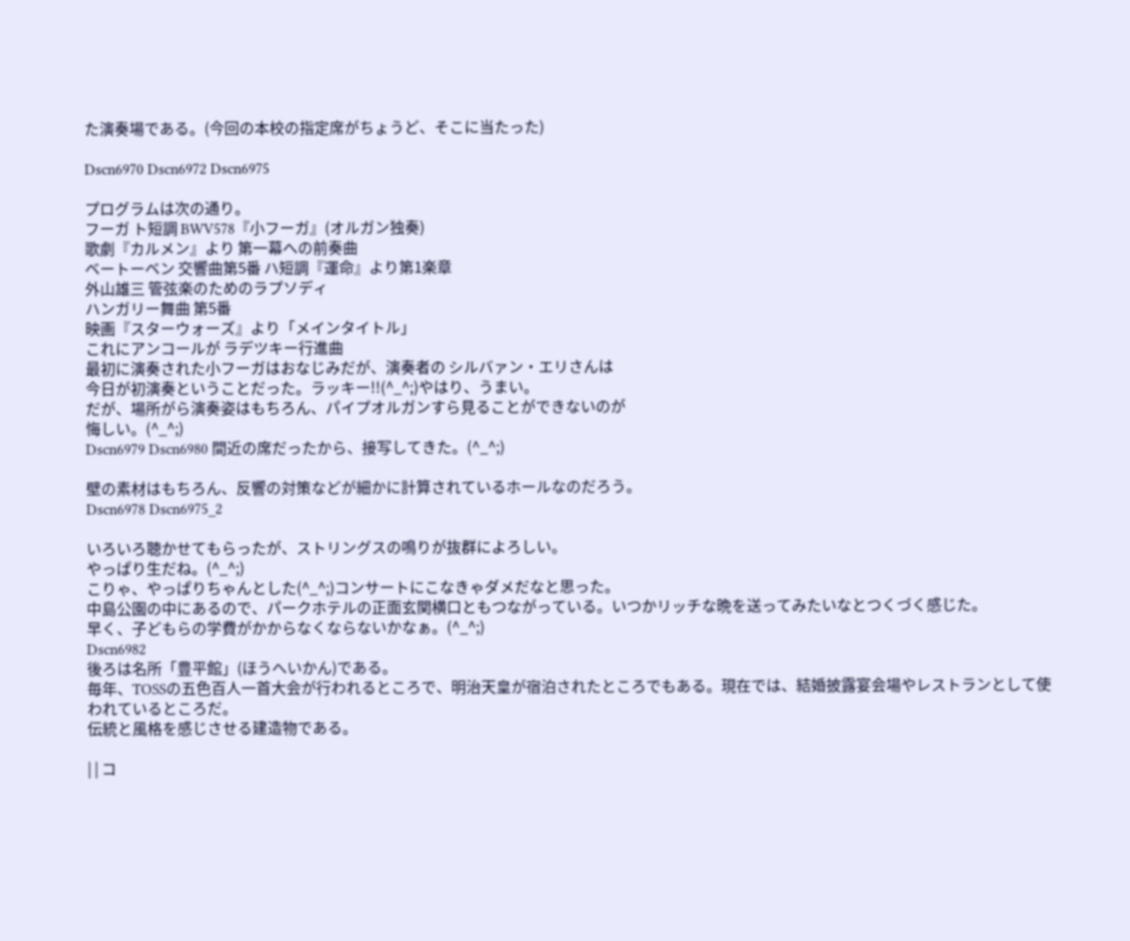た演奏場である。(今回の本校の指定席がちょうど、そこに当たった)

Dscn6970 Dscn6972 Dscn6975

プログラムは次の通り。
フーガ ト短調 BWV578『小フーガ』(オルガン独奏)
歌劇『カルメン』より 第一幕への前奏曲
ベートーベン 交響曲第5番 ハ短調『運命』より第1楽章
外山雄三 管弦楽のためのラプソディ
ハンガリー舞曲 第5番
映画『スターウォーズ』より「メインタイトル」
これにアンコールが ラデツキー行進曲
最初に演奏された小フーガはおなじみだが、演奏者の シルバァン・エリさんは
今日が初演奏ということだった。ラッキー!!(^_^;)やはり、うまい。
だが、場所がら演奏姿はもちろん、パイプオルガンすら見ることができないのが
悔しい。(^_^;)
Dscn6979 Dscn6980 間近の席だったから、接写してきた。(^_^;)

壁の素材はもちろん、反響の対策などが細かに計算されているホールなのだろう。
Dscn6978 Dscn6975_2

いろいろ聴かせてもらったが、ストリングスの鳴りが抜群によろしい。
やっぱり生だね。(^_^;)
こりゃ、やっぱりちゃんとした(^_^;)コンサートにこなきゃダメだなと思った。
中島公園の中にあるので、パークホテルの正面玄関横口ともつながっている。いつかリッチな晩を送ってみたいなとつくづく感じた。
早く、子どもらの学費がかからなくならないかなぁ。(^_^;)
Dscn6982
後ろは名所「豊平館」(ほうへいかん)である。
毎年、TOSSの五色百人一首大会が行われるところで、明治天皇が宿泊されたところでもある。現在では、結婚披露宴会場やレストランとして使われているところだ。
伝統と風格を感じさせる建造物である。

| | コ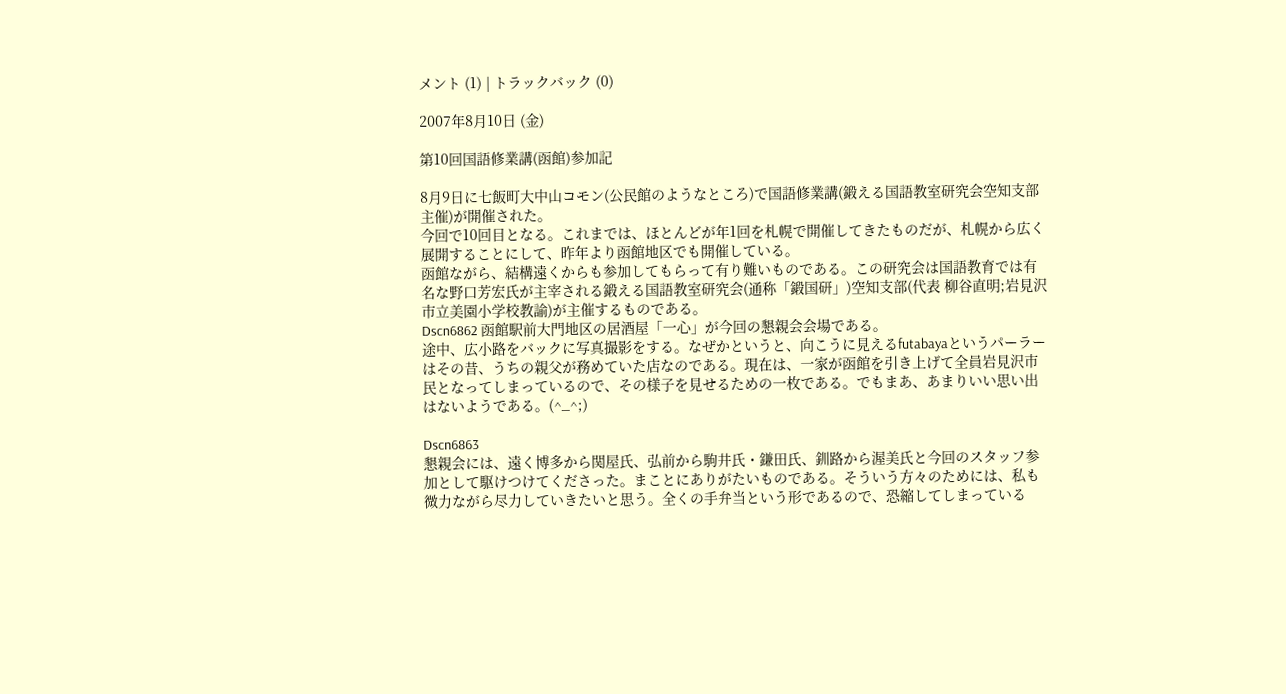メント (1) | トラックバック (0)

2007年8月10日 (金)

第10回国語修業講(函館)参加記

8月9日に七飯町大中山コモン(公民館のようなところ)で国語修業講(鍛える国語教室研究会空知支部主催)が開催された。
今回で10回目となる。これまでは、ほとんどが年1回を札幌で開催してきたものだが、札幌から広く展開することにして、昨年より函館地区でも開催している。
函館ながら、結構遠くからも参加してもらって有り難いものである。この研究会は国語教育では有名な野口芳宏氏が主宰される鍛える国語教室研究会(通称「鍛国研」)空知支部(代表 柳谷直明;岩見沢市立美園小学校教諭)が主催するものである。
Dscn6862 函館駅前大門地区の居酒屋「一心」が今回の懇親会会場である。
途中、広小路をバックに写真撮影をする。なぜかというと、向こうに見えるfutabayaというパーラーはその昔、うちの親父が務めていた店なのである。現在は、一家が函館を引き上げて全員岩見沢市民となってしまっているので、その様子を見せるための一枚である。でもまあ、あまりいい思い出はないようである。(^_^;)

Dscn6863
懇親会には、遠く博多から関屋氏、弘前から駒井氏・鎌田氏、釧路から渥美氏と今回のスタッフ参加として駆けつけてくださった。まことにありがたいものである。そういう方々のためには、私も微力ながら尽力していきたいと思う。全くの手弁当という形であるので、恐縮してしまっている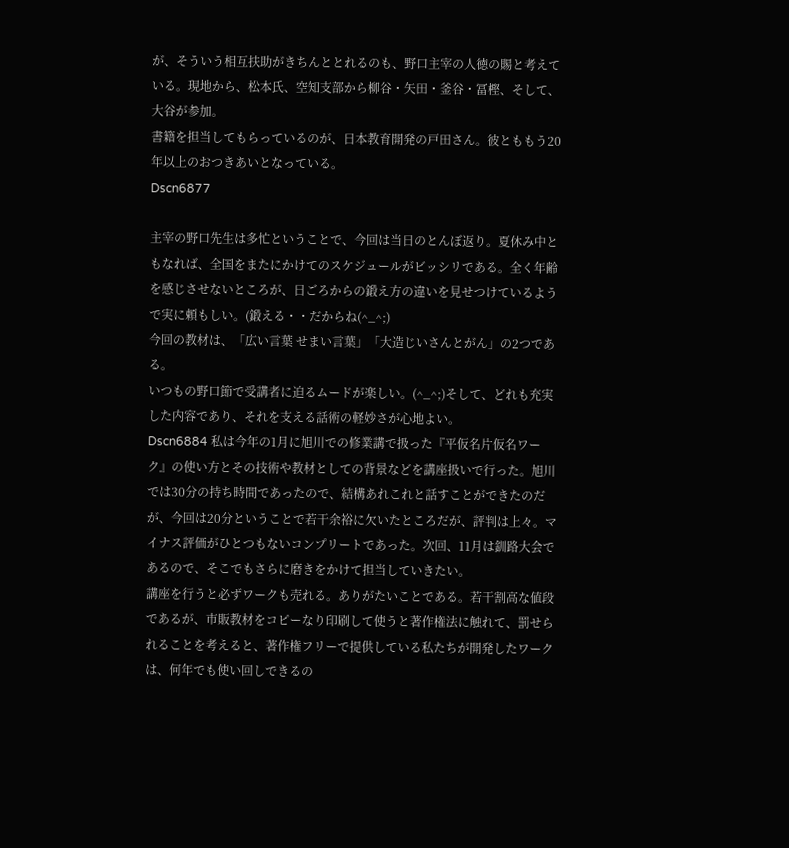が、そういう相互扶助がきちんととれるのも、野口主宰の人徳の賜と考えている。現地から、松本氏、空知支部から柳谷・矢田・釜谷・冨樫、そして、大谷が参加。
書籍を担当してもらっているのが、日本教育開発の戸田さん。彼とももう20年以上のおつきあいとなっている。
Dscn6877

主宰の野口先生は多忙ということで、今回は当日のとんぼ返り。夏休み中ともなれば、全国をまたにかけてのスケジュールがビッシリである。全く年齢を感じさせないところが、日ごろからの鍛え方の違いを見せつけているようで実に頼もしい。(鍛える・・だからね(^_^;)
今回の教材は、「広い言葉 せまい言葉」「大造じいさんとがん」の2つである。
いつもの野口節で受講者に迫るムードが楽しい。(^_^;)そして、どれも充実した内容であり、それを支える話術の軽妙さが心地よい。
Dscn6884 私は今年の1月に旭川での修業講で扱った『平仮名片仮名ワーク』の使い方とその技術や教材としての背景などを講座扱いで行った。旭川では30分の持ち時間であったので、結構あれこれと話すことができたのだが、今回は20分ということで若干余裕に欠いたところだが、評判は上々。マイナス評価がひとつもないコンプリートであった。次回、11月は釧路大会であるので、そこでもさらに磨きをかけて担当していきたい。
講座を行うと必ずワークも売れる。ありがたいことである。若干割高な値段であるが、市販教材をコピーなり印刷して使うと著作権法に触れて、罰せられることを考えると、著作権フリーで提供している私たちが開発したワークは、何年でも使い回しできるの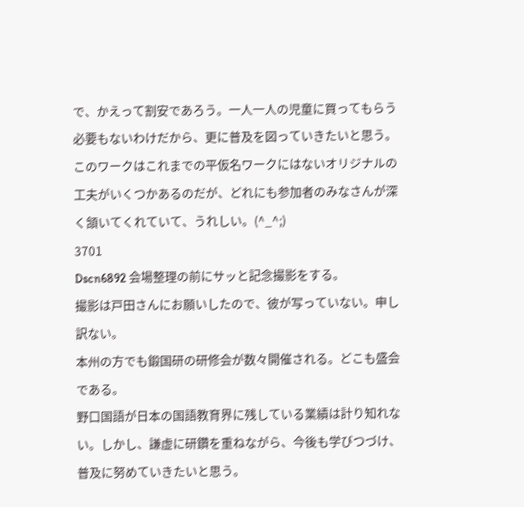で、かえって割安であろう。一人一人の児童に買ってもらう必要もないわけだから、更に普及を図っていきたいと思う。
このワークはこれまでの平仮名ワークにはないオリジナルの工夫がいくつかあるのだが、どれにも参加者のみなさんが深く頷いてくれていて、うれしい。(^_^;)
3701
Dscn6892 会場整理の前にサッと記念撮影をする。
撮影は戸田さんにお願いしたので、彼が写っていない。申し訳ない。
本州の方でも鍛国研の研修会が数々開催される。どこも盛会である。
野口国語が日本の国語教育界に残している業績は計り知れない。しかし、謙虚に研鑽を重ねながら、今後も学びつづけ、普及に努めていきたいと思う。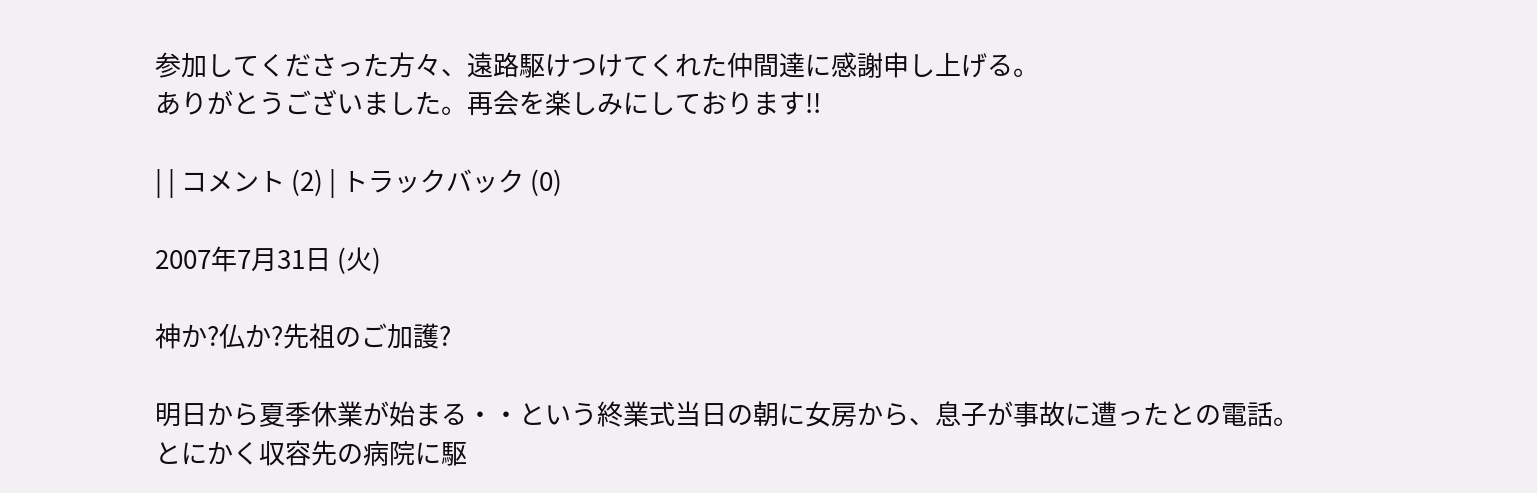参加してくださった方々、遠路駆けつけてくれた仲間達に感謝申し上げる。
ありがとうございました。再会を楽しみにしております!!

| | コメント (2) | トラックバック (0)

2007年7月31日 (火)

神か?仏か?先祖のご加護?

明日から夏季休業が始まる・・という終業式当日の朝に女房から、息子が事故に遭ったとの電話。
とにかく収容先の病院に駆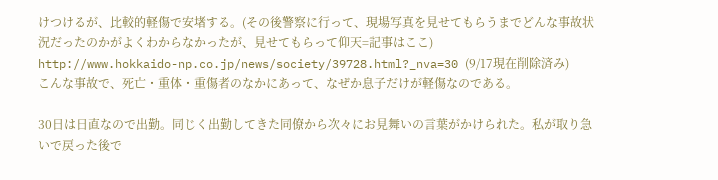けつけるが、比較的軽傷で安堵する。(その後警察に行って、現場写真を見せてもらうまでどんな事故状況だったのかがよくわからなかったが、見せてもらって仰天=記事はここ)
http://www.hokkaido-np.co.jp/news/society/39728.html?_nva=30 (9/17現在削除済み)
こんな事故で、死亡・重体・重傷者のなかにあって、なぜか息子だけが軽傷なのである。

30日は日直なので出勤。同じく出勤してきた同僚から次々にお見舞いの言葉がかけられた。私が取り急いで戻った後で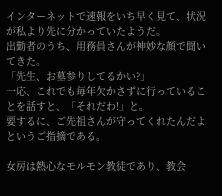インターネットで速報をいち早く見て、状況が私より先に分かっていたようだ。
出勤者のうち、用務員さんが神妙な顔で聞いてきた。
「先生、お墓参りしてるかい?」
一応、これでも毎年欠かさずに行っていることを話すと、「それだわ!」と。
要するに、ご先祖さんが守ってくれたんだよというご指摘である。

女房は熱心なモルモン教徒であり、教会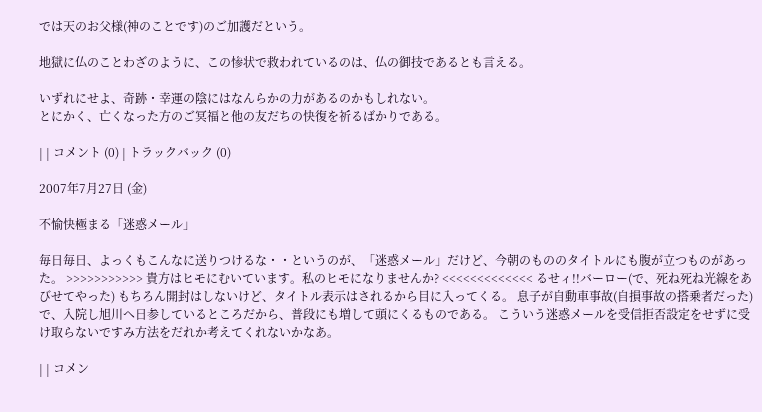では天のお父様(神のことです)のご加護だという。

地獄に仏のことわざのように、この惨状で救われているのは、仏の御技であるとも言える。

いずれにせよ、奇跡・幸運の陰にはなんらかの力があるのかもしれない。
とにかく、亡くなった方のご冥福と他の友だちの快復を祈るばかりである。

| | コメント (0) | トラックバック (0)

2007年7月27日 (金)

不愉快極まる「迷惑メール」

毎日毎日、よっくもこんなに送りつけるな・・というのが、「迷惑メール」だけど、今朝のもののタイトルにも腹が立つものがあった。 >>>>>>>>>>> 貴方はヒモにむいています。私のヒモになりませんか? <<<<<<<<<<<<< るせィ!!バーロー(で、死ね死ね光線をあびせてやった) もちろん開封はしないけど、タイトル表示はされるから目に入ってくる。 息子が自動車事故(自損事故の搭乗者だった)で、入院し旭川へ日参しているところだから、普段にも増して頭にくるものである。 こういう迷惑メールを受信拒否設定をせずに受け取らないですみ方法をだれか考えてくれないかなあ。

| | コメン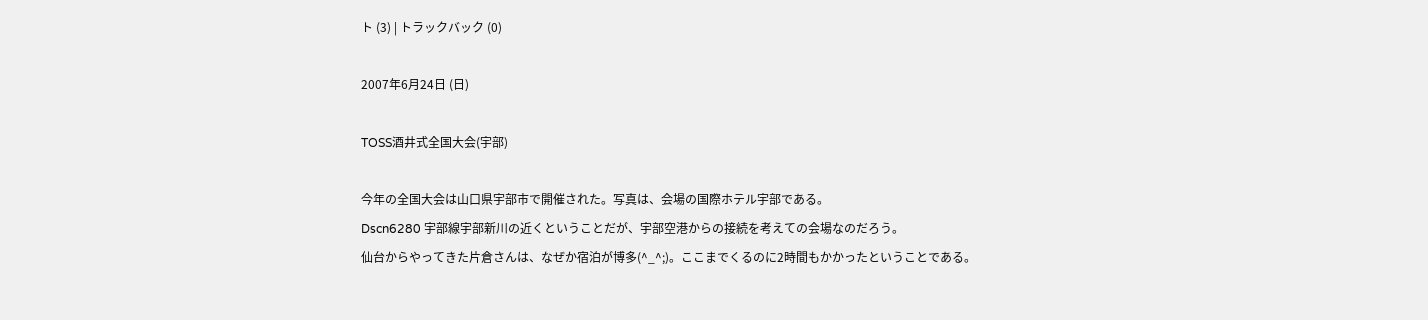ト (3) | トラックバック (0)

2007年6月24日 (日)

TOSS酒井式全国大会(宇部)

今年の全国大会は山口県宇部市で開催された。写真は、会場の国際ホテル宇部である。
Dscn6280 宇部線宇部新川の近くということだが、宇部空港からの接続を考えての会場なのだろう。
仙台からやってきた片倉さんは、なぜか宿泊が博多(^_^;)。ここまでくるのに2時間もかかったということである。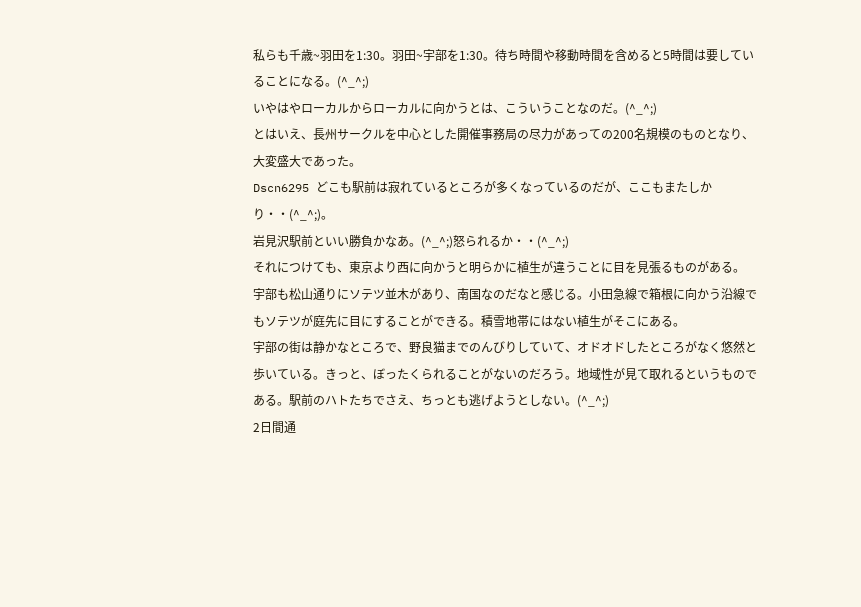私らも千歳~羽田を1:30。羽田~宇部を1:30。待ち時間や移動時間を含めると5時間は要していることになる。(^_^;)
いやはやローカルからローカルに向かうとは、こういうことなのだ。(^_^;)
とはいえ、長州サークルを中心とした開催事務局の尽力があっての200名規模のものとなり、大変盛大であった。
Dscn6295 どこも駅前は寂れているところが多くなっているのだが、ここもまたしかり・・(^_^;)。
岩見沢駅前といい勝負かなあ。(^_^;)怒られるか・・(^_^;)
それにつけても、東京より西に向かうと明らかに植生が違うことに目を見張るものがある。
宇部も松山通りにソテツ並木があり、南国なのだなと感じる。小田急線で箱根に向かう沿線でもソテツが庭先に目にすることができる。積雪地帯にはない植生がそこにある。
宇部の街は静かなところで、野良猫までのんびりしていて、オドオドしたところがなく悠然と歩いている。きっと、ぼったくられることがないのだろう。地域性が見て取れるというものである。駅前のハトたちでさえ、ちっとも逃げようとしない。(^_^;)
2日間通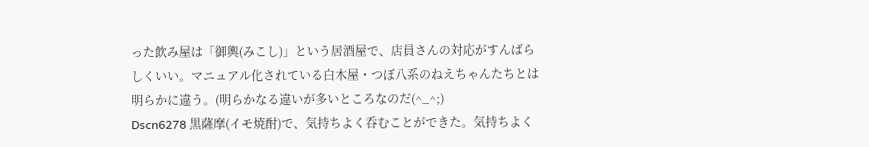った飲み屋は「御輿(みこし)」という居酒屋で、店員さんの対応がすんばらしくいい。マニュアル化されている白木屋・つぼ八系のねえちゃんたちとは明らかに違う。(明らかなる違いが多いところなのだ(^_^;)
Dscn6278 黒薩摩(イモ焼酎)で、気持ちよく呑むことができた。気持ちよく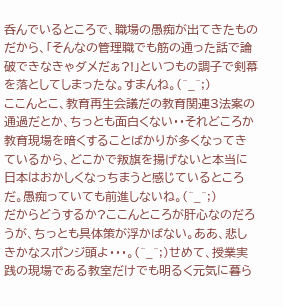呑んでいるところで、職場の愚痴が出てきたものだから、「そんなの管理職でも筋の通った話で論破できなきゃダメだぁ?!」といつもの調子で剣幕を落としてしまったな。すまんね。(^_^;)
ここんとこ、教育再生会議だの教育関連3法案の通過だとか、ちっとも面白くない・・それどころか教育現場を暗くすることばかりが多くなってきているから、どこかで叛旗を揚げないと本当に日本はおかしくなっちまうと感じているところだ。愚痴っていても前進しないね。(^_^;)
だからどうするか?ここんところが肝心なのだろうが、ちっとも具体策が浮かばない。ああ、悲しきかなスポンジ頭よ・・・。(^_^;)せめて、授業実践の現場である教室だけでも明るく元気に暮ら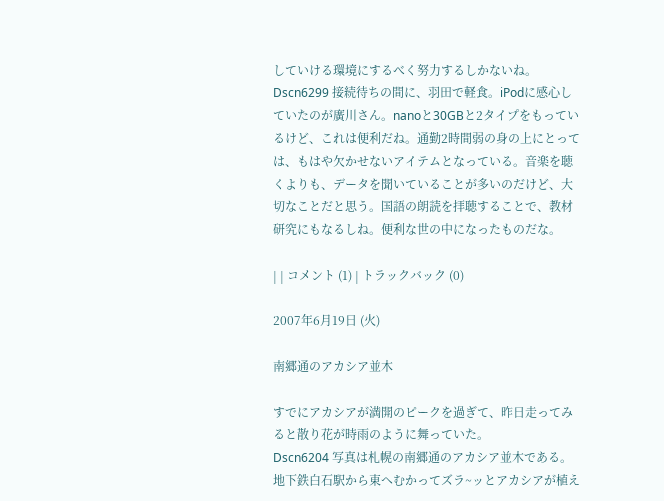していける環境にするべく努力するしかないね。
Dscn6299 接続待ちの間に、羽田で軽食。iPodに感心していたのが廣川さん。nanoと30GBと2タイプをもっているけど、これは便利だね。通勤2時間弱の身の上にとっては、もはや欠かせないアイテムとなっている。音楽を聴くよりも、データを聞いていることが多いのだけど、大切なことだと思う。国語の朗読を拝聴することで、教材研究にもなるしね。便利な世の中になったものだな。

| | コメント (1) | トラックバック (0)

2007年6月19日 (火)

南郷通のアカシア並木

すでにアカシアが満開のピークを過ぎて、昨日走ってみると散り花が時雨のように舞っていた。
Dscn6204 写真は札幌の南郷通のアカシア並木である。
地下鉄白石駅から東へむかってズラ~ッとアカシアが植え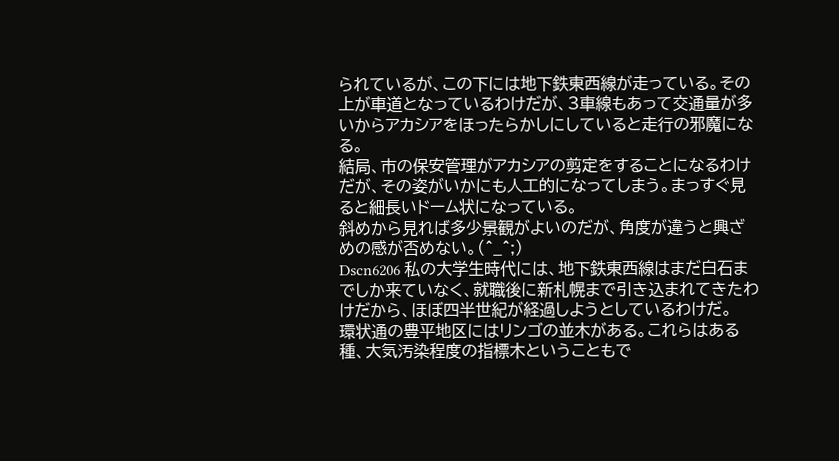られているが、この下には地下鉄東西線が走っている。その上が車道となっているわけだが、3車線もあって交通量が多いからアカシアをほったらかしにしていると走行の邪魔になる。
結局、市の保安管理がアカシアの剪定をすることになるわけだが、その姿がいかにも人工的になってしまう。まっすぐ見ると細長いドーム状になっている。
斜めから見れば多少景観がよいのだが、角度が違うと興ざめの感が否めない。(^_^;)
Dscn6206 私の大学生時代には、地下鉄東西線はまだ白石までしか来ていなく、就職後に新札幌まで引き込まれてきたわけだから、ほぼ四半世紀が経過しようとしているわけだ。
環状通の豊平地区にはリンゴの並木がある。これらはある種、大気汚染程度の指標木ということもで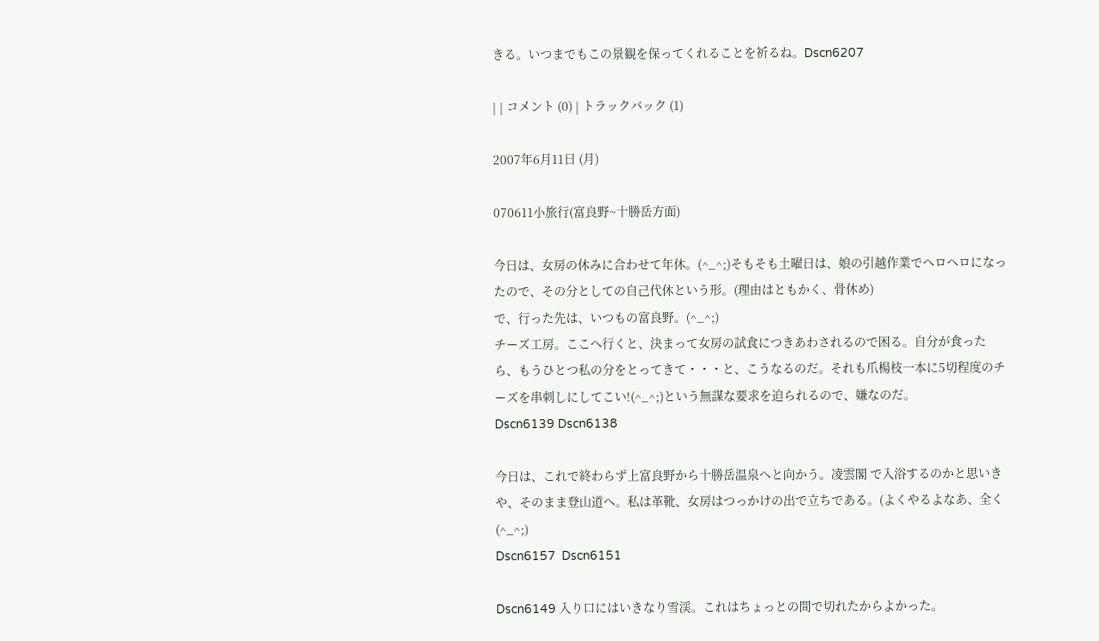きる。いつまでもこの景観を保ってくれることを祈るね。Dscn6207

| | コメント (0) | トラックバック (1)

2007年6月11日 (月)

070611小旅行(富良野~十勝岳方面)

今日は、女房の休みに合わせて年休。(^_^;)そもそも土曜日は、娘の引越作業でヘロヘロになったので、その分としての自己代休という形。(理由はともかく、骨休め)
で、行った先は、いつもの富良野。(^_^;)
チーズ工房。ここへ行くと、決まって女房の試食につきあわされるので困る。自分が食ったら、もうひとつ私の分をとってきて・・・と、こうなるのだ。それも爪楊枝一本に5切程度のチーズを串刺しにしてこい!(^_^;)という無謀な要求を迫られるので、嫌なのだ。
Dscn6139 Dscn6138

今日は、これで終わらず上富良野から十勝岳温泉へと向かう。凌雲閣 で入浴するのかと思いきや、そのまま登山道へ。私は革靴、女房はつっかけの出で立ちである。(よくやるよなあ、全く(^_^;)
Dscn6157  Dscn6151

Dscn6149 入り口にはいきなり雪渓。これはちょっとの間で切れたからよかった。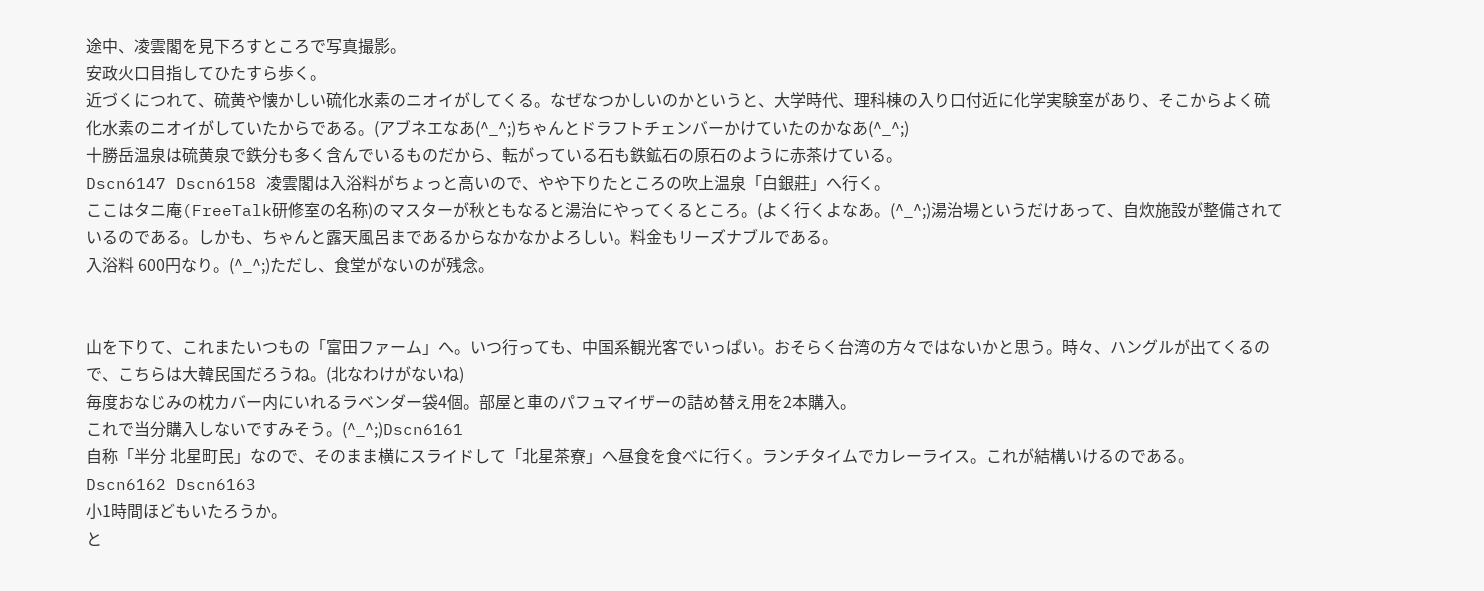途中、凌雲閣を見下ろすところで写真撮影。
安政火口目指してひたすら歩く。
近づくにつれて、硫黄や懐かしい硫化水素のニオイがしてくる。なぜなつかしいのかというと、大学時代、理科棟の入り口付近に化学実験室があり、そこからよく硫化水素のニオイがしていたからである。(アブネエなあ(^_^;)ちゃんとドラフトチェンバーかけていたのかなあ(^_^;)
十勝岳温泉は硫黄泉で鉄分も多く含んでいるものだから、転がっている石も鉄鉱石の原石のように赤茶けている。
Dscn6147 Dscn6158 凌雲閣は入浴料がちょっと高いので、やや下りたところの吹上温泉「白銀莊」へ行く。
ここはタニ庵(FreeTalk研修室の名称)のマスターが秋ともなると湯治にやってくるところ。(よく行くよなあ。(^_^;)湯治場というだけあって、自炊施設が整備されているのである。しかも、ちゃんと露天風呂まであるからなかなかよろしい。料金もリーズナブルである。
入浴料 600円なり。(^_^;)ただし、食堂がないのが残念。


山を下りて、これまたいつもの「富田ファーム」へ。いつ行っても、中国系観光客でいっぱい。おそらく台湾の方々ではないかと思う。時々、ハングルが出てくるので、こちらは大韓民国だろうね。(北なわけがないね)
毎度おなじみの枕カバー内にいれるラベンダー袋4個。部屋と車のパフュマイザーの詰め替え用を2本購入。
これで当分購入しないですみそう。(^_^;)Dscn6161
自称「半分 北星町民」なので、そのまま横にスライドして「北星茶寮」へ昼食を食べに行く。ランチタイムでカレーライス。これが結構いけるのである。
Dscn6162 Dscn6163
小1時間ほどもいたろうか。
と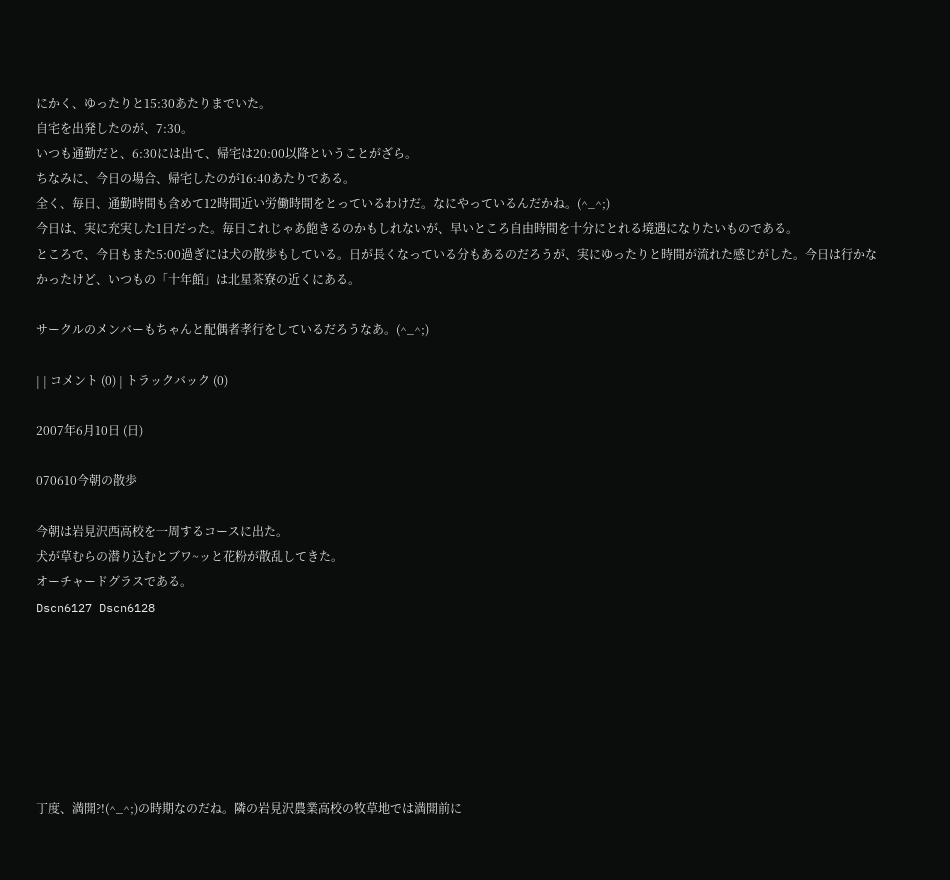にかく、ゆったりと15:30あたりまでいた。
自宅を出発したのが、7:30。
いつも通勤だと、6:30には出て、帰宅は20:00以降ということがざら。
ちなみに、今日の場合、帰宅したのが16:40あたりである。
全く、毎日、通勤時間も含めて12時間近い労働時間をとっているわけだ。なにやっているんだかね。(^_^;)
今日は、実に充実した1日だった。毎日これじゃあ飽きるのかもしれないが、早いところ自由時間を十分にとれる境遇になりたいものである。
ところで、今日もまた5:00過ぎには犬の散歩もしている。日が長くなっている分もあるのだろうが、実にゆったりと時間が流れた感じがした。今日は行かなかったけど、いつもの「十年館」は北星茶寮の近くにある。

サークルのメンバーもちゃんと配偶者孝行をしているだろうなあ。(^_^;)

| | コメント (0) | トラックバック (0)

2007年6月10日 (日)

070610今朝の散歩

今朝は岩見沢西高校を一周するコースに出た。
犬が草むらの潜り込むとブワ~ッと花粉が散乱してきた。
オーチャードグラスである。
Dscn6127 Dscn6128







丁度、満開?!(^_^;)の時期なのだね。隣の岩見沢農業高校の牧草地では満開前に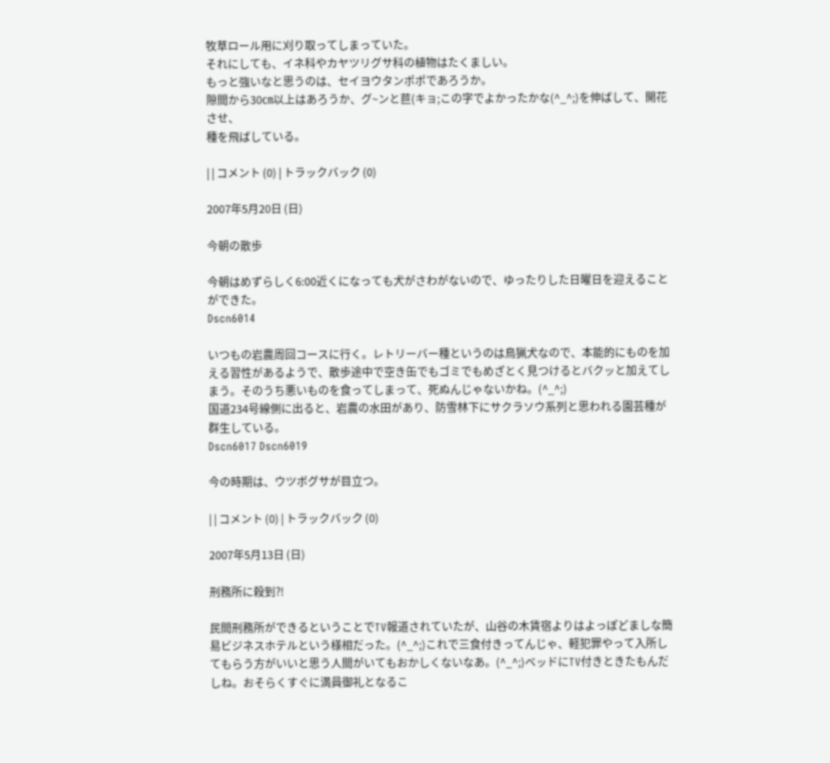牧草ロール用に刈り取ってしまっていた。
それにしても、イネ科やカヤツリグサ科の植物はたくましい。
もっと強いなと思うのは、セイヨウタンポポであろうか。
隙間から30㎝以上はあろうか、グ~ンと苣(キョ;この字でよかったかな(^_^;)を伸ばして、開花させ、
種を飛ばしている。

| | コメント (0) | トラックバック (0)

2007年5月20日 (日)

今朝の散歩

今朝はめずらしく6:00近くになっても犬がさわがないので、ゆったりした日曜日を迎えることができた。
Dscn6014

いつもの岩農周回コースに行く。レトリーバー種というのは鳥猟犬なので、本能的にものを加える習性があるようで、散歩途中で空き缶でもゴミでもめざとく見つけるとバクッと加えてしまう。そのうち悪いものを食ってしまって、死ぬんじゃないかね。(^_^;)
国道234号線側に出ると、岩農の水田があり、防雪林下にサクラソウ系列と思われる園芸種が群生している。
Dscn6017 Dscn6019

今の時期は、ウツボグサが目立つ。

| | コメント (0) | トラックバック (0)

2007年5月13日 (日)

刑務所に殺到?!

民間刑務所ができるということでTV報道されていたが、山谷の木賃宿よりはよっぽどましな簡易ビジネスホテルという様相だった。(^_^;)これで三食付きってんじゃ、軽犯罪やって入所してもらう方がいいと思う人間がいてもおかしくないなあ。(^_^;)ベッドにTV付きときたもんだしね。おそらくすぐに満員御礼となるこ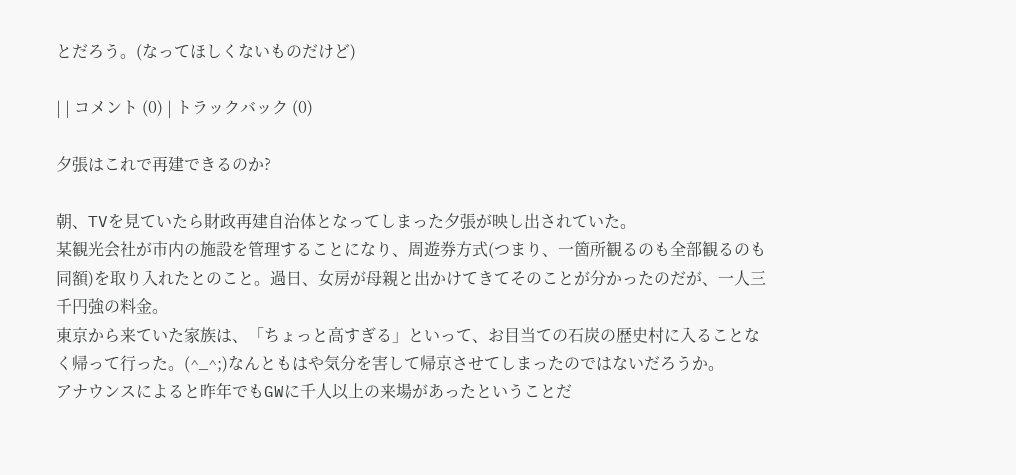とだろう。(なってほしくないものだけど)

| | コメント (0) | トラックバック (0)

夕張はこれで再建できるのか?

朝、TVを見ていたら財政再建自治体となってしまった夕張が映し出されていた。
某観光会社が市内の施設を管理することになり、周遊券方式(つまり、一箇所観るのも全部観るのも同額)を取り入れたとのこと。過日、女房が母親と出かけてきてそのことが分かったのだが、一人三千円強の料金。
東京から来ていた家族は、「ちょっと高すぎる」といって、お目当ての石炭の歴史村に入ることなく帰って行った。(^_^;)なんともはや気分を害して帰京させてしまったのではないだろうか。
アナウンスによると昨年でもGWに千人以上の来場があったということだ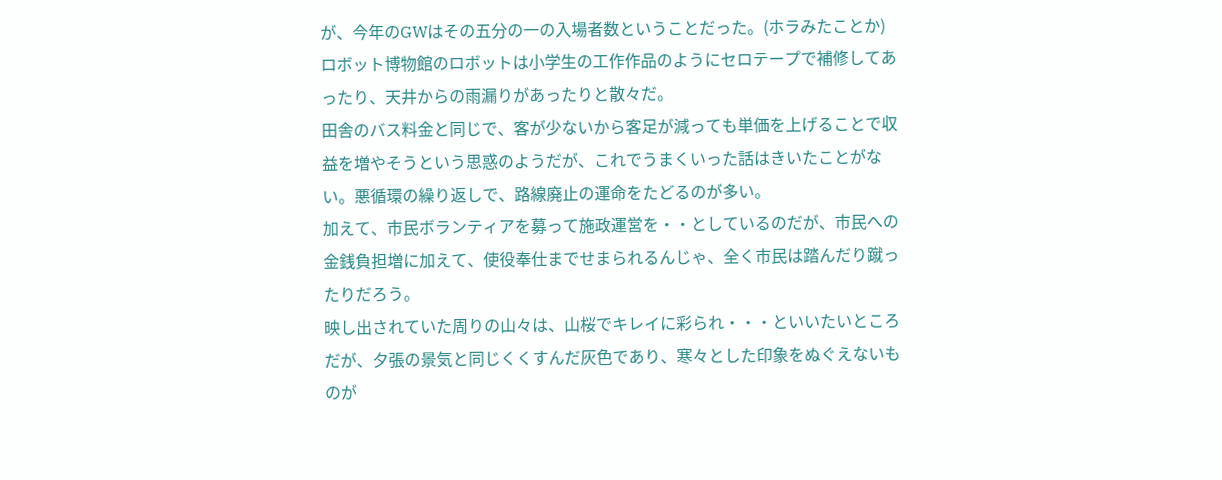が、今年のGWはその五分の一の入場者数ということだった。(ホラみたことか)ロボット博物館のロボットは小学生の工作作品のようにセロテープで補修してあったり、天井からの雨漏りがあったりと散々だ。
田舎のバス料金と同じで、客が少ないから客足が減っても単価を上げることで収益を増やそうという思惑のようだが、これでうまくいった話はきいたことがない。悪循環の繰り返しで、路線廃止の運命をたどるのが多い。
加えて、市民ボランティアを募って施政運営を・・としているのだが、市民への金銭負担増に加えて、使役奉仕までせまられるんじゃ、全く市民は踏んだり蹴ったりだろう。
映し出されていた周りの山々は、山桜でキレイに彩られ・・・といいたいところだが、夕張の景気と同じくくすんだ灰色であり、寒々とした印象をぬぐえないものが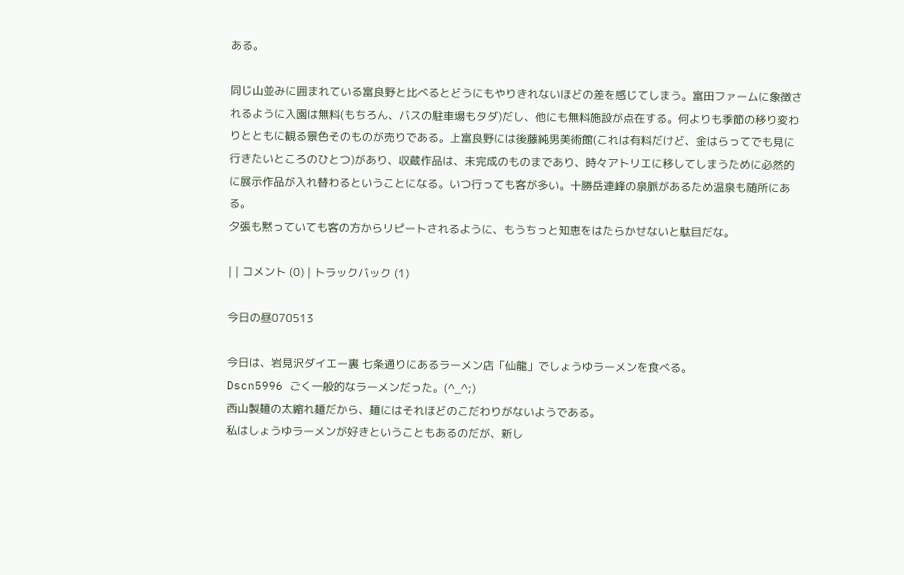ある。

同じ山並みに囲まれている富良野と比べるとどうにもやりきれないほどの差を感じてしまう。富田ファームに象徴されるように入園は無料(もちろん、バスの駐車場もタダ)だし、他にも無料施設が点在する。何よりも季節の移り変わりとともに観る景色そのものが売りである。上富良野には後藤純男美術館(これは有料だけど、金はらってでも見に行きたいところのひとつ)があり、収蔵作品は、未完成のものまであり、時々アトリエに移してしまうために必然的に展示作品が入れ替わるということになる。いつ行っても客が多い。十勝岳連峰の泉脈があるため温泉も随所にある。
夕張も黙っていても客の方からリピートされるように、もうちっと知恵をはたらかせないと駄目だな。

| | コメント (0) | トラックバック (1)

今日の昼070513

今日は、岩見沢ダイエー裏 七条通りにあるラーメン店「仙龍」でしょうゆラーメンを食べる。
Dscn5996 ごく一般的なラーメンだった。(^_^;)
西山製麺の太縮れ麺だから、麺にはそれほどのこだわりがないようである。
私はしょうゆラーメンが好きということもあるのだが、新し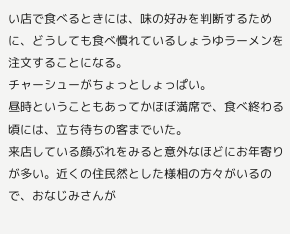い店で食べるときには、味の好みを判断するために、どうしても食べ慣れているしょうゆラーメンを注文することになる。
チャーシューがちょっとしょっぱい。
昼時ということもあってかほぼ満席で、食べ終わる頃には、立ち待ちの客までいた。
来店している顔ぶれをみると意外なほどにお年寄りが多い。近くの住民然とした様相の方々がいるので、おなじみさんが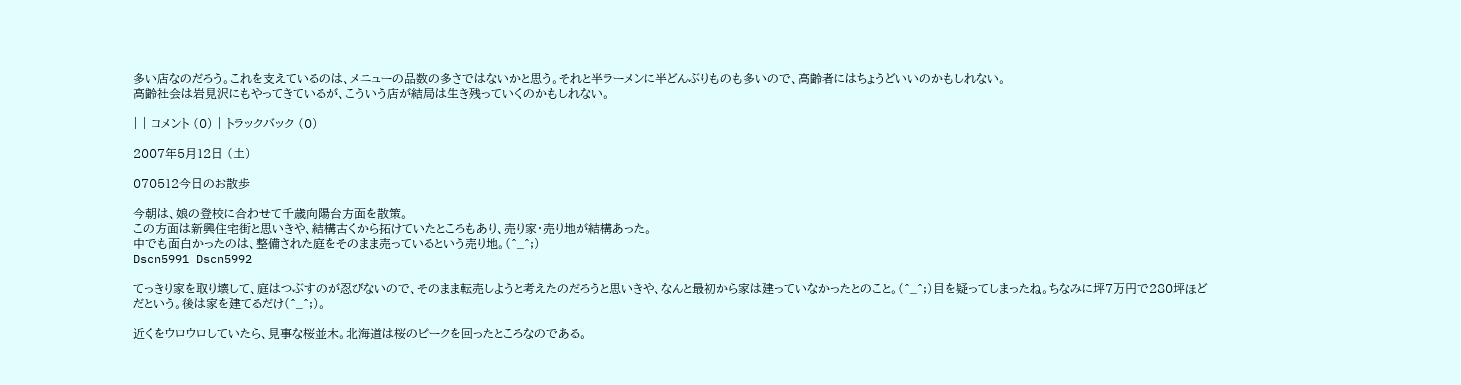多い店なのだろう。これを支えているのは、メニューの品数の多さではないかと思う。それと半ラーメンに半どんぶりものも多いので、高齢者にはちょうどいいのかもしれない。
高齢社会は岩見沢にもやってきているが、こういう店が結局は生き残っていくのかもしれない。

| | コメント (0) | トラックバック (0)

2007年5月12日 (土)

070512今日のお散歩

今朝は、娘の登校に合わせて千歳向陽台方面を散策。
この方面は新興住宅街と思いきや、結構古くから拓けていたところもあり、売り家・売り地が結構あった。
中でも面白かったのは、整備された庭をそのまま売っているという売り地。(^_^;)
Dscn5991 Dscn5992

てっきり家を取り壊して、庭はつぶすのが忍びないので、そのまま転売しようと考えたのだろうと思いきや、なんと最初から家は建っていなかったとのこと。(^_^;)目を疑ってしまったね。ちなみに坪7万円で280坪ほどだという。後は家を建てるだけ(^_^;)。

近くをウロウロしていたら、見事な桜並木。北海道は桜のピークを回ったところなのである。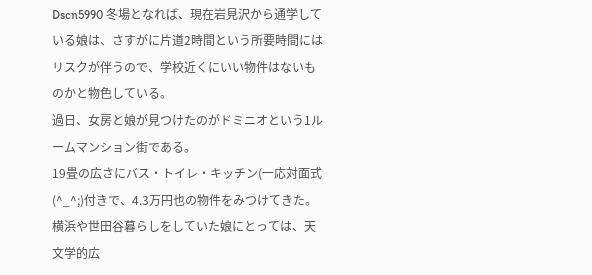Dscn5990 冬場となれば、現在岩見沢から通学している娘は、さすがに片道2時間という所要時間にはリスクが伴うので、学校近くにいい物件はないものかと物色している。
過日、女房と娘が見つけたのがドミニオという1ルームマンション街である。
19畳の広さにバス・トイレ・キッチン(一応対面式(^_^;)付きで、4.3万円也の物件をみつけてきた。横浜や世田谷暮らしをしていた娘にとっては、天文学的広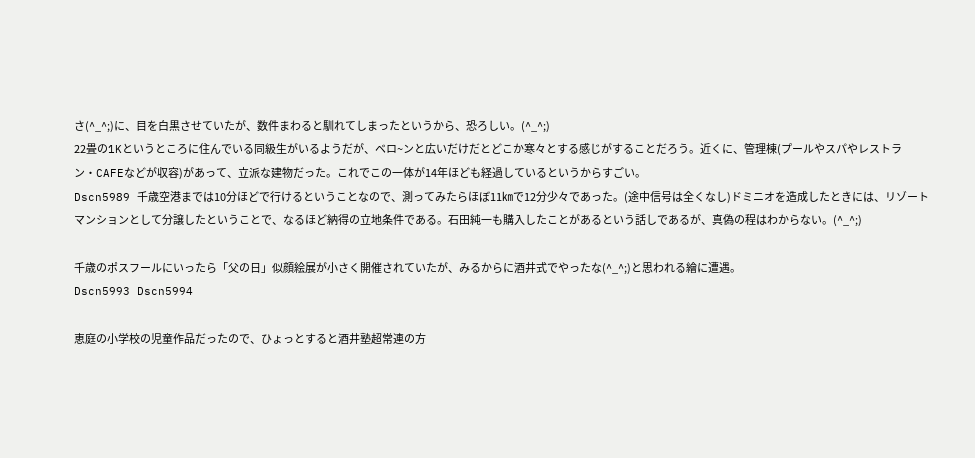さ(^_^;)に、目を白黒させていたが、数件まわると馴れてしまったというから、恐ろしい。(^_^;)
22畳の1Kというところに住んでいる同級生がいるようだが、ベロ~ンと広いだけだとどこか寒々とする感じがすることだろう。近くに、管理棟(プールやスパやレストラン・CAFEなどが収容)があって、立派な建物だった。これでこの一体が14年ほども経過しているというからすごい。
Dscn5989 千歳空港までは10分ほどで行けるということなので、測ってみたらほぼ11㎞で12分少々であった。(途中信号は全くなし)ドミニオを造成したときには、リゾートマンションとして分譲したということで、なるほど納得の立地条件である。石田純一も購入したことがあるという話しであるが、真偽の程はわからない。(^_^;)

千歳のポスフールにいったら「父の日」似顔絵展が小さく開催されていたが、みるからに酒井式でやったな(^_^;)と思われる繪に遭遇。
Dscn5993 Dscn5994

恵庭の小学校の児童作品だったので、ひょっとすると酒井塾超常連の方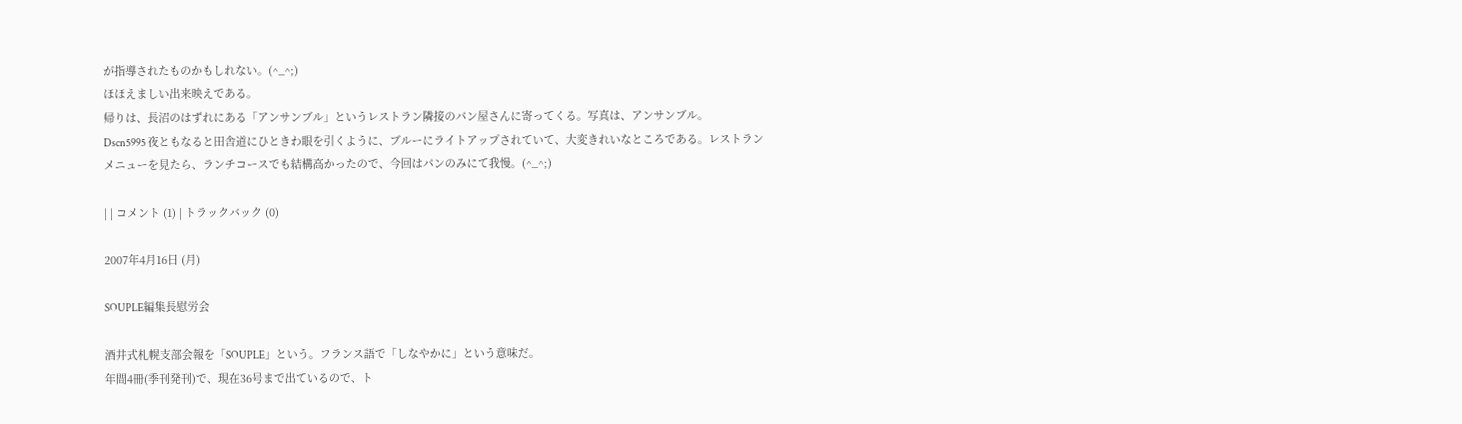が指導されたものかもしれない。(^_^;)
ほほえましい出来映えである。
帰りは、長沼のはずれにある「アンサンブル」というレストラン隣接のパン屋さんに寄ってくる。写真は、アンサンブル。
Dscn5995 夜ともなると田舎道にひときわ眼を引くように、ブルーにライトアップされていて、大変きれいなところである。レストランメニューを見たら、ランチコースでも結構高かったので、今回はパンのみにて我慢。(^_^;)

| | コメント (1) | トラックバック (0)

2007年4月16日 (月)

SOUPLE編集長慰労会

酒井式札幌支部会報を「SOUPLE」という。フランス語で「しなやかに」という意味だ。
年間4冊(季刊発刊)で、現在36号まで出ているので、ト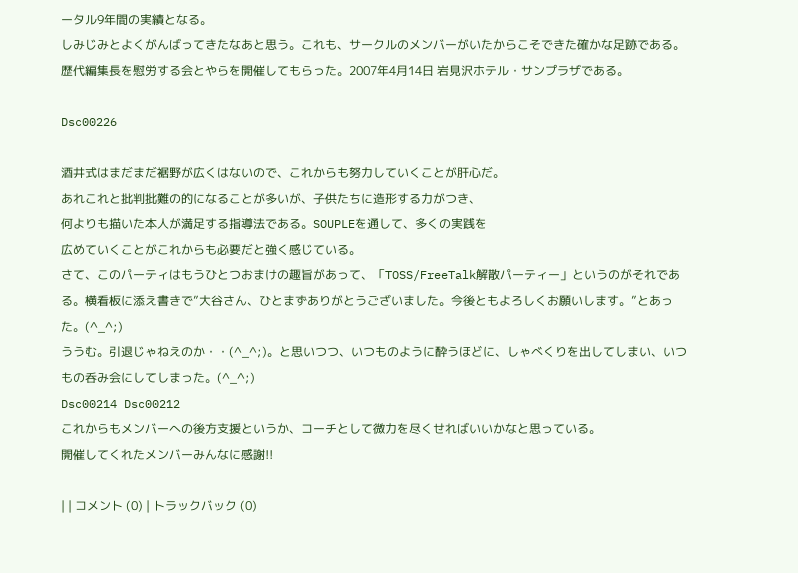ータル9年間の実績となる。
しみじみとよくがんばってきたなあと思う。これも、サークルのメンバーがいたからこそできた確かな足跡である。
歴代編集長を慰労する会とやらを開催してもらった。2007年4月14日 岩見沢ホテル・サンプラザである。

Dsc00226

酒井式はまだまだ裾野が広くはないので、これからも努力していくことが肝心だ。
あれこれと批判批難の的になることが多いが、子供たちに造形する力がつき、
何よりも描いた本人が満足する指導法である。SOUPLEを通して、多くの実践を
広めていくことがこれからも必要だと強く感じている。
さて、このパーティはもうひとつおまけの趣旨があって、「TOSS/FreeTalk解散パーティー」というのがそれである。横看板に添え書きで”大谷さん、ひとまずありがとうございました。今後ともよろしくお願いします。”とあった。(^_^;)
ううむ。引退じゃねえのか・・(^_^;)。と思いつつ、いつものように酔うほどに、しゃべくりを出してしまい、いつもの呑み会にしてしまった。(^_^;)
Dsc00214 Dsc00212
これからもメンバーへの後方支援というか、コーチとして微力を尽くせればいいかなと思っている。
開催してくれたメンバーみんなに感謝!!

| | コメント (0) | トラックバック (0)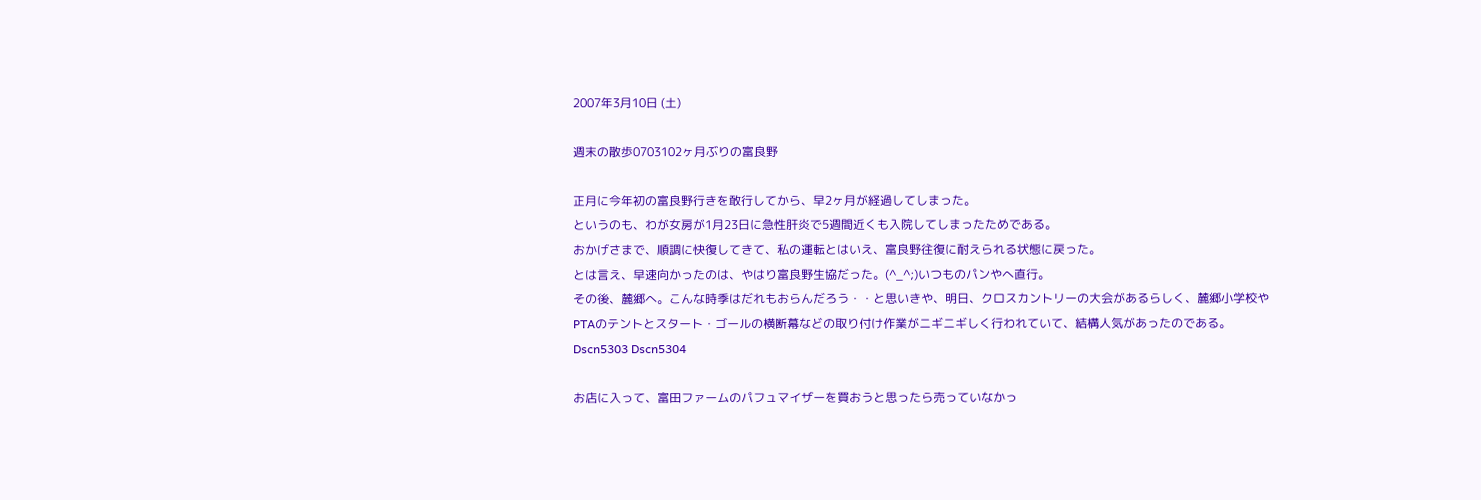2007年3月10日 (土)

週末の散歩0703102ヶ月ぶりの富良野

正月に今年初の富良野行きを敢行してから、早2ヶ月が経過してしまった。
というのも、わが女房が1月23日に急性肝炎で5週間近くも入院してしまったためである。
おかげさまで、順調に快復してきて、私の運転とはいえ、富良野往復に耐えられる状態に戻った。
とは言え、早速向かったのは、やはり富良野生協だった。(^_^;)いつものパンやへ直行。
その後、麓郷へ。こんな時季はだれもおらんだろう・・と思いきや、明日、クロスカントリーの大会があるらしく、麓郷小学校やPTAのテントとスタート・ゴールの横断幕などの取り付け作業がニギニギしく行われていて、結構人気があったのである。
Dscn5303 Dscn5304

お店に入って、富田ファームのパフュマイザーを買おうと思ったら売っていなかっ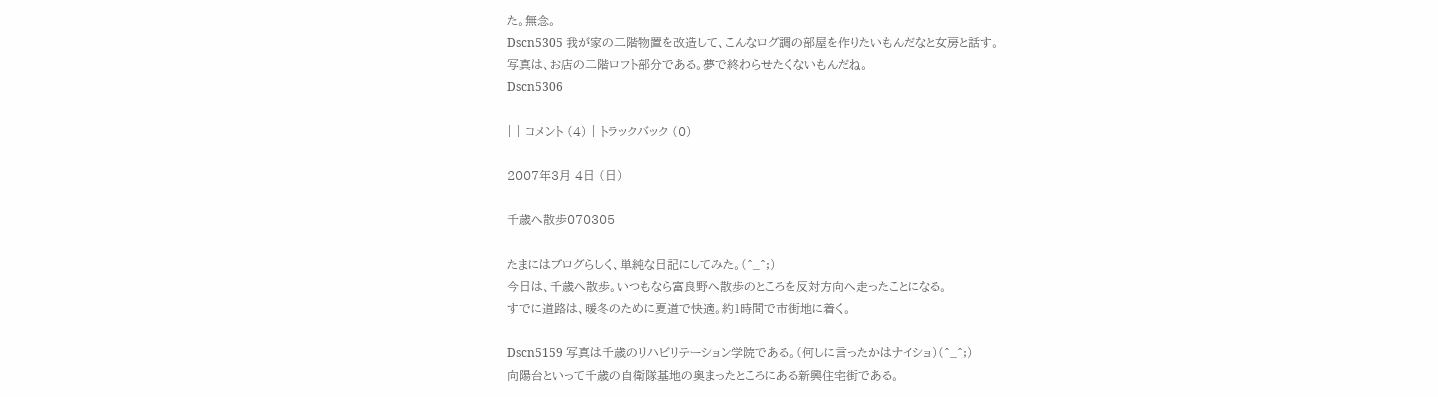た。無念。
Dscn5305 我が家の二階物置を改造して、こんなログ調の部屋を作りたいもんだなと女房と話す。
写真は、お店の二階ロフト部分である。夢で終わらせたくないもんだね。
Dscn5306

| | コメント (4) | トラックバック (0)

2007年3月 4日 (日)

千歳へ散歩070305

たまにはブログらしく、単純な日記にしてみた。(^_^;)
今日は、千歳へ散歩。いつもなら富良野へ散歩のところを反対方向へ走ったことになる。
すでに道路は、暖冬のために夏道で快適。約1時間で市街地に着く。

Dscn5159 写真は千歳のリハビリテーション学院である。(何しに言ったかはナイショ)(^_^;)
向陽台といって千歳の自衛隊基地の奥まったところにある新興住宅街である。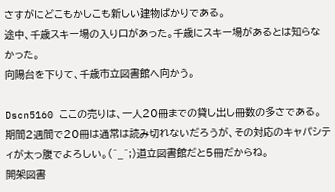さすがにどこもかしこも新しい建物ばかりである。
途中、千歳スキー場の入り口があった。千歳にスキー場があるとは知らなかった。
向陽台を下りて、千歳市立図書館へ向かう。

Dscn5160 ここの売りは、一人20冊までの貸し出し冊数の多さである。
期間2週間で20冊は通常は読み切れないだろうが、その対応のキャパシティが太っ腹でよろしい。(^_^;)道立図書館だと5冊だからね。
開架図書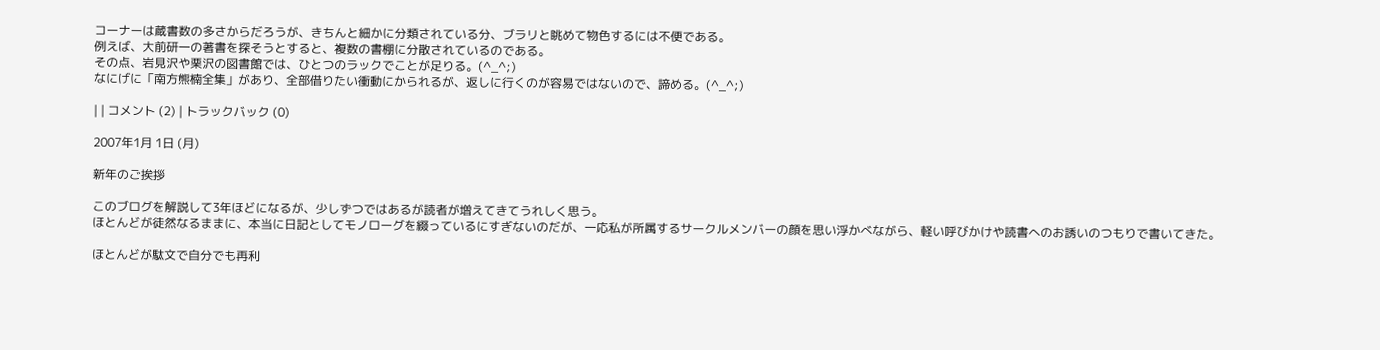コーナーは蔵書数の多さからだろうが、きちんと細かに分類されている分、ブラリと眺めて物色するには不便である。
例えば、大前研一の著書を探そうとすると、複数の書棚に分散されているのである。
その点、岩見沢や栗沢の図書館では、ひとつのラックでことが足りる。(^_^;)
なにげに「南方熊楠全集」があり、全部借りたい衝動にかられるが、返しに行くのが容易ではないので、諦める。(^_^;)

| | コメント (2) | トラックバック (0)

2007年1月 1日 (月)

新年のご挨拶

このブログを解説して3年ほどになるが、少しずつではあるが読者が増えてきてうれしく思う。
ほとんどが徒然なるままに、本当に日記としてモノローグを綴っているにすぎないのだが、一応私が所属するサークルメンバーの顔を思い浮かべながら、軽い呼びかけや読書へのお誘いのつもりで書いてきた。

ほとんどが駄文で自分でも再利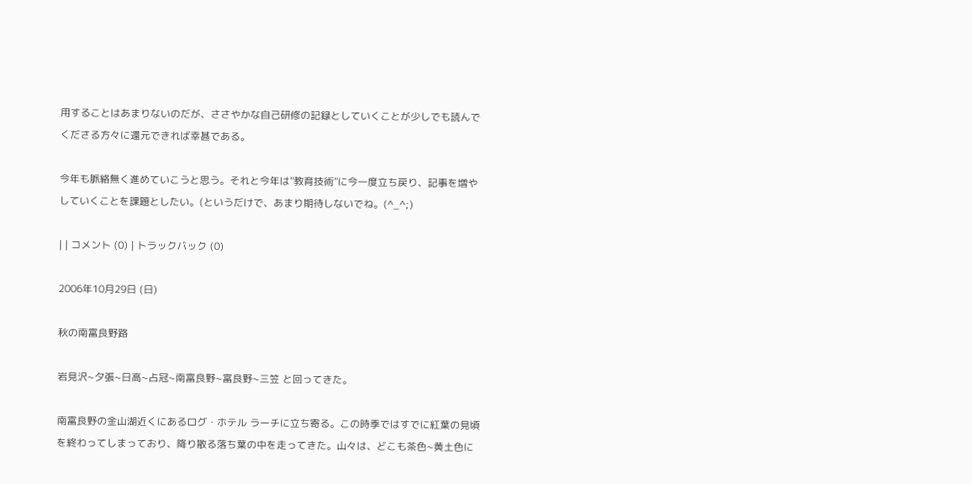用することはあまりないのだが、ささやかな自己研修の記録としていくことが少しでも読んでくださる方々に還元できれば幸甚である。

今年も脈絡無く進めていこうと思う。それと今年は”教育技術”に今一度立ち戻り、記事を増やしていくことを課題としたい。(というだけで、あまり期待しないでね。(^_^;)

| | コメント (0) | トラックバック (0)

2006年10月29日 (日)

秋の南富良野路

岩見沢~夕張~日高~占冠~南富良野~富良野~三笠 と回ってきた。

南富良野の金山湖近くにあるログ・ホテル ラーチに立ち寄る。この時季ではすでに紅葉の見頃を終わってしまっており、降り散る落ち葉の中を走ってきた。山々は、どこも茶色~黄土色に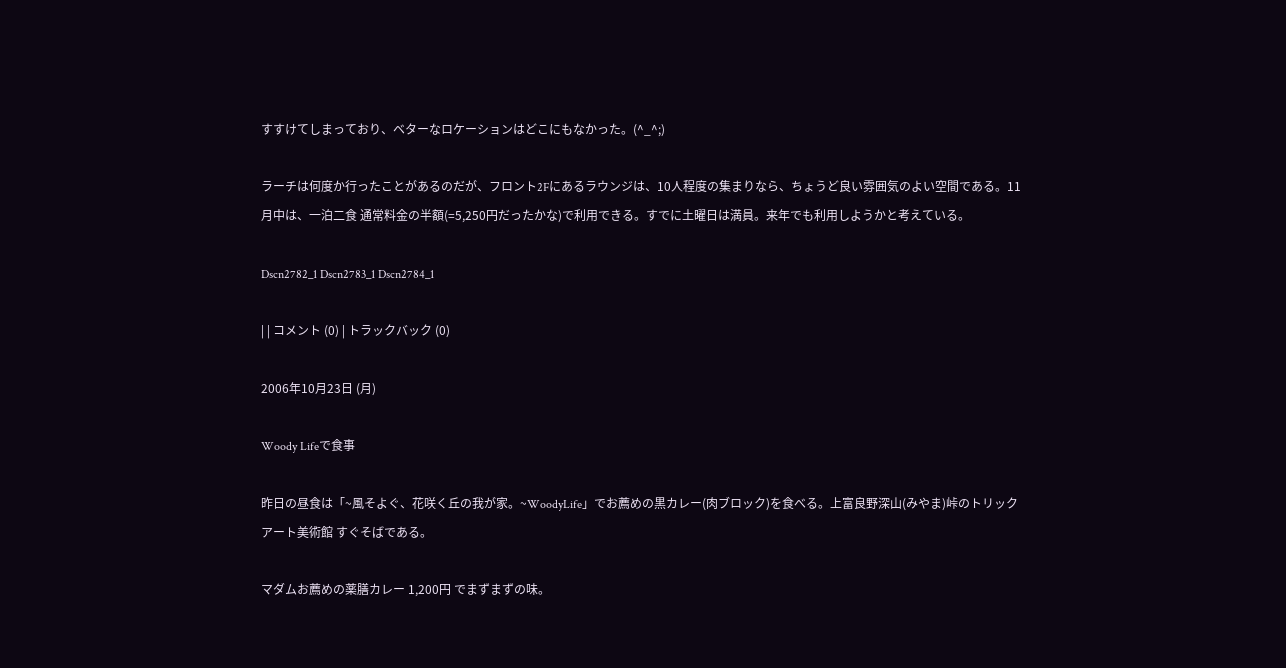すすけてしまっており、ベターなロケーションはどこにもなかった。(^_^;)

ラーチは何度か行ったことがあるのだが、フロント2Fにあるラウンジは、10人程度の集まりなら、ちょうど良い雰囲気のよい空間である。11月中は、一泊二食 通常料金の半額(=5,250円だったかな)で利用できる。すでに土曜日は満員。来年でも利用しようかと考えている。

Dscn2782_1 Dscn2783_1 Dscn2784_1

| | コメント (0) | トラックバック (0)

2006年10月23日 (月)

Woody Lifeで食事

昨日の昼食は「~風そよぐ、花咲く丘の我が家。~WoodyLife」でお薦めの黒カレー(肉ブロック)を食べる。上富良野深山(みやま)峠のトリックアート美術館 すぐそばである。

マダムお薦めの薬膳カレー 1,200円 でまずまずの味。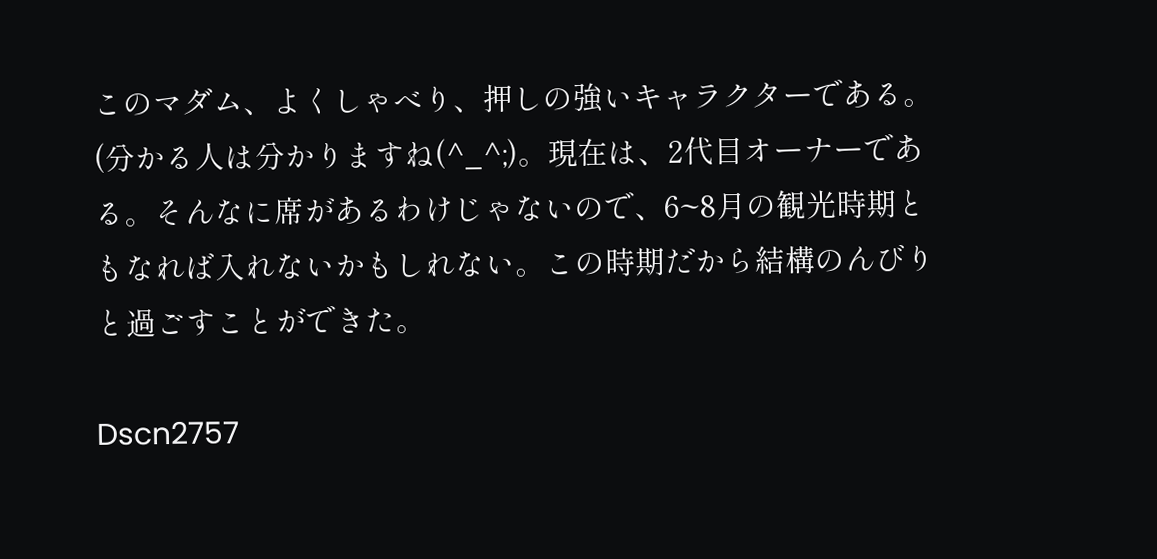このマダム、よくしゃべり、押しの強いキャラクターである。(分かる人は分かりますね(^_^;)。現在は、2代目オーナーである。そんなに席があるわけじゃないので、6~8月の観光時期ともなれば入れないかもしれない。この時期だから結構のんびりと過ごすことができた。

Dscn2757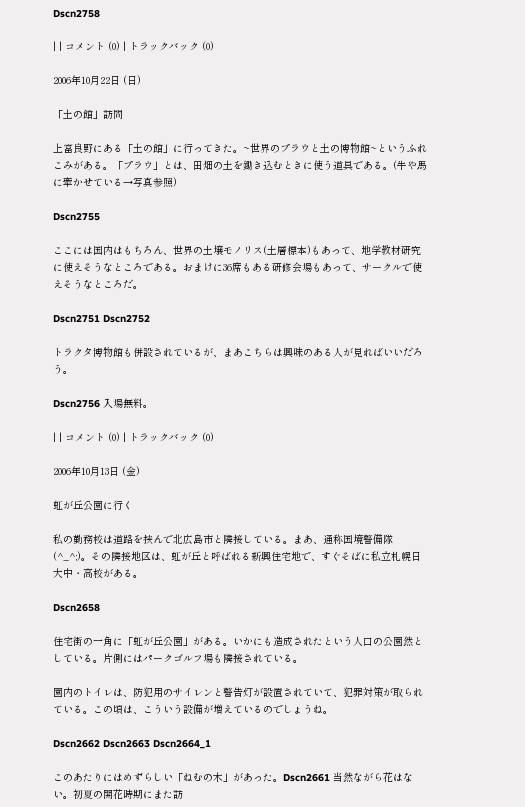Dscn2758

| | コメント (0) | トラックバック (0)

2006年10月22日 (日)

「土の館」訪問

上富良野にある「土の館」に行ってきた。~世界のプラウと土の博物館~というふれこみがある。「プラウ」とは、田畑の土を鋤き込むときに使う道具である。(牛や馬に牽かせている→写真参照)

Dscn2755

ここには国内はもちろん、世界の土壌モノリス(土層標本)もあって、地学教材研究に使えそうなところである。おまけに36席もある研修会場もあって、サークルで使えそうなところだ。

Dscn2751 Dscn2752

トラクタ博物館も併設されているが、まあこちらは興味のある人が見ればいいだろう。

Dscn2756 入場無料。

| | コメント (0) | トラックバック (0)

2006年10月13日 (金)

虹が丘公園に行く

私の勤務校は道路を挟んで北広島市と隣接している。まあ、通称国境警備隊(^_^;)。その隣接地区は、虹が丘と呼ばれる新興住宅地で、すぐそばに私立札幌日大中・高校がある。

Dscn2658

住宅街の一角に「虹が丘公園」がある。いかにも造成されたという人口の公園然としている。片側にはパークゴルフ場も隣接されている。

園内のトイレは、防犯用のサイレンと警告灯が設置されていて、犯罪対策が取られている。この頃は、こういう設備が増えているのでしょうね。

Dscn2662 Dscn2663 Dscn2664_1

このあたりにはめずらしい「ねむの木」があった。Dscn2661 当然ながら花はない。初夏の開花時期にまた訪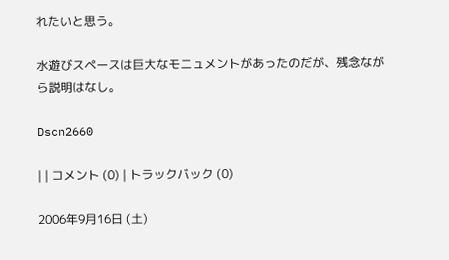れたいと思う。

水遊びスペースは巨大なモニュメントがあったのだが、残念ながら説明はなし。

Dscn2660

| | コメント (0) | トラックバック (0)

2006年9月16日 (土)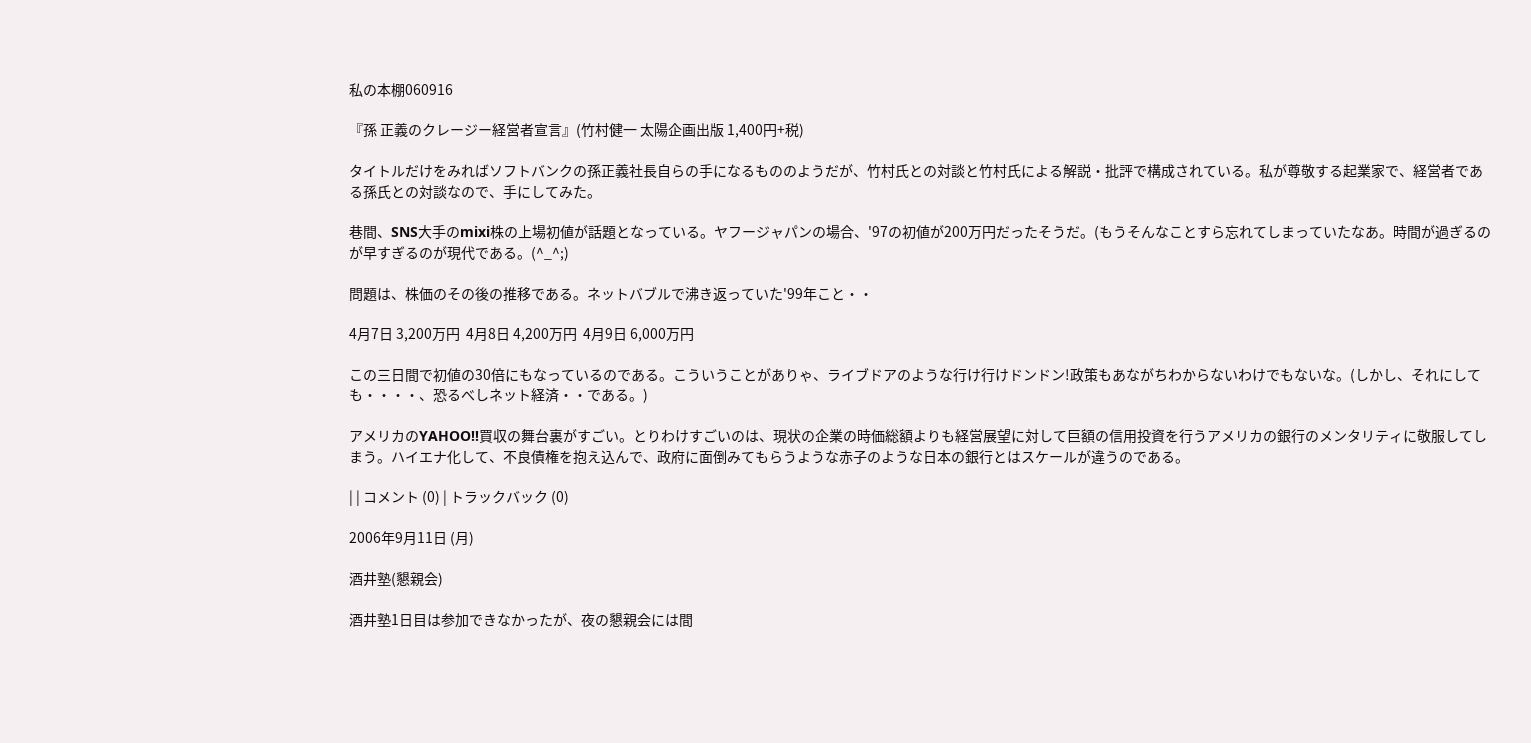私の本棚060916

『孫 正義のクレージー経営者宣言』(竹村健一 太陽企画出版 1,400円+税)

タイトルだけをみればソフトバンクの孫正義社長自らの手になるもののようだが、竹村氏との対談と竹村氏による解説・批評で構成されている。私が尊敬する起業家で、経営者である孫氏との対談なので、手にしてみた。

巷間、SNS大手のmixi株の上場初値が話題となっている。ヤフージャパンの場合、'97の初値が200万円だったそうだ。(もうそんなことすら忘れてしまっていたなあ。時間が過ぎるのが早すぎるのが現代である。(^_^;)

問題は、株価のその後の推移である。ネットバブルで沸き返っていた'99年こと・・

4月7日 3,200万円  4月8日 4,200万円  4月9日 6,000万円

この三日間で初値の30倍にもなっているのである。こういうことがありゃ、ライブドアのような行け行けドンドン!政策もあながちわからないわけでもないな。(しかし、それにしても・・・・、恐るべしネット経済・・である。)

アメリカのYAHOO!!買収の舞台裏がすごい。とりわけすごいのは、現状の企業の時価総額よりも経営展望に対して巨額の信用投資を行うアメリカの銀行のメンタリティに敬服してしまう。ハイエナ化して、不良債権を抱え込んで、政府に面倒みてもらうような赤子のような日本の銀行とはスケールが違うのである。

| | コメント (0) | トラックバック (0)

2006年9月11日 (月)

酒井塾(懇親会)

酒井塾1日目は参加できなかったが、夜の懇親会には間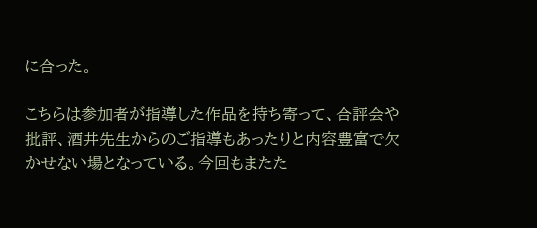に合った。

こちらは参加者が指導した作品を持ち寄って、合評会や批評、酒井先生からのご指導もあったりと内容豊富で欠かせない場となっている。今回もまたた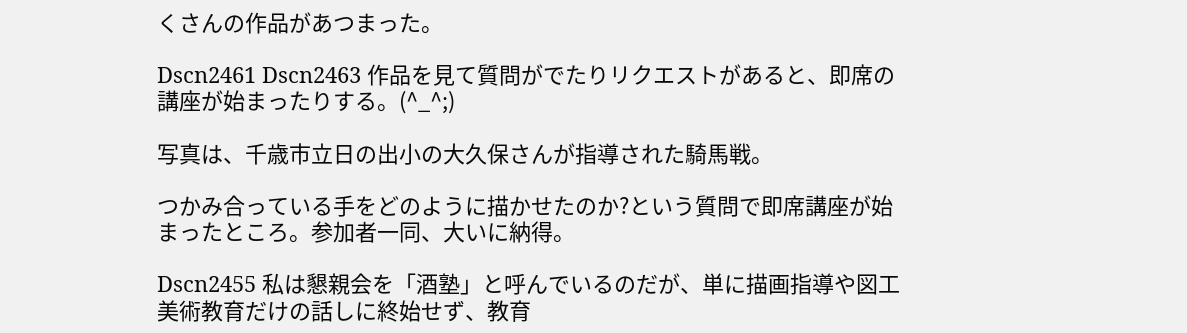くさんの作品があつまった。

Dscn2461 Dscn2463 作品を見て質問がでたりリクエストがあると、即席の講座が始まったりする。(^_^;)

写真は、千歳市立日の出小の大久保さんが指導された騎馬戦。

つかみ合っている手をどのように描かせたのか?という質問で即席講座が始まったところ。参加者一同、大いに納得。

Dscn2455 私は懇親会を「酒塾」と呼んでいるのだが、単に描画指導や図工美術教育だけの話しに終始せず、教育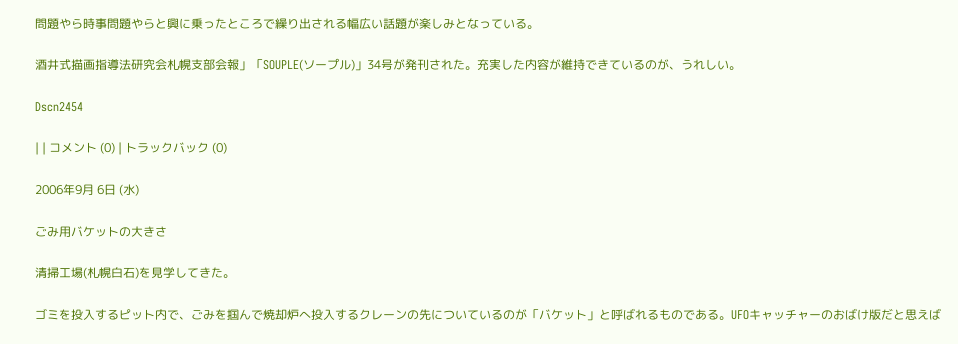問題やら時事問題やらと興に乗ったところで繰り出される幅広い話題が楽しみとなっている。

酒井式描画指導法研究会札幌支部会報」「SOUPLE(ソープル)」34号が発刊された。充実した内容が維持できているのが、うれしい。

Dscn2454

| | コメント (0) | トラックバック (0)

2006年9月 6日 (水)

ごみ用バケットの大きさ

清掃工場(札幌白石)を見学してきた。

ゴミを投入するピット内で、ごみを掴んで焼却炉へ投入するクレーンの先についているのが「バケット」と呼ばれるものである。UFOキャッチャーのおばけ版だと思えば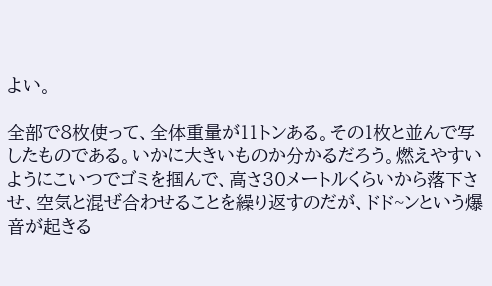よい。

全部で8枚使って、全体重量が11トンある。その1枚と並んで写したものである。いかに大きいものか分かるだろう。燃えやすいようにこいつでゴミを掴んで、高さ30メートルくらいから落下させ、空気と混ぜ合わせることを繰り返すのだが、ドド~ンという爆音が起きる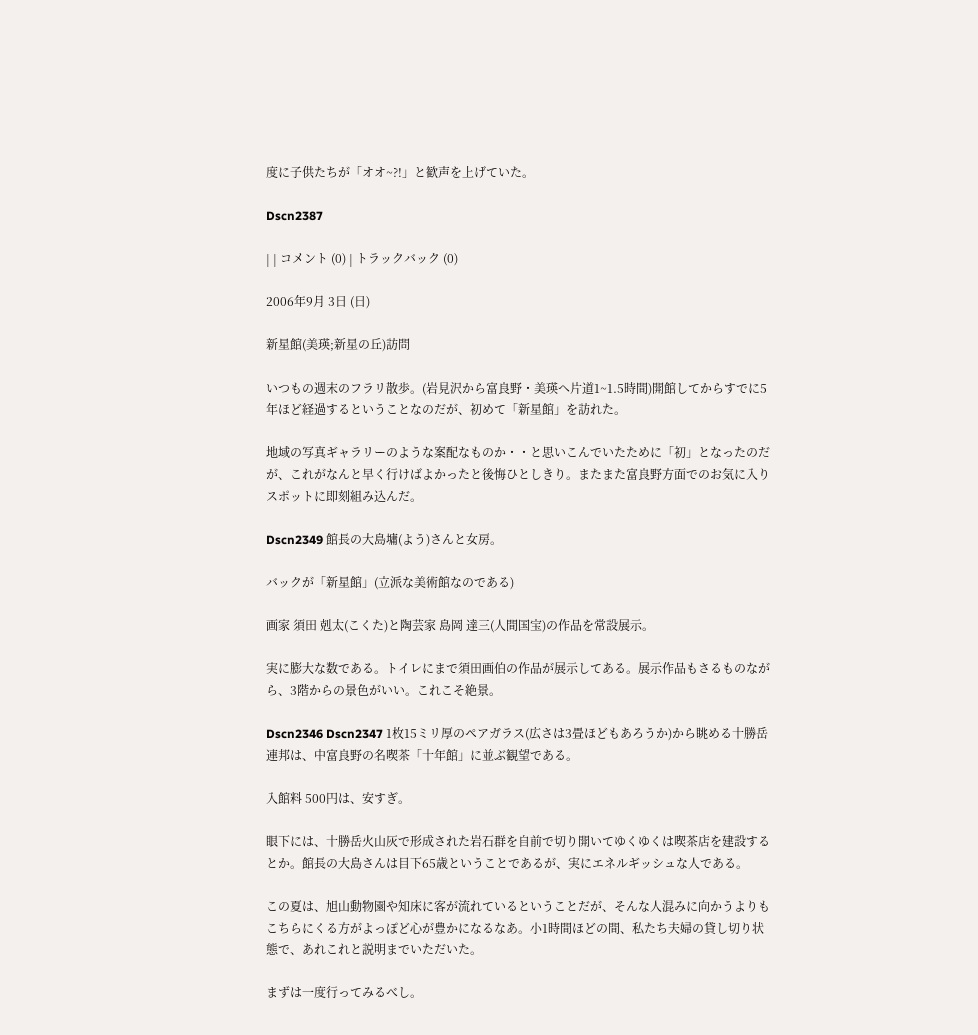度に子供たちが「オオ~?!」と歓声を上げていた。

Dscn2387

| | コメント (0) | トラックバック (0)

2006年9月 3日 (日)

新星館(美瑛;新星の丘)訪問

いつもの週末のフラリ散歩。(岩見沢から富良野・美瑛へ片道1~1.5時間)開館してからすでに5年ほど経過するということなのだが、初めて「新星館」を訪れた。

地域の写真ギャラリーのような案配なものか・・と思いこんでいたために「初」となったのだが、これがなんと早く行けばよかったと後悔ひとしきり。またまた富良野方面でのお気に入りスポットに即刻組み込んだ。

Dscn2349 館長の大島墉(よう)さんと女房。

バックが「新星館」(立派な美術館なのである)

画家 須田 剋太(こくた)と陶芸家 島岡 達三(人間国宝)の作品を常設展示。

実に膨大な数である。トイレにまで須田画伯の作品が展示してある。展示作品もさるものながら、3階からの景色がいい。これこそ絶景。

Dscn2346 Dscn2347 1枚15ミリ厚のペアガラス(広さは3畳ほどもあろうか)から眺める十勝岳連邦は、中富良野の名喫茶「十年館」に並ぶ観望である。

入館料 500円は、安すぎ。

眼下には、十勝岳火山灰で形成された岩石群を自前で切り開いてゆくゆくは喫茶店を建設するとか。館長の大島さんは目下65歳ということであるが、実にエネルギッシュな人である。

この夏は、旭山動物園や知床に客が流れているということだが、そんな人混みに向かうよりもこちらにくる方がよっぽど心が豊かになるなあ。小1時間ほどの間、私たち夫婦の貸し切り状態で、あれこれと説明までいただいた。

まずは一度行ってみるべし。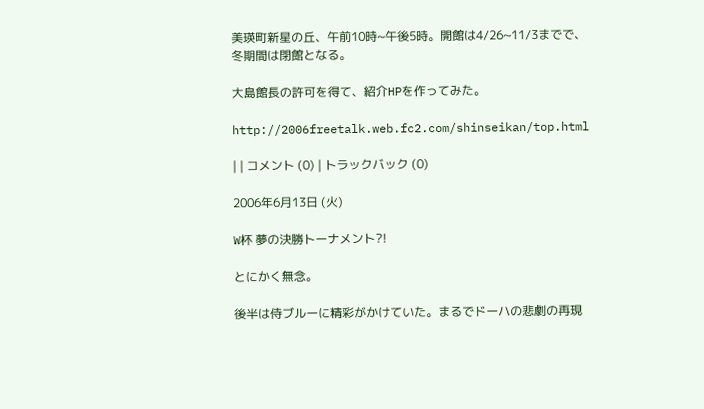美瑛町新星の丘、午前10時~午後5時。開館は4/26~11/3までで、冬期間は閉館となる。

大島館長の許可を得て、紹介HPを作ってみた。

http://2006freetalk.web.fc2.com/shinseikan/top.html

| | コメント (0) | トラックバック (0)

2006年6月13日 (火)

W杯 夢の決勝トーナメント?!

とにかく無念。

後半は侍ブルーに精彩がかけていた。まるでドーハの悲劇の再現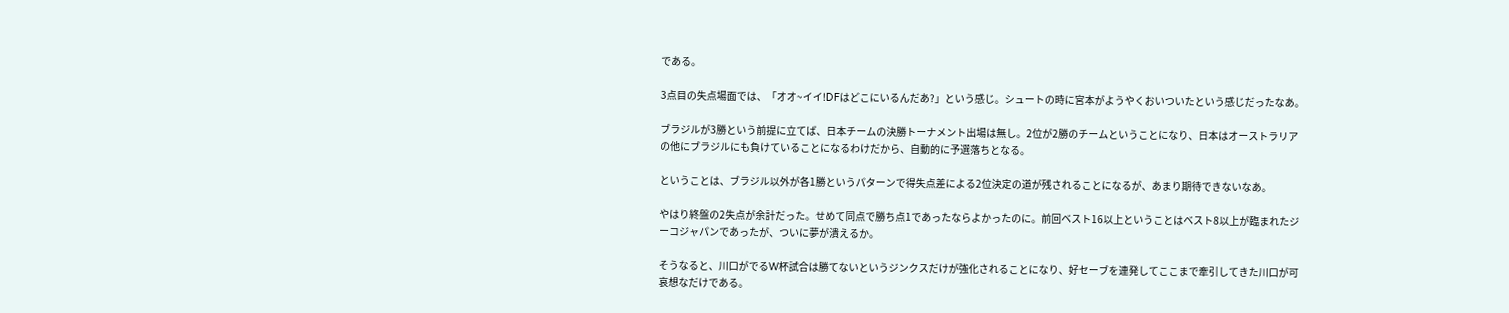である。

3点目の失点場面では、「オオ~イイ!DFはどこにいるんだあ?」という感じ。シュートの時に宮本がようやくおいついたという感じだったなあ。

ブラジルが3勝という前提に立てば、日本チームの決勝トーナメント出場は無し。2位が2勝のチームということになり、日本はオーストラリアの他にブラジルにも負けていることになるわけだから、自動的に予選落ちとなる。

ということは、ブラジル以外が各1勝というパターンで得失点差による2位決定の道が残されることになるが、あまり期待できないなあ。

やはり終盤の2失点が余計だった。せめて同点で勝ち点1であったならよかったのに。前回ベスト16以上ということはベスト8以上が臨まれたジーコジャパンであったが、ついに夢が潰えるか。

そうなると、川口がでるW杯試合は勝てないというジンクスだけが強化されることになり、好セーブを連発してここまで牽引してきた川口が可哀想なだけである。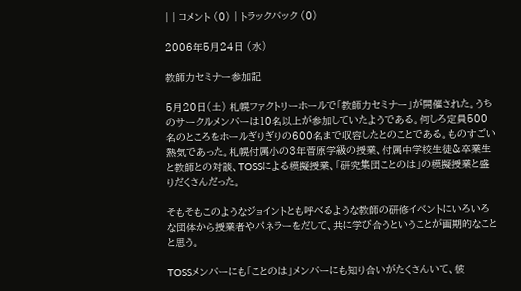| | コメント (0) | トラックバック (0)

2006年5月24日 (水)

教師力セミナー参加記

5月20日(土) 札幌ファクトリーホールで「教師力セミナー」が開催された。うちのサークルメンバーは10名以上が参加していたようである。何しろ定員500名のところをホールぎりぎりの600名まで収容したとのことである。ものすごい熱気であった。札幌付属小の3年菅原学級の授業、付属中学校生徒&卒業生と教師との対談、TOSSによる模擬授業、「研究集団ことのは」の模擬授業と盛りだくさんだった。

そもそもこのようなジョイントとも呼べるような教師の研修イベントにいろいろな団体から授業者やパネラーをだして、共に学び合うということが画期的なことと思う。

TOSSメンバーにも「ことのは」メンバーにも知り合いがたくさんいて、彼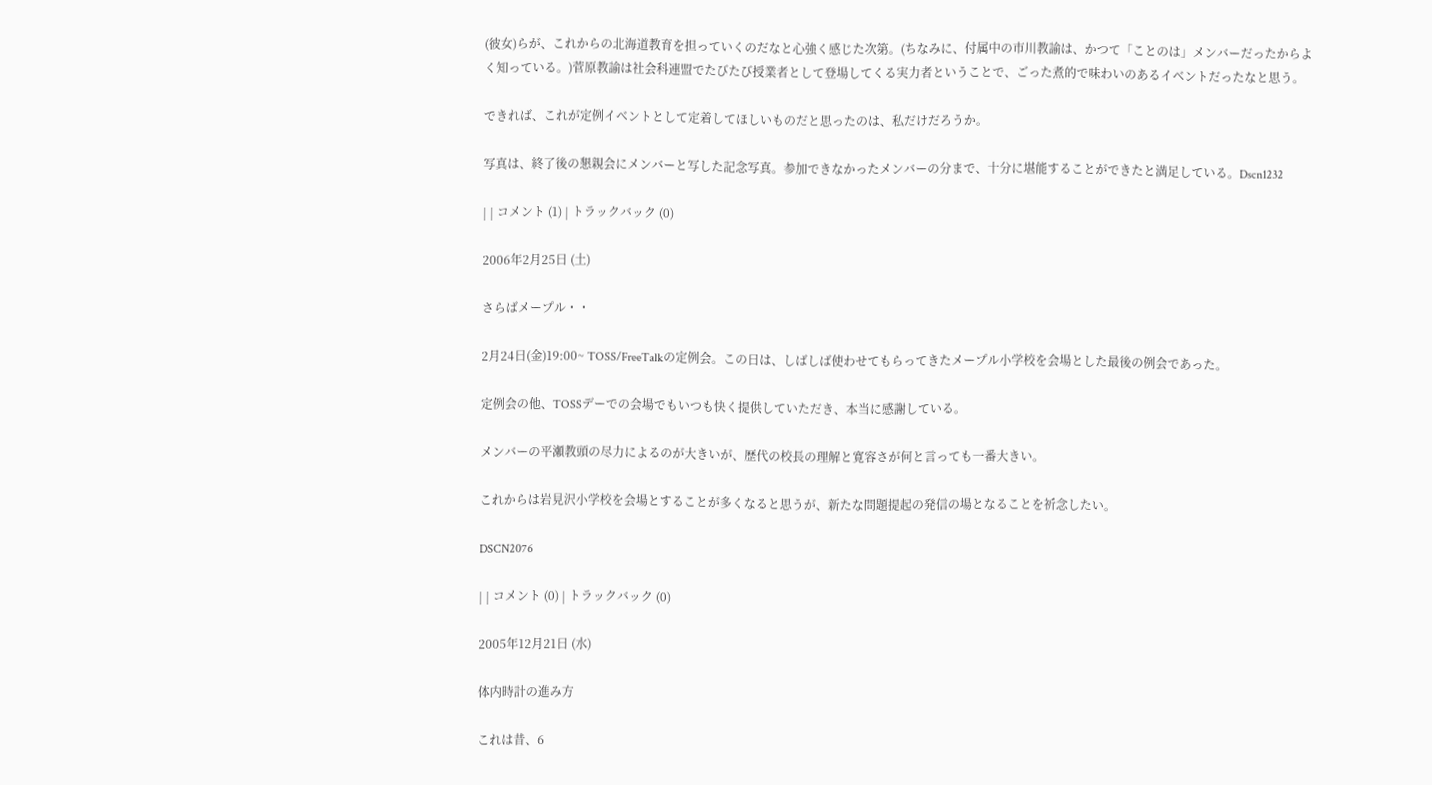(彼女)らが、これからの北海道教育を担っていくのだなと心強く感じた次第。(ちなみに、付属中の市川教諭は、かつて「ことのは」メンバーだったからよく知っている。)菅原教諭は社会科連盟でたびたび授業者として登場してくる実力者ということで、ごった煮的で味わいのあるイベントだったなと思う。

できれば、これが定例イベントとして定着してほしいものだと思ったのは、私だけだろうか。

写真は、終了後の懇親会にメンバーと写した記念写真。参加できなかったメンバーの分まで、十分に堪能することができたと満足している。Dscn1232

| | コメント (1) | トラックバック (0)

2006年2月25日 (土)

さらばメープル・・

2月24日(金)19:00~ TOSS/FreeTalkの定例会。この日は、しばしば使わせてもらってきたメープル小学校を会場とした最後の例会であった。

定例会の他、TOSSデーでの会場でもいつも快く提供していただき、本当に感謝している。

メンバーの平瀬教頭の尽力によるのが大きいが、歴代の校長の理解と寛容さが何と言っても一番大きい。

これからは岩見沢小学校を会場とすることが多くなると思うが、新たな問題提起の発信の場となることを祈念したい。

DSCN2076

| | コメント (0) | トラックバック (0)

2005年12月21日 (水)

体内時計の進み方

これは昔、6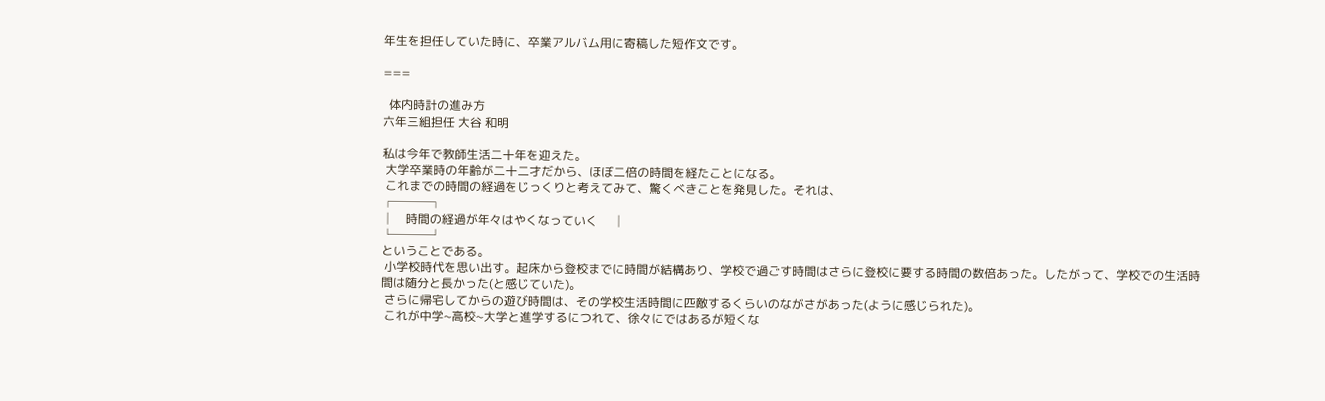年生を担任していた時に、卒業アルバム用に寄稿した短作文です。

===

  体内時計の進み方
六年三組担任 大谷 和明

私は今年で教師生活二十年を迎えた。
 大学卒業時の年齢が二十二才だから、ほぼ二倍の時間を経たことになる。
 これまでの時間の経過をじっくりと考えてみて、驚くべきことを発見した。それは、
┌───┐
│    時間の経過が年々はやくなっていく     │
└───┘
ということである。
 小学校時代を思い出す。起床から登校までに時間が結構あり、学校で過ごす時間はさらに登校に要する時間の数倍あった。したがって、学校での生活時間は随分と長かった(と感じていた)。
 さらに帰宅してからの遊び時間は、その学校生活時間に匹敵するくらいのながさがあった(ように感じられた)。
 これが中学~高校~大学と進学するにつれて、徐々にではあるが短くな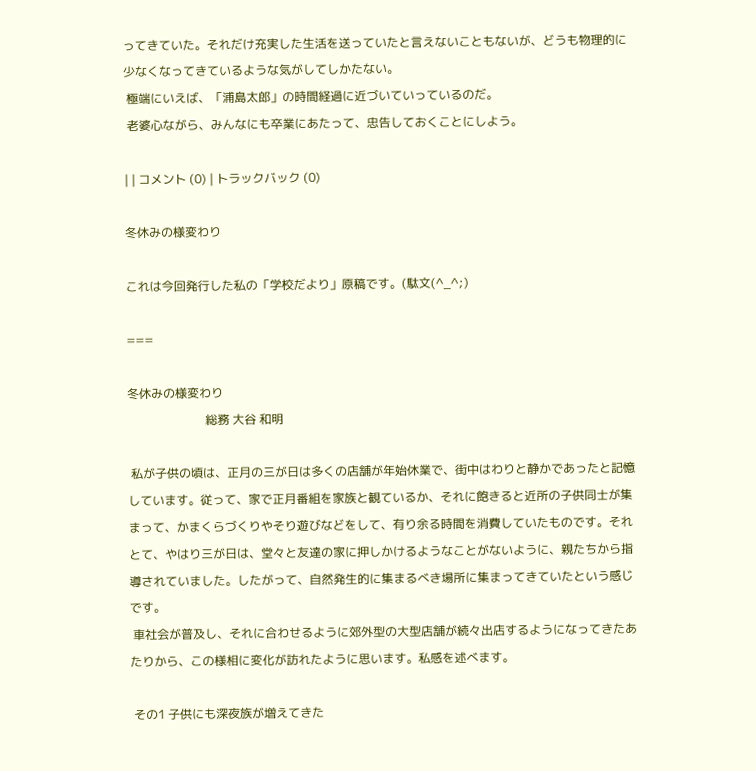ってきていた。それだけ充実した生活を送っていたと言えないこともないが、どうも物理的に少なくなってきているような気がしてしかたない。
 極端にいえば、「浦島太郎」の時間経過に近づいていっているのだ。
 老婆心ながら、みんなにも卒業にあたって、忠告しておくことにしよう。

| | コメント (0) | トラックバック (0)

冬休みの様変わり

これは今回発行した私の「学校だより」原稿です。(駄文(^_^;)

===

冬休みの様変わり
                          総務 大谷 和明

 私が子供の頃は、正月の三が日は多くの店舗が年始休業で、街中はわりと静かであったと記憶しています。従って、家で正月番組を家族と観ているか、それに飽きると近所の子供同士が集まって、かまくらづくりやそり遊びなどをして、有り余る時間を消費していたものです。それとて、やはり三が日は、堂々と友達の家に押しかけるようなことがないように、親たちから指導されていました。したがって、自然発生的に集まるべき場所に集まってきていたという感じです。
 車社会が普及し、それに合わせるように郊外型の大型店舗が続々出店するようになってきたあたりから、この様相に変化が訪れたように思います。私感を述べます。

 その1 子供にも深夜族が増えてきた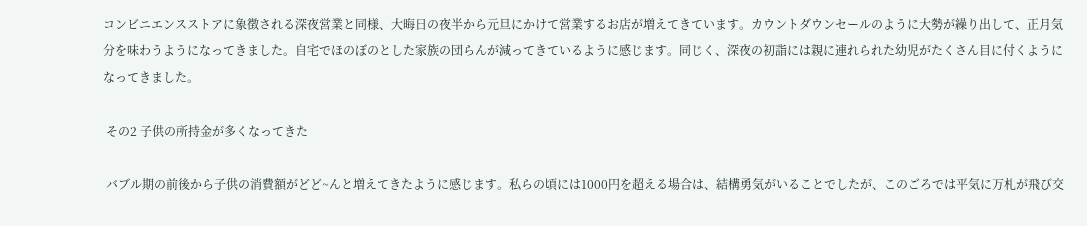コンビニエンスストアに象徴される深夜営業と同様、大晦日の夜半から元旦にかけて営業するお店が増えてきています。カウントダウンセールのように大勢が繰り出して、正月気分を味わうようになってきました。自宅でほのぼのとした家族の団らんが減ってきているように感じます。同じく、深夜の初詣には親に連れられた幼児がたくさん目に付くようになってきました。

 その2 子供の所持金が多くなってきた

 バブル期の前後から子供の消費額がどど~んと増えてきたように感じます。私らの頃には1000円を超える場合は、結構勇気がいることでしたが、このごろでは平気に万札が飛び交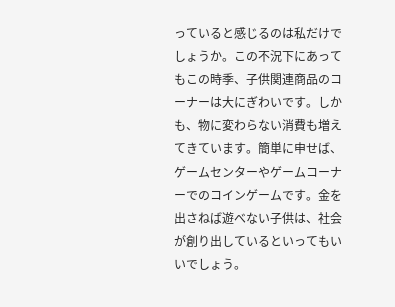っていると感じるのは私だけでしょうか。この不況下にあってもこの時季、子供関連商品のコーナーは大にぎわいです。しかも、物に変わらない消費も増えてきています。簡単に申せば、ゲームセンターやゲームコーナーでのコインゲームです。金を出さねば遊べない子供は、社会が創り出しているといってもいいでしょう。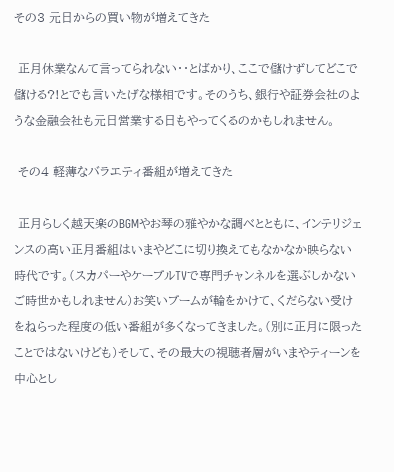その3 元日からの買い物が増えてきた

 正月休業なんて言ってられない・・とばかり、ここで儲けずしてどこで儲ける?!とでも言いたげな様相です。そのうち、銀行や証券会社のような金融会社も元日営業する日もやってくるのかもしれません。

 その4 軽薄なバラエティ番組が増えてきた

 正月らしく越天楽のBGMやお琴の雅やかな調べとともに、インテリジェンスの高い正月番組はいまやどこに切り換えてもなかなか映らない時代です。(スカパーやケーブルTVで専門チャンネルを選ぶしかないご時世かもしれません)お笑いブームが輪をかけて、くだらない受けをねらった程度の低い番組が多くなってきました。(別に正月に限ったことではないけども)そして、その最大の視聴者層がいまやティーンを中心とし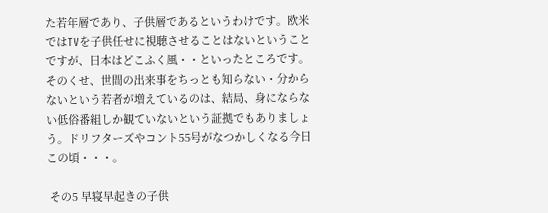た若年層であり、子供層であるというわけです。欧米ではTVを子供任せに視聴させることはないということですが、日本はどこふく風・・といったところです。そのくせ、世間の出来事をちっとも知らない・分からないという若者が増えているのは、結局、身にならない低俗番組しか観ていないという証拠でもありましょう。ドリフターズやコント55号がなつかしくなる今日この頃・・・。

 その5 早寝早起きの子供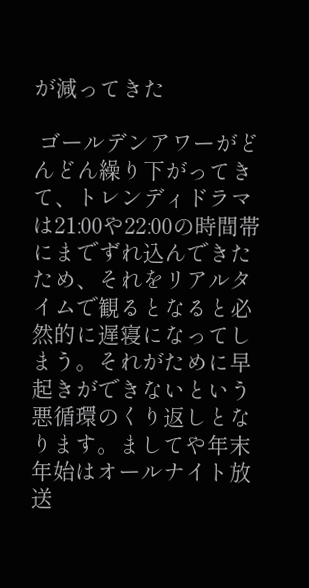が減ってきた

 ゴールデンアワーがどんどん繰り下がってきて、トレンディドラマは21:00や22:00の時間帯にまでずれ込んできたため、それをリアルタイムで観るとなると必然的に遅寝になってしまう。それがために早起きができないという悪循環のくり返しとなります。ましてや年末年始はオールナイト放送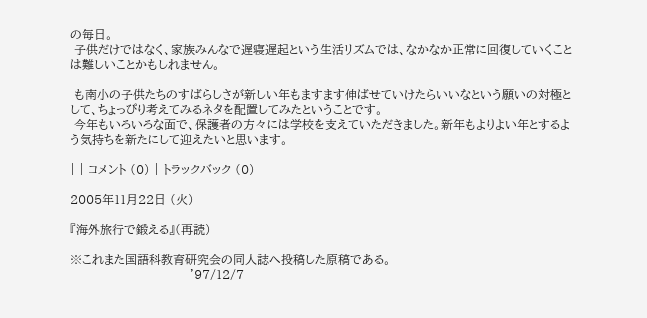の毎日。
 子供だけではなく、家族みんなで遅寝遅起という生活リズムでは、なかなか正常に回復していくことは難しいことかもしれません。

 も南小の子供たちのすばらしさが新しい年もますます伸ばせていけたらいいなという願いの対極として、ちょっぴり考えてみるネタを配置してみたということです。
 今年もいろいろな面で、保護者の方々には学校を支えていただきました。新年もよりよい年とするよう気持ちを新たにして迎えたいと思います。

| | コメント (0) | トラックバック (0)

2005年11月22日 (火)

『海外旅行で鍛える』(再読)

※これまた国語科教育研究会の同人誌へ投稿した原稿である。
                              '97/12/7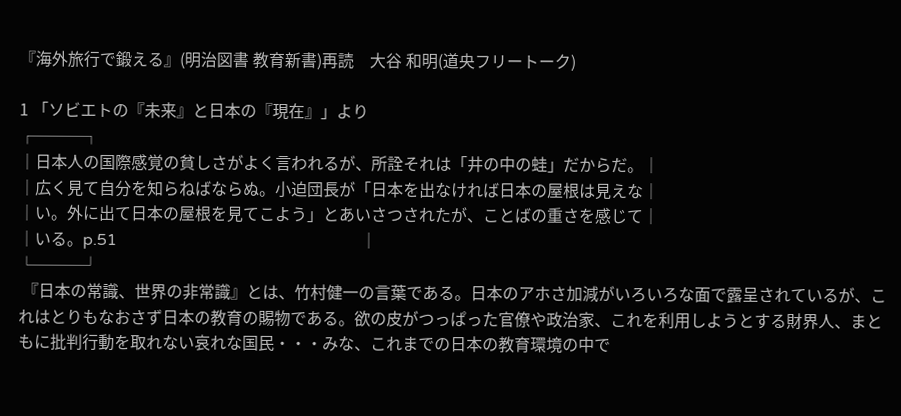『海外旅行で鍛える』(明治図書 教育新書)再読    大谷 和明(道央フリートーク)

1 「ソビエトの『未来』と日本の『現在』」より
┌───┐
│日本人の国際感覚の貧しさがよく言われるが、所詮それは「井の中の蛙」だからだ。│
│広く見て自分を知らねばならぬ。小迫団長が「日本を出なければ日本の屋根は見えな│
│い。外に出て日本の屋根を見てこよう」とあいさつされたが、ことばの重さを感じて│
│いる。p.51                                                             │
└───┘
 『日本の常識、世界の非常識』とは、竹村健一の言葉である。日本のアホさ加減がいろいろな面で露呈されているが、これはとりもなおさず日本の教育の賜物である。欲の皮がつっぱった官僚や政治家、これを利用しようとする財界人、まともに批判行動を取れない哀れな国民・・・みな、これまでの日本の教育環境の中で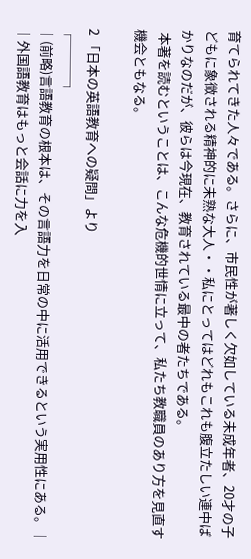育てられてきた人々である。さらに、市民性が著しく欠如している未成年者、20才の子どもに象徴される精神的に未熟な大人・・私にとってはどれもこれも腹立たしい連中ばかりなのだが、彼らは今現在、教育されている最中の者たちである。
 本著を読むということは、こんな危機的世情に立って、私たち教職員のあり方を見直す機会ともなる。

2 「日本の英語教育への疑問」より
┌───┐
│(前略)言語教育の根本は、その言語力を日常の中に活用できるという実用性にある。│
│外国語教育はもっと会話に力を入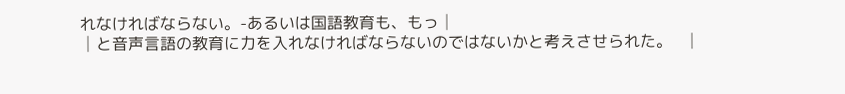れなければならない。-あるいは国語教育も、もっ│
│と音声言語の教育に力を入れなければならないのではないかと考えさせられた。   │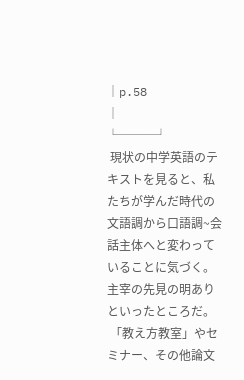│p.58                                                                   │
└───┘
 現状の中学英語のテキストを見ると、私たちが学んだ時代の文語調から口語調~会話主体へと変わっていることに気づく。主宰の先見の明ありといったところだ。
 「教え方教室」やセミナー、その他論文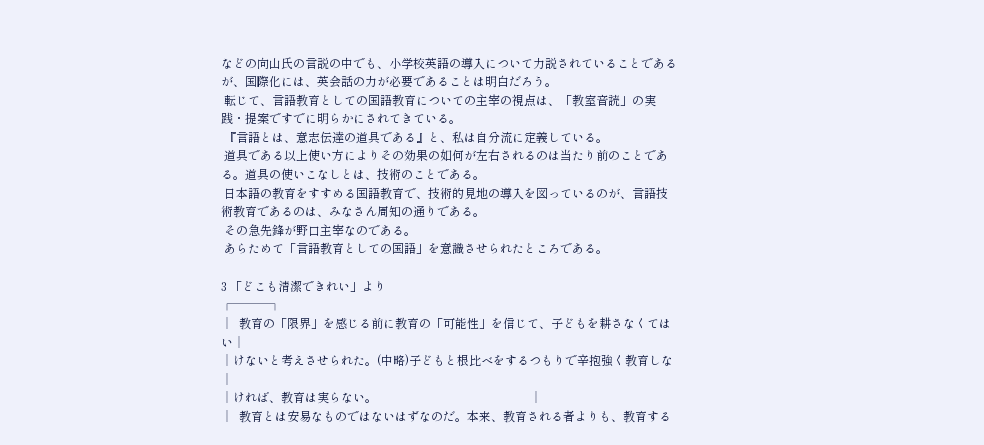などの向山氏の言説の中でも、小学校英語の導入について力説されていることであるが、国際化には、英会話の力が必要であることは明白だろう。
 転じて、言語教育としての国語教育についての主宰の視点は、「教室音読」の実践・提案ですでに明らかにされてきている。
 『言語とは、意志伝達の道具である』と、私は自分流に定義している。
 道具である以上使い方によりその効果の如何が左右されるのは当たり前のことである。道具の使いこなしとは、技術のことである。
 日本語の教育をすすめる国語教育で、技術的見地の導入を図っているのが、言語技術教育であるのは、みなさん周知の通りである。
 その急先鋒が野口主宰なのである。
 あらためて「言語教育としての国語」を意識させられたところである。

3 「どこも清潔できれい」より
┌───┐
│  教育の「限界」を感じる前に教育の「可能性」を信じて、子どもを耕さなくてはい│
│けないと考えさせられた。(中略)子どもと根比べをするつもりで辛抱強く教育しな│
│ければ、教育は実らない。                                                   │
│  教育とは安易なものではないはずなのだ。本来、教育される者よりも、教育する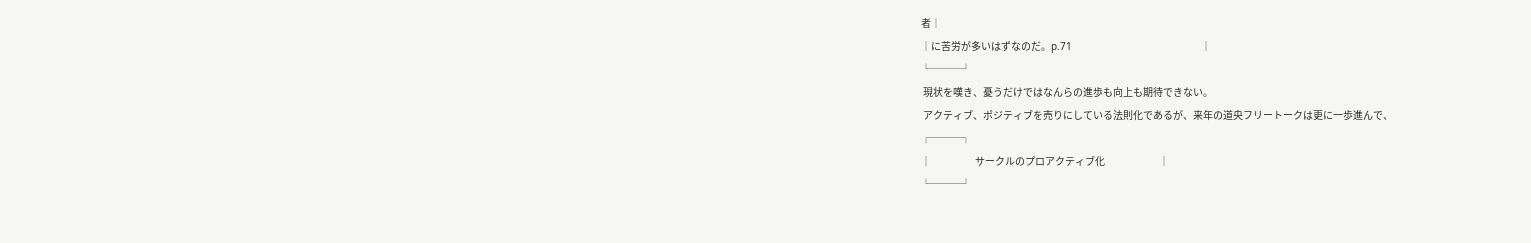者│
│に苦労が多いはずなのだ。p.71                                           │
└───┘
 現状を嘆き、憂うだけではなんらの進歩も向上も期待できない。
 アクティブ、ポジティブを売りにしている法則化であるが、来年の道央フリートークは更に一歩進んで、
┌───┐
│                      サークルのプロアクティブ化                           │
└───┘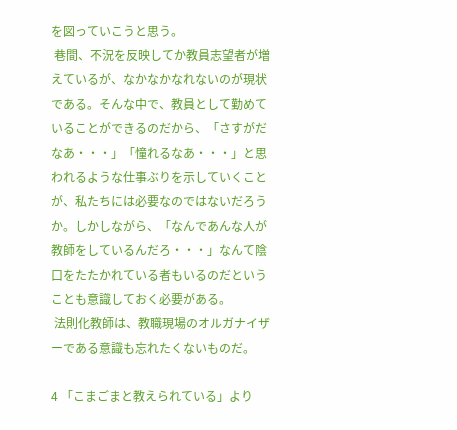を図っていこうと思う。
 巷間、不況を反映してか教員志望者が増えているが、なかなかなれないのが現状である。そんな中で、教員として勤めていることができるのだから、「さすがだなあ・・・」「憧れるなあ・・・」と思われるような仕事ぶりを示していくことが、私たちには必要なのではないだろうか。しかしながら、「なんであんな人が教師をしているんだろ・・・」なんて陰口をたたかれている者もいるのだということも意識しておく必要がある。
 法則化教師は、教職現場のオルガナイザーである意識も忘れたくないものだ。

4 「こまごまと教えられている」より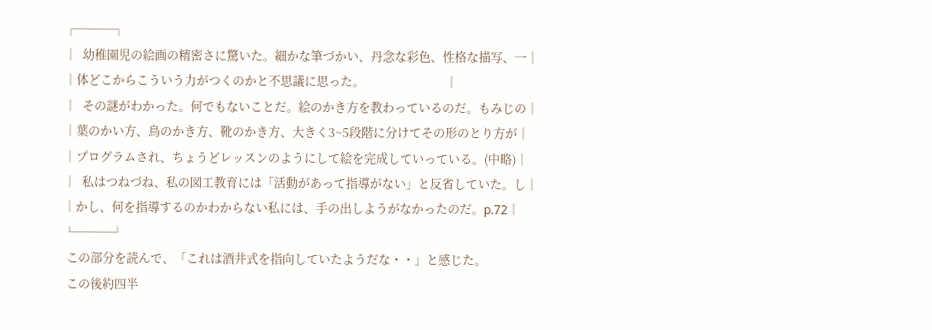┌───┐
│  幼稚園児の絵画の精密さに驚いた。細かな筆づかい、丹念な彩色、性格な描写、一│
│体どこからこういう力がつくのかと不思議に思った。                           │
│  その謎がわかった。何でもないことだ。絵のかき方を教わっているのだ。もみじの│
│葉のかい方、鳥のかき方、靴のかき方、大きく3~5段階に分けてその形のとり方が│
│プログラムされ、ちょうどレッスンのようにして絵を完成していっている。(中略)│
│  私はつねづね、私の図工教育には「活動があって指導がない」と反省していた。し│
│かし、何を指導するのかわからない私には、手の出しようがなかったのだ。p.72│
└───┘
 この部分を読んで、「これは酒井式を指向していたようだな・・」と感じた。
 この後約四半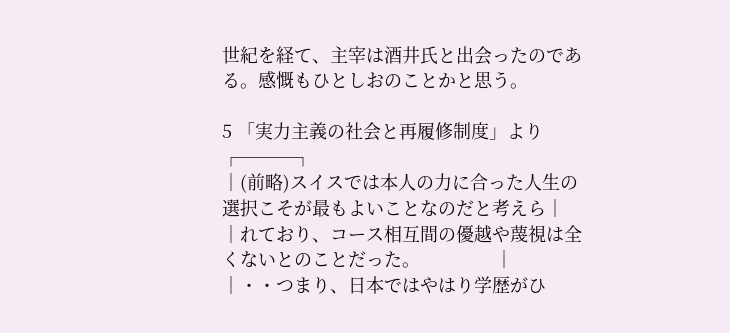世紀を経て、主宰は酒井氏と出会ったのである。感慨もひとしおのことかと思う。

5 「実力主義の社会と再履修制度」より
┌───┐
│(前略)スイスでは本人の力に合った人生の選択こそが最もよいことなのだと考えら│
│れており、コース相互間の優越や蔑視は全くないとのことだった。               │
│・・つまり、日本ではやはり学歴がひ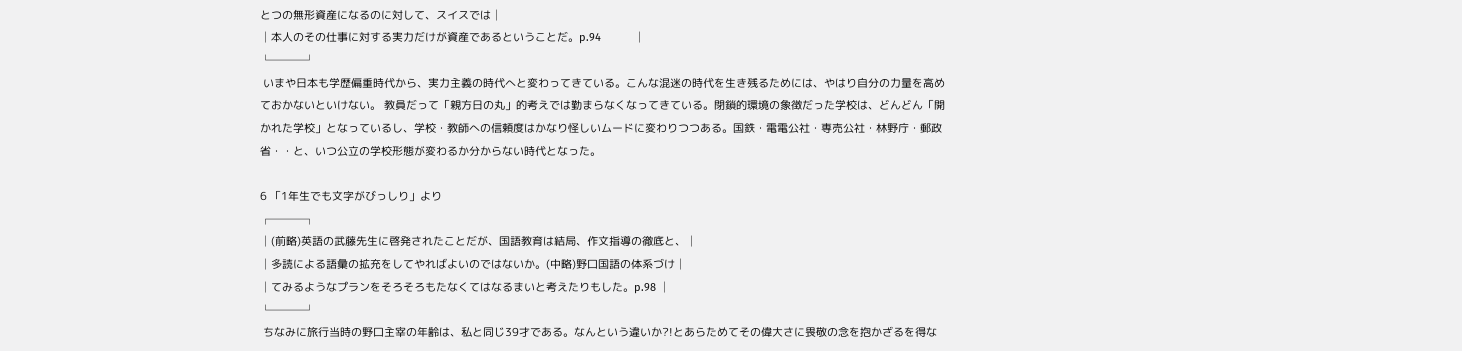とつの無形資産になるのに対して、スイスでは│
│本人のその仕事に対する実力だけが資産であるということだ。p.94           │
└───┘
 いまや日本も学歴偏重時代から、実力主義の時代へと変わってきている。こんな混迷の時代を生き残るためには、やはり自分の力量を高めておかないといけない。 教員だって「親方日の丸」的考えでは勤まらなくなってきている。閉鎖的環境の象徴だった学校は、どんどん「開かれた学校」となっているし、学校・教師への信頼度はかなり怪しいムードに変わりつつある。国鉄・電電公社・専売公社・林野庁・郵政省・・と、いつ公立の学校形態が変わるか分からない時代となった。

6 「1年生でも文字がびっしり」より
┌───┐
│(前略)英語の武藤先生に啓発されたことだが、国語教育は結局、作文指導の徹底と、│
│多読による語彙の拡充をしてやればよいのではないか。(中略)野口国語の体系づけ│
│てみるようなプランをそろそろもたなくてはなるまいと考えたりもした。p.98 │
└───┘
 ちなみに旅行当時の野口主宰の年齢は、私と同じ39才である。なんという違いか?!とあらためてその偉大さに畏敬の念を抱かざるを得な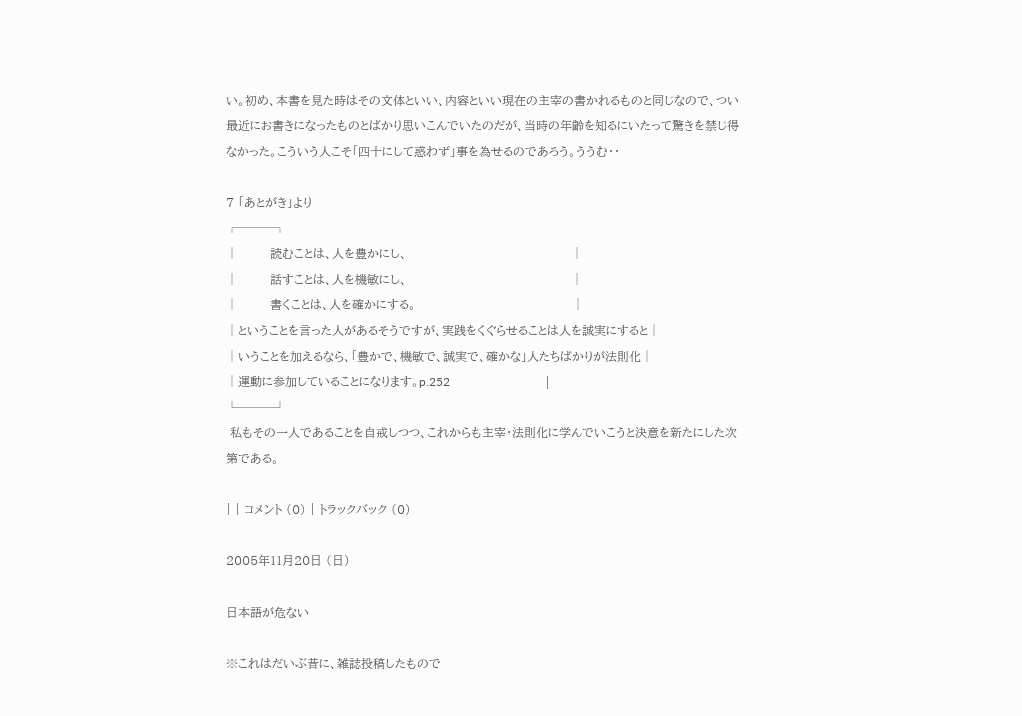い。初め、本書を見た時はその文体といい、内容といい現在の主宰の書かれるものと同じなので、つい最近にお書きになったものとばかり思いこんでいたのだが、当時の年齢を知るにいたって驚きを禁じ得なかった。こういう人こそ「四十にして惑わず」事を為せるのであろう。ううむ・・

7 「あとがき」より
┌───┐
│        読むことは、人を豊かにし、                                         │
│        話すことは、人を機敏にし、                                         │
│        書くことは、人を確かにする。                                       │
│ということを言った人があるそうですが、実践をくぐらせることは人を誠実にすると│
│いうことを加えるなら、「豊かで、機敏で、誠実で、確かな」人たちばかりが法則化│
│運動に参加していることになります。p.252                               │
└───┘
 私もその一人であることを自戒しつつ、これからも主宰・法則化に学んでいこうと決意を新たにした次第である。

| | コメント (0) | トラックバック (0)

2005年11月20日 (日)

日本語が危ない

※これはだいぶ昔に、雑誌投稿したもので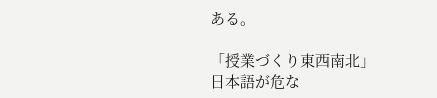ある。

「授業づくり東西南北」
日本語が危な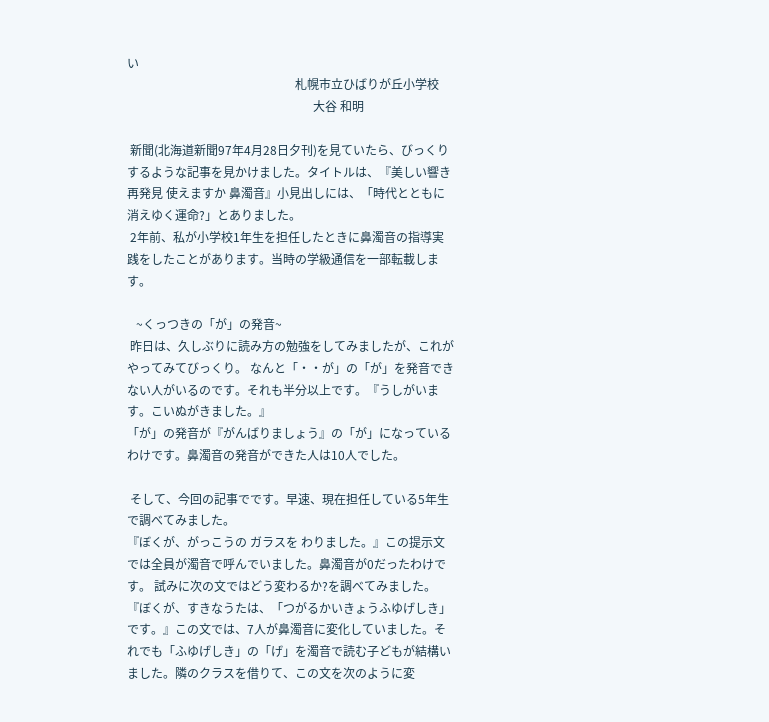い
                                                        札幌市立ひばりが丘小学校
                                                              大谷 和明

 新聞(北海道新聞97年4月28日夕刊)を見ていたら、びっくりするような記事を見かけました。タイトルは、『美しい響き 再発見 使えますか 鼻濁音』小見出しには、「時代とともに消えゆく運命?」とありました。
 2年前、私が小学校1年生を担任したときに鼻濁音の指導実践をしたことがあります。当時の学級通信を一部転載します。

   ~くっつきの「が」の発音~
 昨日は、久しぶりに読み方の勉強をしてみましたが、これがやってみてびっくり。 なんと「・・が」の「が」を発音できない人がいるのです。それも半分以上です。『うしがいます。こいぬがきました。』
「が」の発音が『がんばりましょう』の「が」になっているわけです。鼻濁音の発音ができた人は10人でした。

 そして、今回の記事でです。早速、現在担任している5年生で調べてみました。
『ぼくが、がっこうの ガラスを わりました。』この提示文では全員が濁音で呼んでいました。鼻濁音が0だったわけです。 試みに次の文ではどう変わるか?を調べてみました。
『ぼくが、すきなうたは、「つがるかいきょうふゆげしき」です。』この文では、7人が鼻濁音に変化していました。それでも「ふゆげしき」の「げ」を濁音で読む子どもが結構いました。隣のクラスを借りて、この文を次のように変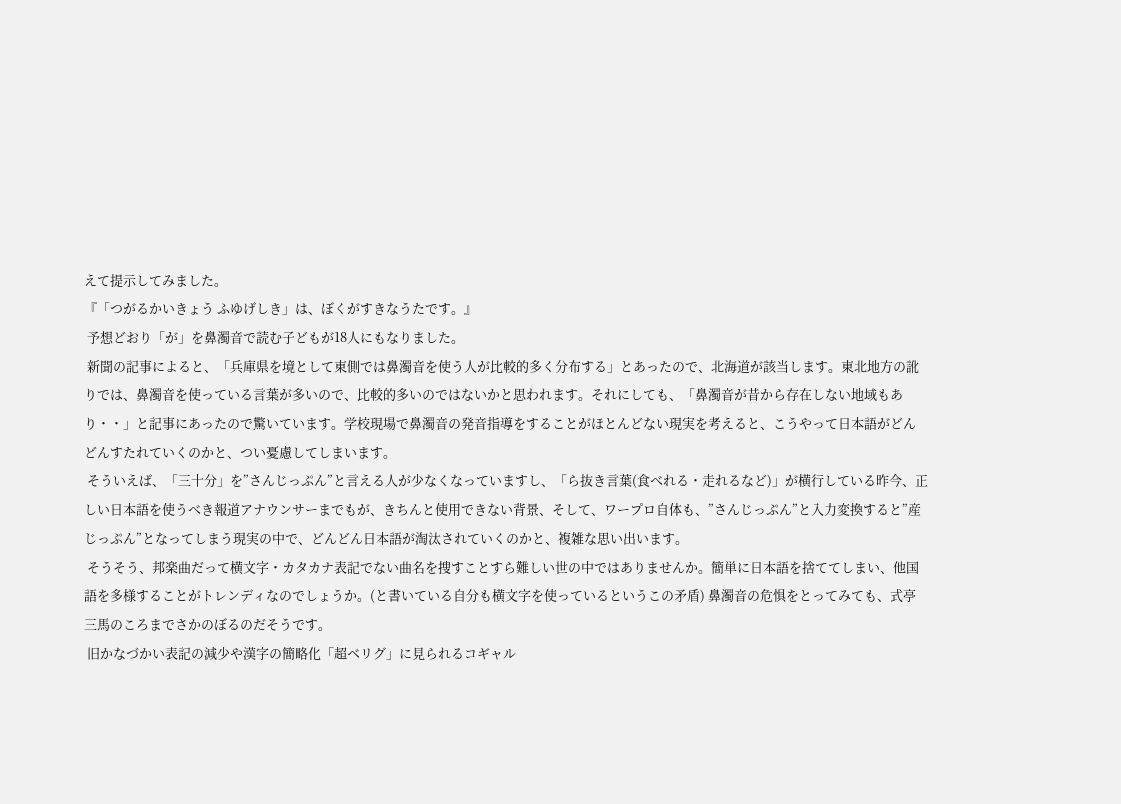えて提示してみました。
『「つがるかいきょう ふゆげしき」は、ぼくがすきなうたです。』
 予想どおり「が」を鼻濁音で読む子どもが18人にもなりました。
 新聞の記事によると、「兵庫県を境として東側では鼻濁音を使う人が比較的多く分布する」とあったので、北海道が該当します。東北地方の訛りでは、鼻濁音を使っている言葉が多いので、比較的多いのではないかと思われます。それにしても、「鼻濁音が昔から存在しない地域もあり・・」と記事にあったので驚いています。学校現場で鼻濁音の発音指導をすることがほとんどない現実を考えると、こうやって日本語がどんどんすたれていくのかと、つい憂慮してしまいます。
 そういえば、「三十分」を”さんじっぷん”と言える人が少なくなっていますし、「ら抜き言葉(食べれる・走れるなど)」が横行している昨今、正しい日本語を使うべき報道アナウンサーまでもが、きちんと使用できない背景、そして、ワープロ自体も、”さんじっぷん”と入力変換すると”産じっぷん”となってしまう現実の中で、どんどん日本語が淘汰されていくのかと、複雑な思い出います。
 そうそう、邦楽曲だって横文字・カタカナ表記でない曲名を捜すことすら難しい世の中ではありませんか。簡単に日本語を捨ててしまい、他国語を多様することがトレンディなのでしょうか。(と書いている自分も横文字を使っているというこの矛盾) 鼻濁音の危惧をとってみても、式亭三馬のころまでさかのぼるのだそうです。
 旧かなづかい表記の減少や漢字の簡略化「超ベリグ」に見られるコギャル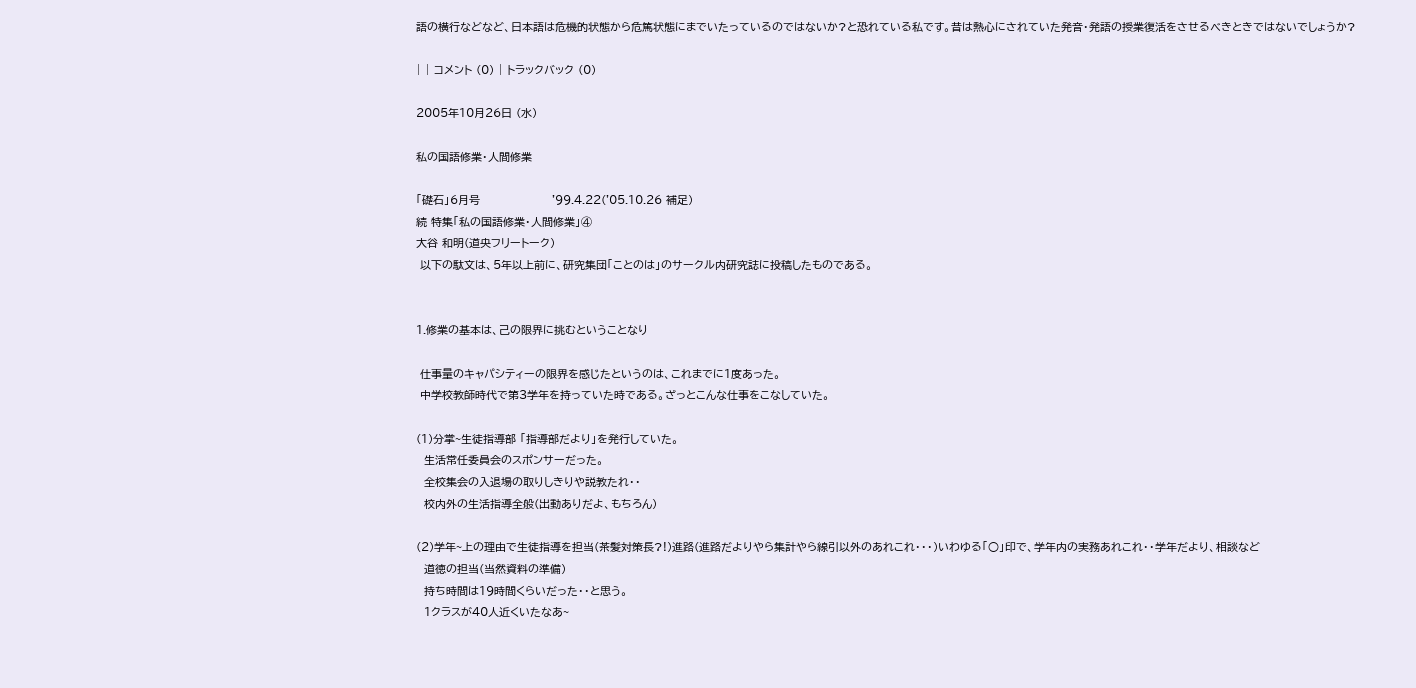語の横行などなど、日本語は危機的状態から危篤状態にまでいたっているのではないか?と恐れている私です。昔は熱心にされていた発音・発語の授業復活をさせるべきときではないでしょうか?

| | コメント (0) | トラックバック (0)

2005年10月26日 (水)

私の国語修業・人間修業

「礎石」6月号                  '99.4.22('05.10.26 補足)
続 特集「私の国語修業・人間修業」④
大谷 和明(道央フリートーク)
 以下の駄文は、5年以上前に、研究集団「ことのは」のサークル内研究誌に投稿したものである。


1.修業の基本は、己の限界に挑むということなり

 仕事量のキャパシティーの限界を感じたというのは、これまでに1度あった。
 中学校教師時代で第3学年を持っていた時である。ざっとこんな仕事をこなしていた。

(1)分掌~生徒指導部 「指導部だより」を発行していた。
  生活常任委員会のスポンサーだった。
  全校集会の入退場の取りしきりや説教たれ・・
  校内外の生活指導全般(出動ありだよ、もちろん)

(2)学年~上の理由で生徒指導を担当(茶髪対策長?!)進路(進路だよりやら集計やら線引以外のあれこれ・・・)いわゆる「○」印で、学年内の実務あれこれ・・学年だより、相談など
  道徳の担当(当然資料の準備)
  持ち時間は19時間くらいだった・・と思う。
  1クラスが40人近くいたなあ~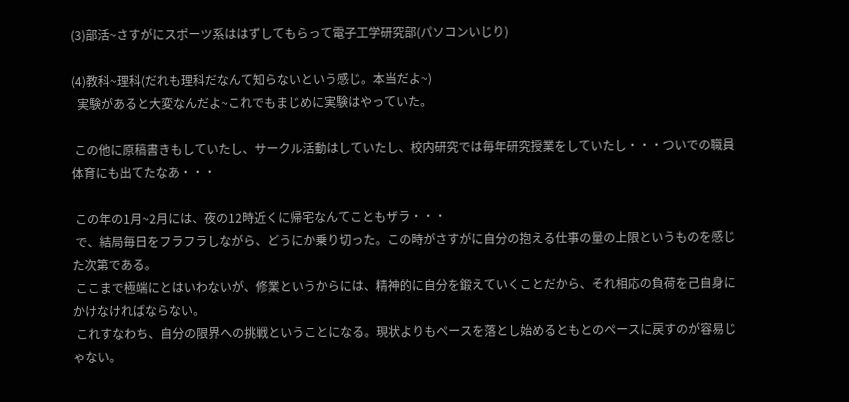(3)部活~さすがにスポーツ系ははずしてもらって電子工学研究部(パソコンいじり)

(4)教科~理科(だれも理科だなんて知らないという感じ。本当だよ~)
  実験があると大変なんだよ~これでもまじめに実験はやっていた。

 この他に原稿書きもしていたし、サークル活動はしていたし、校内研究では毎年研究授業をしていたし・・・ついでの職員体育にも出てたなあ・・・

 この年の1月~2月には、夜の12時近くに帰宅なんてこともザラ・・・
 で、結局毎日をフラフラしながら、どうにか乗り切った。この時がさすがに自分の抱える仕事の量の上限というものを感じた次第である。
 ここまで極端にとはいわないが、修業というからには、精神的に自分を鍛えていくことだから、それ相応の負荷を己自身にかけなければならない。
 これすなわち、自分の限界への挑戦ということになる。現状よりもペースを落とし始めるともとのぺースに戻すのが容易じゃない。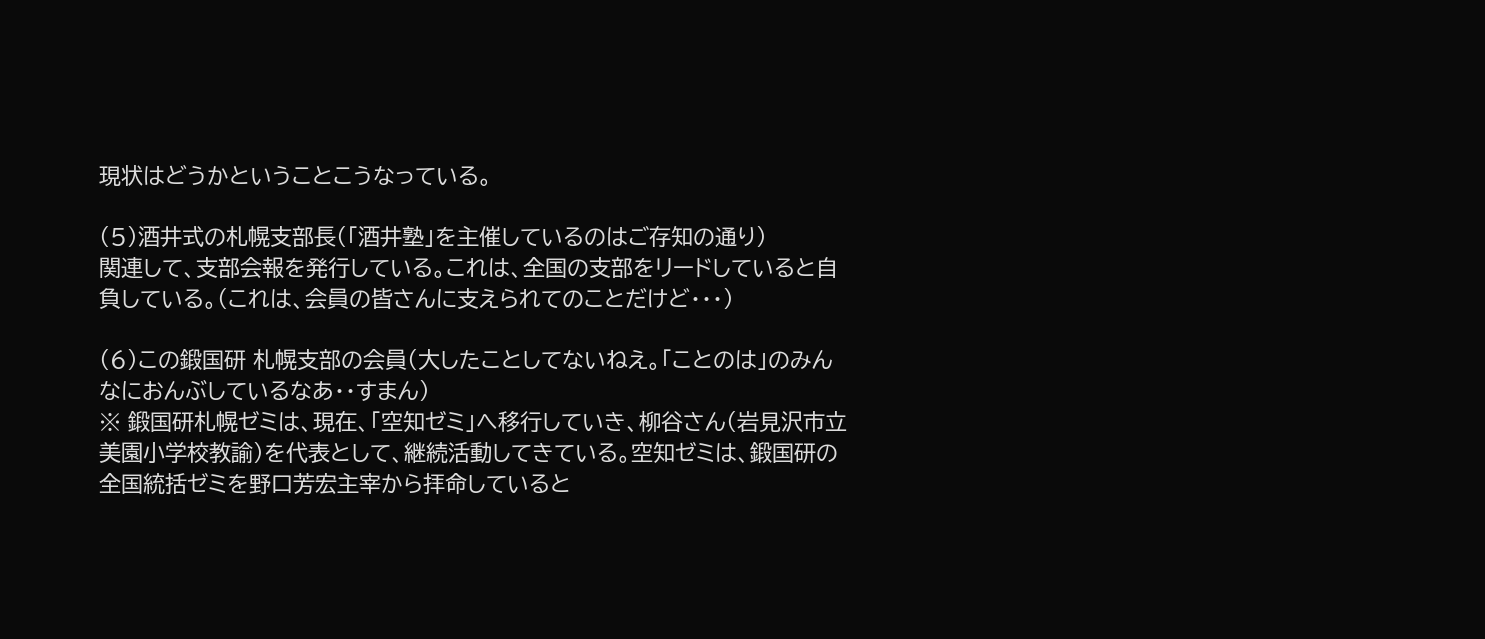現状はどうかということこうなっている。

(5)酒井式の札幌支部長(「酒井塾」を主催しているのはご存知の通り)
関連して、支部会報を発行している。これは、全国の支部をリードしていると自負している。(これは、会員の皆さんに支えられてのことだけど・・・)

(6)この鍛国研 札幌支部の会員(大したことしてないねえ。「ことのは」のみんなにおんぶしているなあ・・すまん)
※ 鍛国研札幌ゼミは、現在、「空知ゼミ」へ移行していき、柳谷さん(岩見沢市立美園小学校教諭)を代表として、継続活動してきている。空知ゼミは、鍛国研の全国統括ゼミを野口芳宏主宰から拝命していると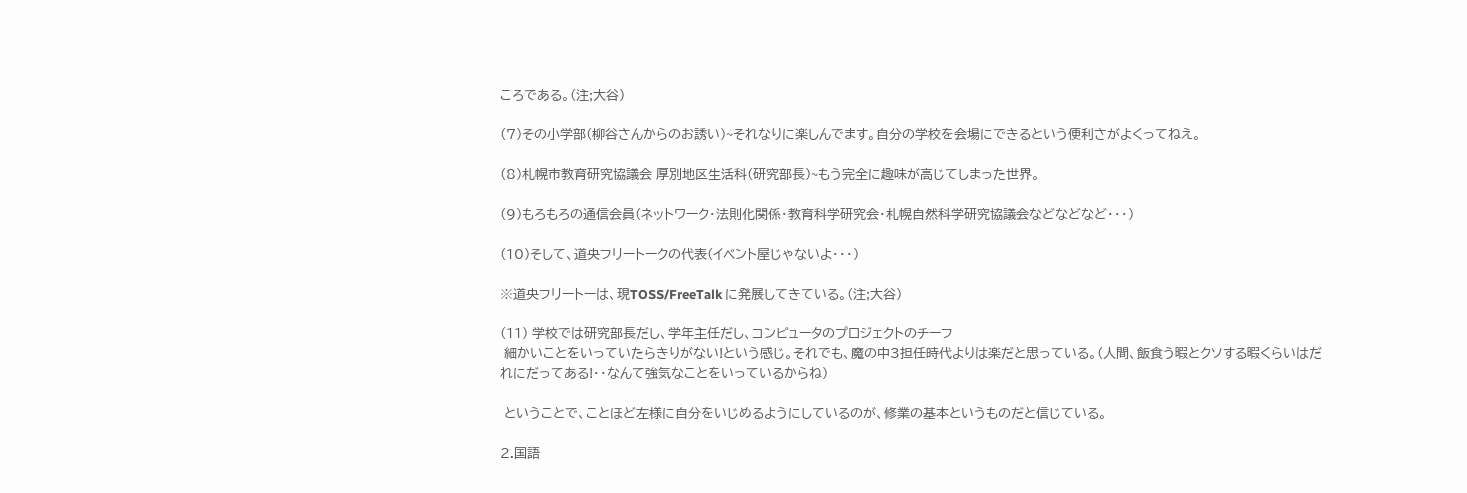ころである。(注;大谷)

(7)その小学部(柳谷さんからのお誘い)~それなりに楽しんでます。自分の学校を会場にできるという便利さがよくってねえ。

(8)札幌市教育研究協議会 厚別地区生活科(研究部長)~もう完全に趣味が高じてしまった世界。

(9)もろもろの通信会員(ネットワーク・法則化関係・教育科学研究会・札幌自然科学研究協議会などなどなど・・・)

(10)そして、道央フリートークの代表(イベント屋じゃないよ・・・)

※道央フリートーは、現TOSS/FreeTalk に発展してきている。(注;大谷)

(11) 学校では研究部長だし、学年主任だし、コンピュータのプロジェクトのチーフ
 細かいことをいっていたらきりがない!という感じ。それでも、魔の中3担任時代よりは楽だと思っている。(人間、飯食う暇とクソする暇くらいはだれにだってある!・・なんて強気なことをいっているからね)

 ということで、ことほど左様に自分をいじめるようにしているのが、修業の基本というものだと信じている。

2.国語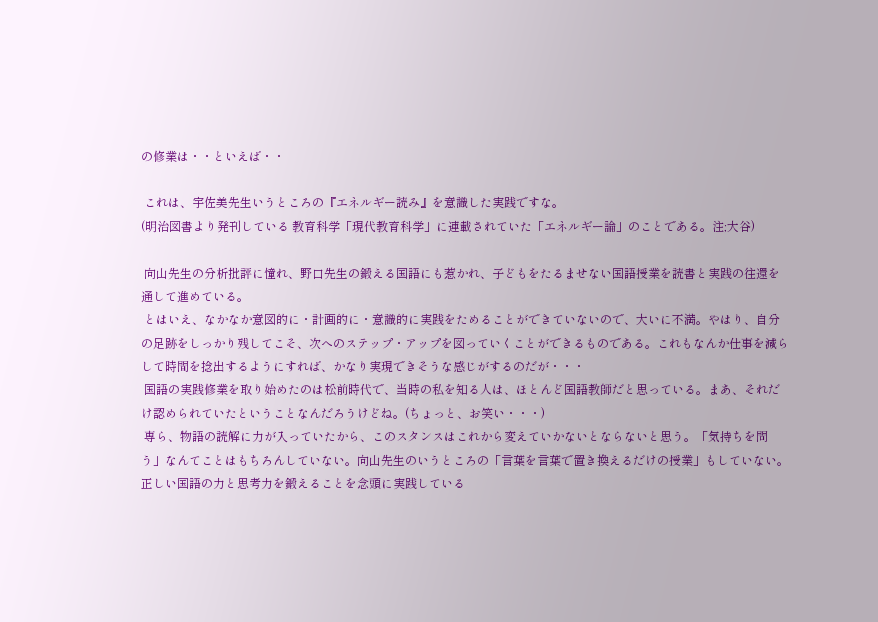の修業は・・といえば・・

 これは、宇佐美先生いうところの『エネルギー読み』を意識した実践ですな。
(明治図書より発刊している 教育科学「現代教育科学」に連載されていた「エネルギー論」のことである。注;大谷)

 向山先生の分析批評に憧れ、野口先生の鍛える国語にも惹かれ、子どもをたるませない国語授業を読書と実践の往還を通して進めている。
 とはいえ、なかなか意図的に・計画的に・意識的に実践をためることができていないので、大いに不満。やはり、自分の足跡をしっかり残してこそ、次へのステップ・アップを図っていくことができるものである。これもなんか仕事を減らして時間を捻出するようにすれば、かなり実現できそうな感じがするのだが・・・
 国語の実践修業を取り始めたのは松前時代で、当時の私を知る人は、ほとんど国語教師だと思っている。まあ、それだけ認められていたということなんだろうけどね。(ちょっと、お笑い・・・)
 専ら、物語の読解に力が入っていたから、このスタンスはこれから変えていかないとならないと思う。「気持ちを問う」なんてことはもちろんしていない。向山先生のいうところの「言葉を言葉で置き換えるだけの授業」もしていない。正しい国語の力と思考力を鍛えることを念頭に実践している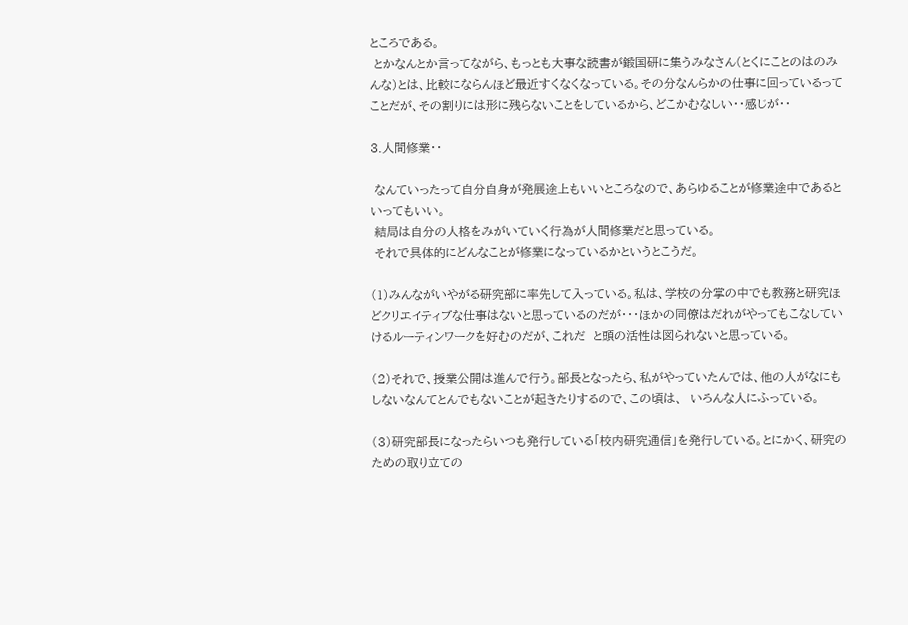ところである。
 とかなんとか言ってながら、もっとも大事な読書が鍛国研に集うみなさん(とくにことのはのみんな)とは、比較にならんほど最近すくなくなっている。その分なんらかの仕事に回っているってことだが、その割りには形に残らないことをしているから、どこかむなしい・・感じが・・

3.人間修業・・

 なんていったって自分自身が発展途上もいいところなので、あらゆることが修業途中であるといってもいい。
 結局は自分の人格をみがいていく行為が人間修業だと思っている。
 それで具体的にどんなことが修業になっているかというとこうだ。

(1)みんながいやがる研究部に率先して入っている。私は、学校の分掌の中でも教務と研究ほどクリエイティブな仕事はないと思っているのだが・・・ほかの同僚はだれがやってもこなしていけるルーティンワークを好むのだが、これだ  と頭の活性は図られないと思っている。

(2)それで、授業公開は進んで行う。部長となったら、私がやっていたんでは、他の人がなにもしないなんてとんでもないことが起きたりするので、この頃は、  いろんな人にふっている。

(3)研究部長になったらいつも発行している「校内研究通信」を発行している。とにかく、研究のための取り立ての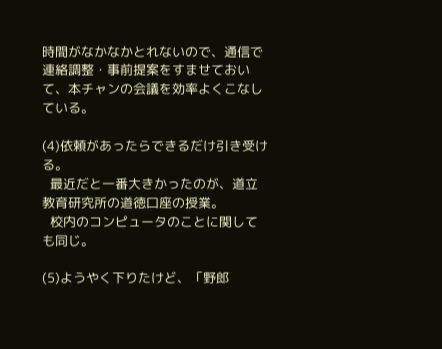時間がなかなかとれないので、通信で連絡調整・事前提案をすませておいて、本チャンの会議を効率よくこなしている。

(4)依頼があったらできるだけ引き受ける。
  最近だと一番大きかったのが、道立教育研究所の道徳口座の授業。
  校内のコンピュータのことに関しても同じ。

(5)ようやく下りたけど、「野郎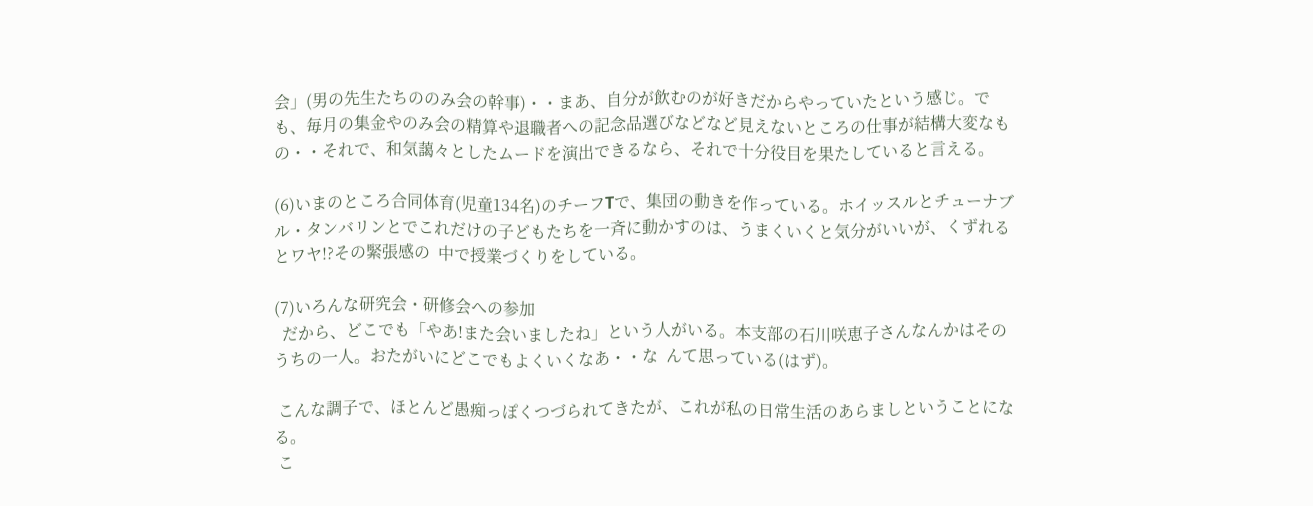会」(男の先生たちののみ会の幹事)・・まあ、自分が飲むのが好きだからやっていたという感じ。でも、毎月の集金やのみ会の精算や退職者への記念品選びなどなど見えないところの仕事が結構大変なもの・・それで、和気藹々としたムードを演出できるなら、それで十分役目を果たしていると言える。

(6)いまのところ合同体育(児童134名)のチーフTで、集団の動きを作っている。ホイッスルとチューナブル・タンバリンとでこれだけの子どもたちを一斉に動かすのは、うまくいくと気分がいいが、くずれるとワヤ!?その緊張感の  中で授業づくりをしている。

(7)いろんな研究会・研修会への参加
  だから、どこでも「やあ!また会いましたね」という人がいる。本支部の石川咲恵子さんなんかはそのうちの一人。おたがいにどこでもよくいくなあ・・な  んて思っている(はず)。

 こんな調子で、ほとんど愚痴っぽくつづられてきたが、これが私の日常生活のあらましということになる。
 こ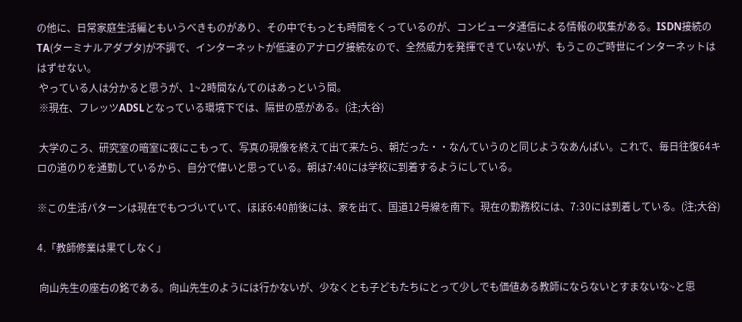の他に、日常家庭生活編ともいうべきものがあり、その中でもっとも時間をくっているのが、コンピュータ通信による情報の収集がある。ISDN接続のTA(ターミナルアダプタ)が不調で、インターネットが低速のアナログ接続なので、全然威力を発揮できていないが、もうこのご時世にインターネットははずせない。
 やっている人は分かると思うが、1~2時間なんてのはあっという間。
 ※現在、フレッツADSLとなっている環境下では、隔世の感がある。(注;大谷)

 大学のころ、研究室の暗室に夜にこもって、写真の現像を終えて出て来たら、朝だった・・なんていうのと同じようなあんばい。これで、毎日往復64キロの道のりを通勤しているから、自分で偉いと思っている。朝は7:40には学校に到着するようにしている。

※この生活パターンは現在でもつづいていて、ほぼ6:40前後には、家を出て、国道12号線を南下。現在の勤務校には、7:30には到着している。(注;大谷)

4.「教師修業は果てしなく」

 向山先生の座右の銘である。向山先生のようには行かないが、少なくとも子どもたちにとって少しでも価値ある教師にならないとすまないな~と思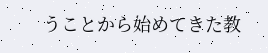うことから始めてきた教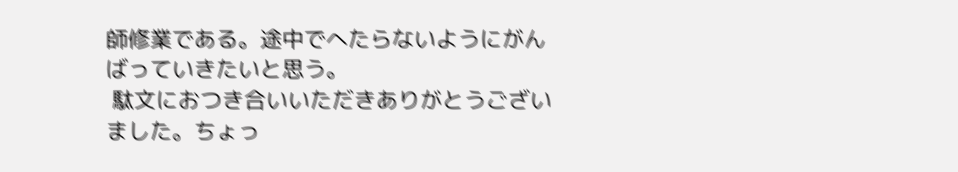師修業である。途中でへたらないようにがんばっていきたいと思う。
 駄文におつき合いいただきありがとうございました。ちょっ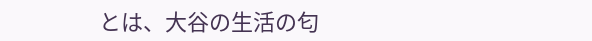とは、大谷の生活の匂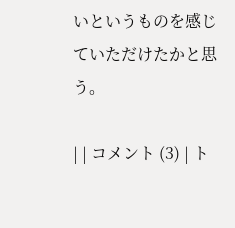いというものを感じていただけたかと思う。

| | コメント (3) | ト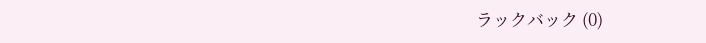ラックバック (0)